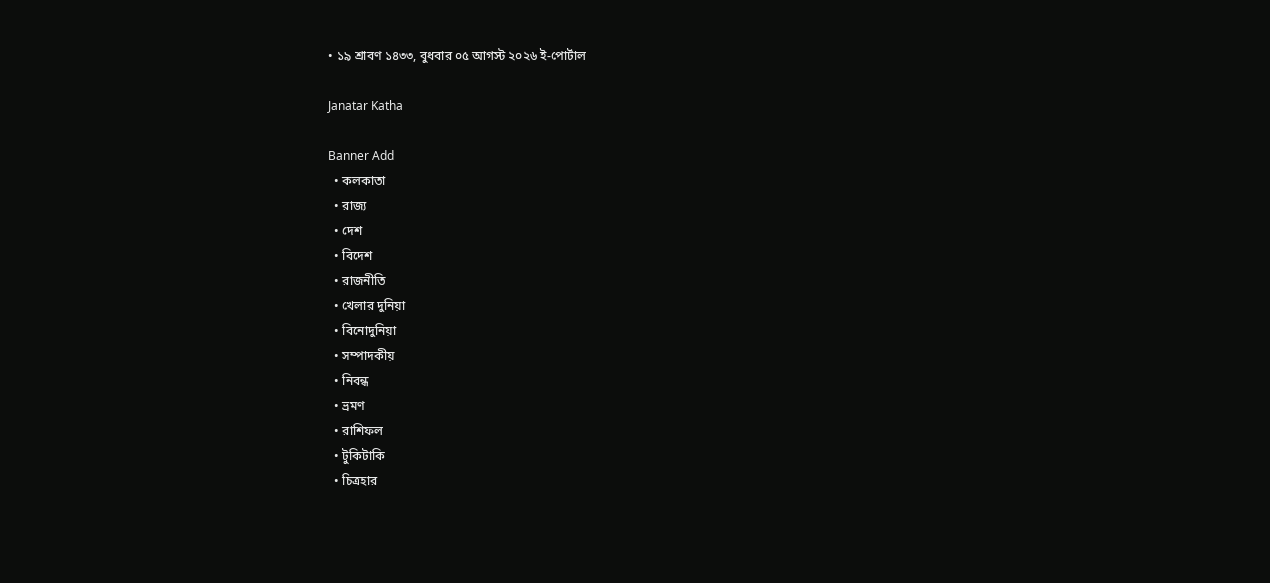• ১৯ শ্রাবণ ১৪৩৩, বুধবার ০৫ আগস্ট ২০২৬ ই-পোর্টাল

Janatar Katha

Banner Add
  • কলকাতা
  • রাজ্য
  • দেশ
  • বিদেশ
  • রাজনীতি
  • খেলার দুনিয়া
  • বিনোদুনিয়া
  • সম্পাদকীয়
  • নিবন্ধ
  • ভ্রমণ
  • রাশিফল
  • টুকিটাকি
  • চিত্রহার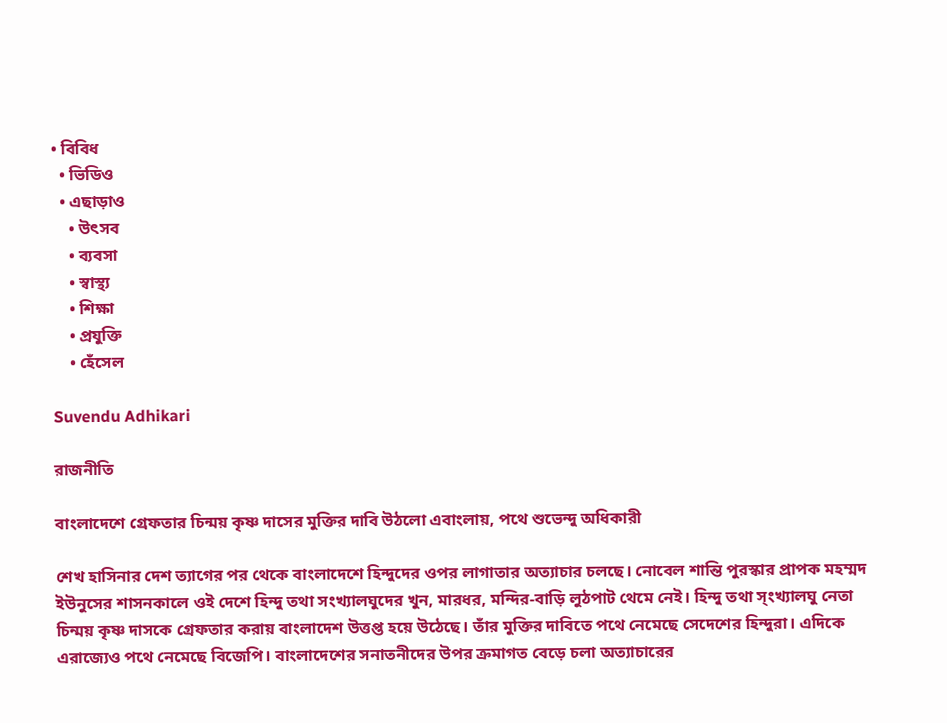• বিবিধ
  • ভিডিও
  • এছাড়াও
    • উৎসব
    • ব্যবসা
    • স্বাস্থ্য
    • শিক্ষা
    • প্রযুক্তি
    • হেঁসেল

Suvendu Adhikari

রাজনীতি

বাংলাদেশে গ্রেফতার চিন্ময় কৃষ্ণ দাসের মুক্তির দাবি উঠলো এবাংলায়, পথে শুভেন্দু অধিকারী

শেখ হাসিনার দেশ ত্যাগের পর থেকে বাংলাদেশে হিন্দুদের ওপর লাগাতার অত্যাচার চলছে। নোবেল শান্তি পুরস্কার প্রাপক মহম্মদ ইউনুসের শাসনকালে ওই দেশে হিন্দু তথা সংখ্যালঘুদের খুন, মারধর, মন্দির-বাড়ি লুঠপাট থেমে নেই। হিন্দু তথা স্ংখ্যালঘু নেতা চিন্ময় কৃষ্ণ দাসকে গ্রেফতার করায় বাংলাদেশ উত্তপ্ত হয়ে উঠেছে। তাঁর মুক্তির দাবিতে পথে নেমেছে সেদেশের হিন্দুরা। এদিকে এরাজ্যেও পথে নেমেছে বিজেপি। বাংলাদেশের সনাতনীদের উপর ক্রমাগত বেড়ে চলা অত্যাচারের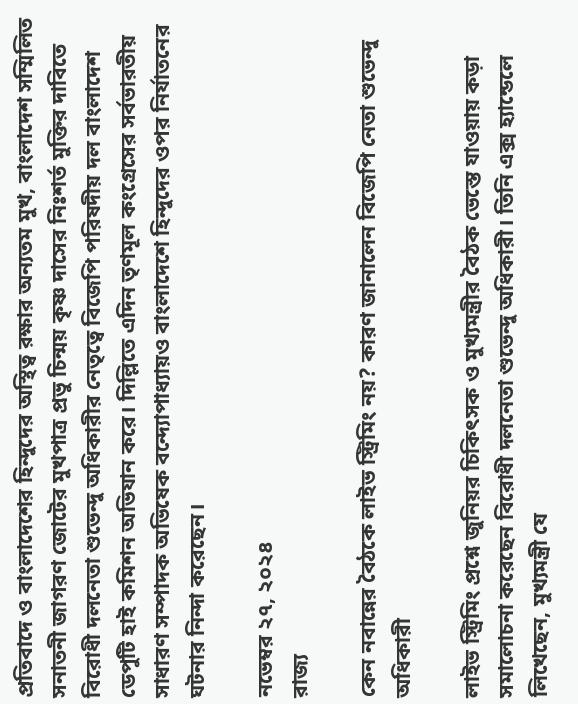প্রতিবাদে ও বাংলাদেশের হিন্দুদের অস্থিত্ব রক্ষার অন্যতম মুখ, বাংলাদেশ সম্মিলিত সনাতনী জাগরণ জোটের মুখপাত্র প্রভু চিন্ময় কৃষ্ণ দাসের নিঃশর্ত মুক্তির দাবিতে বিরোধী দলনেতা শুভেন্দু অধিকারীর নেতৃত্বে বিজেপি পরিষদীয় দল বাংলাদেশ ডেপুটি হাই কমিশন অভিযান করে। দিল্লিতে এদিন তৃণমূল কংগ্রেসের সর্বভারতীয় সাধারণ সম্পাদক অভিষেক বন্দ্যোপাধ্যায়ও বাংলাদেশে হিন্দুদের ওপর নির্যাতনের ঘটনার নিন্দা করেছেন।

নভেম্বর ২৭, ২০২৪
রাজ্য

কেন নবান্নের বৈঠকে লাইভ স্ট্রিমিং নয়? কারণ জানালেন বিজেপি নেতা শুভেন্দু অধিকারী

লাইভ স্ট্রিমিং প্রশ্নে জুনিয়র চিকিৎসক ও মুখ্যমন্ত্রীর বৈঠক ভেস্তে যাওয়ায় কড়া সমালোচনা করেছেন বিরোধী দলনেতা শুভেন্দু অধিকারী। তিনি এক্স হ্যান্ডেলে লিখেছেন, মুখ্যমন্ত্রী যে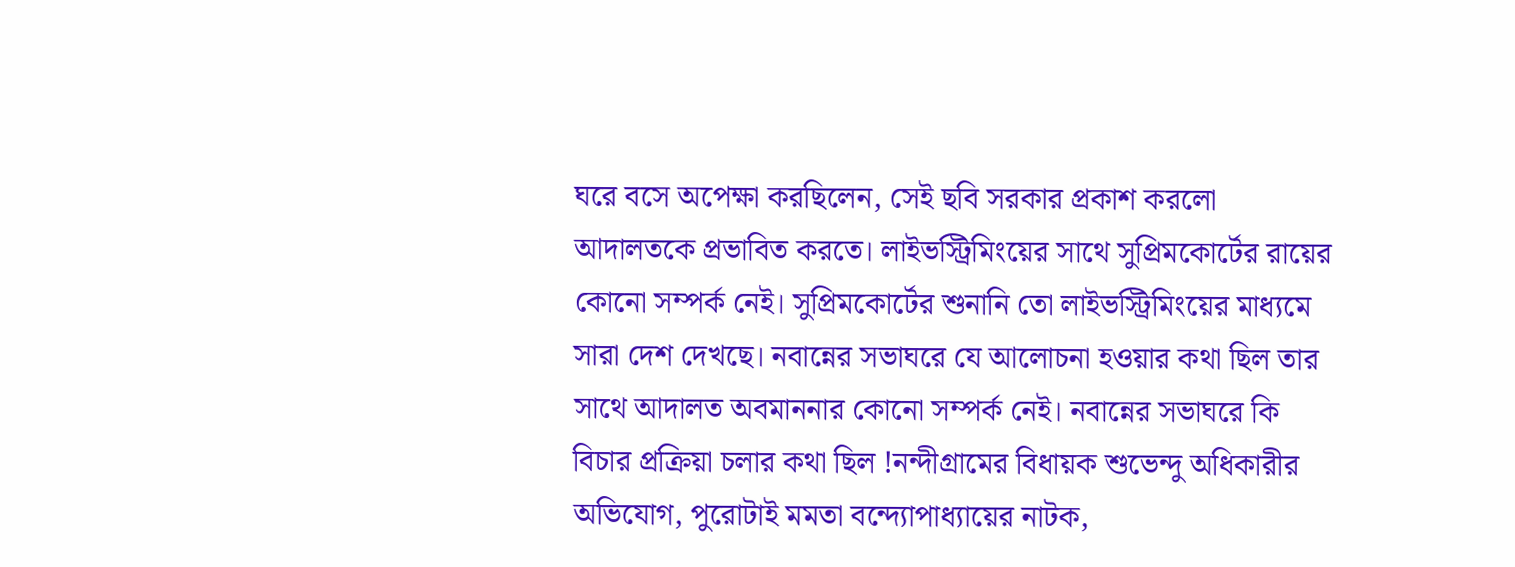ঘরে বসে অপেক্ষা করছিলেন, সেই ছবি সরকার প্রকাশ করলো আদালতকে প্রভাবিত করতে। লাইভস্ট্রিমিংয়ের সাথে সুপ্রিমকোর্টের রায়ের কোনো সম্পর্ক নেই। সুপ্রিমকোর্টের শুনানি তো লাইভস্ট্রিমিংয়ের মাধ্যমে সারা দেশ দেখছে। নবান্নের সভাঘরে যে আলোচনা হওয়ার কথা ছিল তার সাথে আদালত অবমাননার কোনো সম্পর্ক নেই। নবান্নের সভাঘরে কি বিচার প্রক্রিয়া চলার কথা ছিল !নন্দীগ্রামের বিধায়ক শুভেন্দু অধিকারীর অভিযোগ, পুরোটাই মমতা বন্দ্যোপাধ্যায়ের নাটক,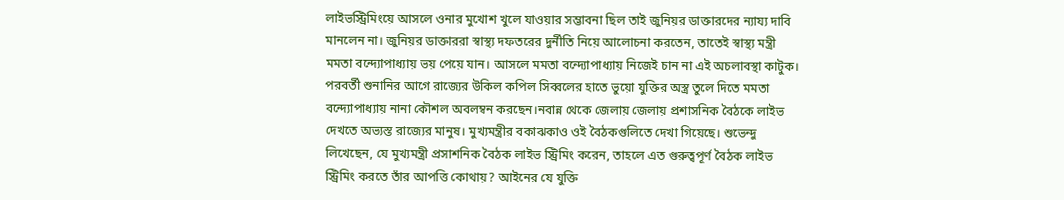লাইভস্ট্রিমিংয়ে আসলে ওনার মুখোশ খুলে যাওয়ার সম্ভাবনা ছিল তাই জুনিয়র ডাক্তারদের ন্যায্য দাবি মানলেন না। জুনিয়র ডাক্তাররা স্বাস্থ্য দফতরের দুর্নীতি নিয়ে আলোচনা করতেন, তাতেই স্বাস্থ্য মন্ত্রী মমতা বন্দ্যোপাধ্যায় ভয় পেয়ে যান। আসলে মমতা বন্দ্যোপাধ্যায় নিজেই চান না এই অচলাবস্থা কাটুক। পরবর্তী শুনানির আগে রাজ্যের উকিল কপিল সিব্বলের হাতে ভুয়ো যুক্তির অস্ত্র তুলে দিতে মমতা বন্দ্যোপাধ্যায় নানা কৌশল অবলম্বন করছেন।নবান্ন থেকে জেলায় জেলায় প্রশাসনিক বৈঠকে লাইভ দেখতে অভ্যস্ত রাজ্যের মানুষ। মুখ্যমন্ত্রীর বকাঝকাও ওই বৈঠকগুলিতে দেখা গিয়েছে। শুভেন্দু লিখেছেন, যে মুখ্যমন্ত্রী প্রসাশনিক বৈঠক লাইভ স্ট্রিমিং করেন, তাহলে এত গুরুত্বপূর্ণ বৈঠক লাইভ স্ট্রিমিং করতে তাঁর আপত্তি কোথায়? আইনের যে যুক্তি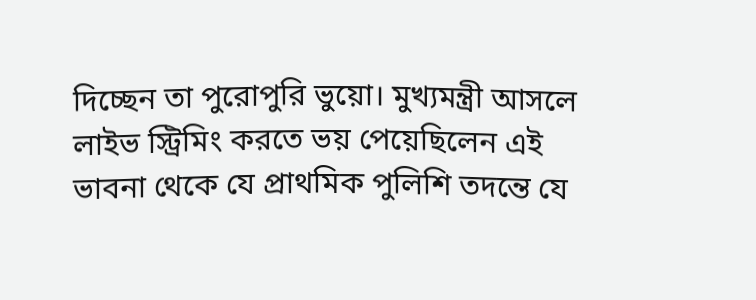দিচ্ছেন তা পুরোপুরি ভুয়ো। মুখ্যমন্ত্রী আসলে লাইভ স্ট্রিমিং করতে ভয় পেয়েছিলেন এই ভাবনা থেকে যে প্রাথমিক পুলিশি তদন্তে যে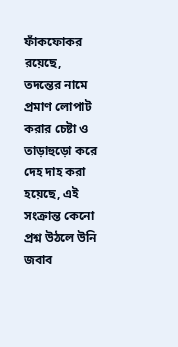ফাঁকফোকর রয়েছে, তদন্তের নামে প্রমাণ লোপাট করার চেষ্টা ও তাড়াহুড়ো করে দেহ দাহ করা হয়েছে, এই সংক্রান্ত কেনো প্রশ্ন উঠলে উনি জবাব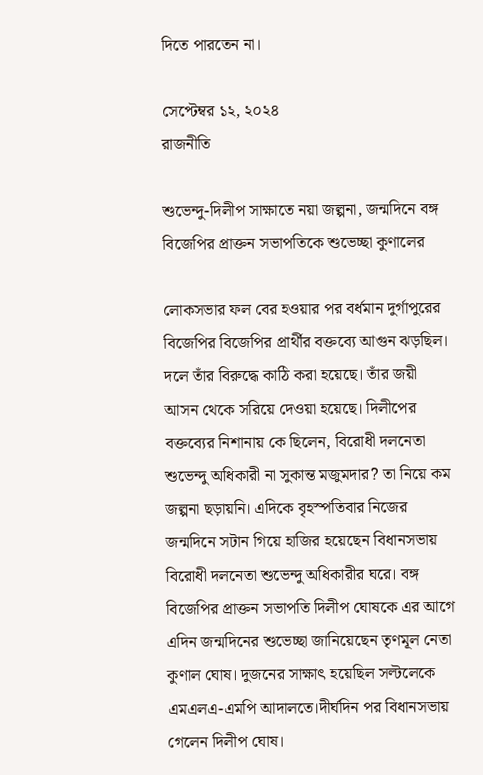দিতে পারতেন না।

সেপ্টেম্বর ১২, ২০২৪
রাজনীতি

শুভেন্দু-দিলীপ সাক্ষাতে নয়া জল্পনা, জন্মদিনে বঙ্গ বিজেপির প্রাক্তন সভাপতিকে শুভেচ্ছা কুণালের

লোকসভার ফল বের হওয়ার পর বর্ধমান দুর্গাপুরের বিজেপির বিজেপির প্রার্থীর বক্তব্যে আগুন ঝড়ছিল। দলে তাঁর বিরুদ্ধে কাঠি করা হয়েছে। তাঁর জয়ী আসন থেকে সরিয়ে দেওয়া হয়েছে। দিলীপের বক্তব্যের নিশানায় কে ছিলেন, বিরোধী দলনেতা শুভেন্দু অধিকারী না সুকান্ত মজুমদার? তা নিয়ে কম জল্পনা ছড়ায়নি। এদিকে বৃহস্পতিবার নিজের জন্মদিনে সটান গিয়ে হাজির হয়েছেন বিধানসভায় বিরোধী দলনেতা শুভেন্দু অধিকারীর ঘরে। বঙ্গ বিজেপির প্রাক্তন সভাপতি দিলীপ ঘোষকে এর আগে এদিন জন্মদিনের শুভেচ্ছা জানিয়েছেন তৃণমূল নেতা কুণাল ঘোষ। দুজনের সাক্ষাৎ হয়েছিল সল্টলেকে এমএলএ-এমপি আদালতে।দীর্ঘদিন পর বিধানসভায় গেলেন দিলীপ ঘোষ।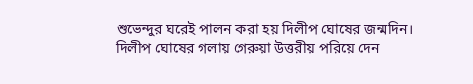শুভেন্দুর ঘরেই পালন করা হয় দিলীপ ঘোষের জন্মদিন। দিলীপ ঘোষের গলায় গেরুয়া উত্তরীয় পরিয়ে দেন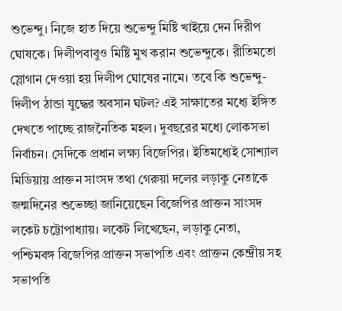শুভেন্দু। নিজে হাত দিয়ে শুভেন্দু মিষ্টি খাইয়ে দেন দিরীপ ঘোষকে। দিলীপবাবুও মিষ্টি মুখ করান শুভেন্দুকে। রীতিমতো স্লোগান দেওয়া হয় দিলীপ ঘোষের নামে। তবে কি শুভেন্দু-দিলীপ ঠান্ডা যুদ্ধের অবসান ঘটল? এই সাক্ষাতের মধ্যে ইঙ্গিত দেখতে পাচ্ছে রাজনৈতিক মহল। দুবছরের মধ্যে লোকসভা নির্বাচন। সেদিকে প্রধান লক্ষ্য বিজেপির। ইতিমধ্যেই সোশ্যাল মিডিয়ায় প্রাক্তন সাংসদ তথা গেরুয়া দলের লড়াকু নেতাকে জন্মদিনের শুভেচ্ছা জানিয়েছেন বিজেপির প্রাক্তন সাংসদ লকেট চট্টোপাধ্যায়। লকেট লিখেছেন, লড়াকু নেতা, পশ্চিমবঙ্গ বিজেপির প্রাক্তন সভাপতি এবং প্রাক্তন কেন্দ্রীয় সহ সভাপতি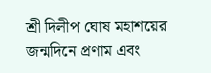শ্রী দিলীপ ঘোষ মহাশয়ের জন্মদিনে প্রণাম এবং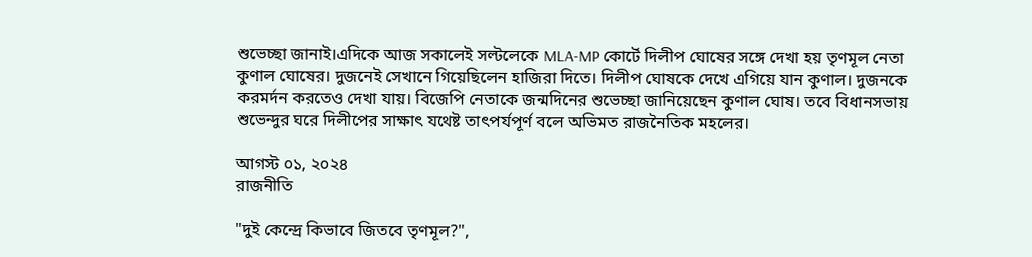শুভেচ্ছা জানাই।এদিকে আজ সকালেই সল্টলেকে MLA-MP কোর্টে দিলীপ ঘোষের সঙ্গে দেখা হয় তৃণমূল নেতা কুণাল ঘোষের। দুজনেই সেখানে গিয়েছিলেন হাজিরা দিতে। দিলীপ ঘোষকে দেখে এগিয়ে যান কুণাল। দুজনকে করমর্দন করতেও দেখা যায়। বিজেপি নেতাকে জন্মদিনের শুভেচ্ছা জানিয়েছেন কুণাল ঘোষ। তবে বিধানসভায় শুভেন্দুর ঘরে দিলীপের সাক্ষাৎ যথেষ্ট তাৎপর্যপূর্ণ বলে অভিমত রাজনৈতিক মহলের।

আগস্ট ০১, ২০২৪
রাজনীতি

"দুই কেন্দ্রে কিভাবে জিতবে তৃণমূল?",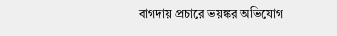বাগদায় প্রচারে ভয়ঙ্কর অভিযোগ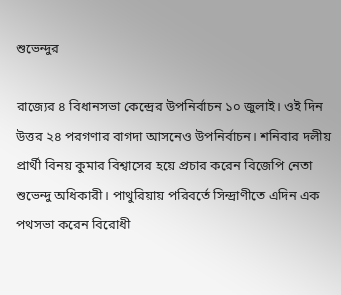শুভেন্দুর

রাজ্যের ৪ বিধানসভা কেন্দ্রের উপনির্বাচন ১০ জুলাই। ওই দিন উত্তর ২৪ পরগণার বাগদা আসনেও উপনির্বাচন। শনিবার দলীয় প্রার্থী বিনয় কুমার বিশ্বাসের হয়ে প্রচার করেন বিজেপি নেতা শুভেন্দু অধিকারী। পাথুরিয়ায় পরিবর্তে সিন্দ্রাণীতে এদিন এক পথসভা করেন বিরোধী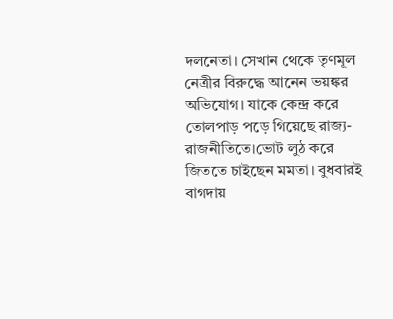দলনেতা। সেখান থেকে তৃণমূল নেত্রীর বিরুদ্ধে আনেন ভয়ঙ্কর অভিযোগ। যাকে কেন্দ্র করে তোলপাড় পড়ে গিয়েছে রাজ্য-রাজনীতিতে।ভোট লুঠ করে জিততে চাইছেন মমতা। বুধবারই বাগদায়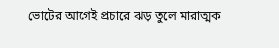ভোটের আগেই প্রচারে ঝড় তুলে মারাত্মক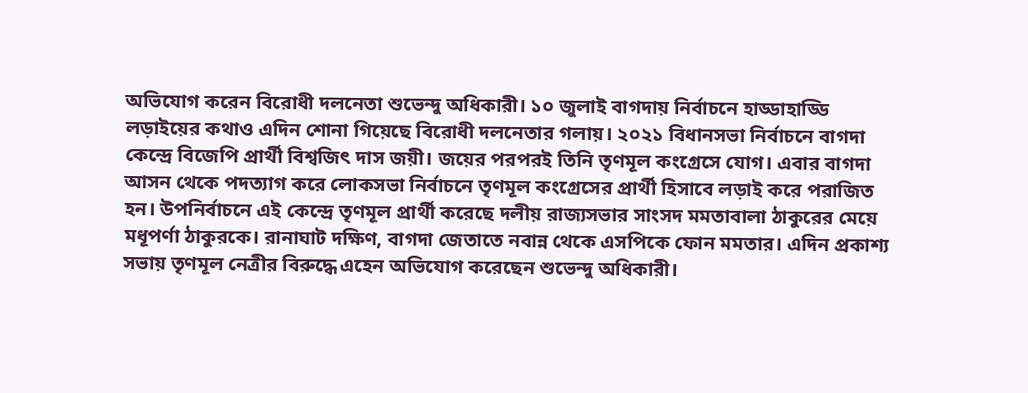অভিযোগ করেন বিরোধী দলনেতা শুভেন্দু অধিকারী। ১০ জুলাই বাগদায় নির্বাচনে হাড্ডাহাড্ডি লড়াইয়ের কথাও এদিন শোনা গিয়েছে বিরোধী দলনেতার গলায়। ২০২১ বিধানসভা নির্বাচনে বাগদা কেন্দ্রে বিজেপি প্রার্থী বিশ্বজিৎ দাস জয়ী। জয়ের পরপরই তিনি তৃণমূল কংগ্রেসে যোগ। এবার বাগদা আসন থেকে পদত্যাগ করে লোকসভা নির্বাচনে তৃণমূল কংগ্রেসের প্রার্থী হিসাবে লড়াই করে পরাজিত হন। উপনির্বাচনে এই কেন্দ্রে তৃণমূল প্রার্থী করেছে দলীয় রাজ্যসভার সাংসদ মমতাবালা ঠাকুরের মেয়ে মধূপর্ণা ঠাকুরকে। রানাঘাট দক্ষিণ, বাগদা জেতাতে নবান্ন থেকে এসপিকে ফোন মমতার। এদিন প্রকাশ্য সভায় তৃণমূল নেত্রীর বিরুদ্ধে এহেন অভিযোগ করেছেন শুভেন্দু অধিকারী।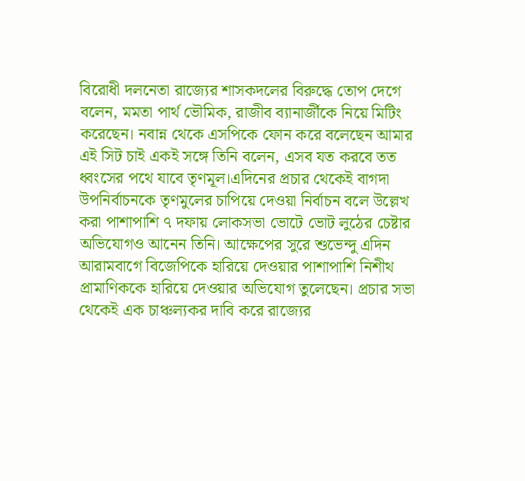বিরোধী দলনেতা রাজ্যের শাসকদলের বিরুদ্ধে তোপ দেগে বলেন, মমতা পার্থ ভৌমিক, রাজীব ব্যানার্জীকে নিয়ে মিটিং করেছেন। নবান্ন থেকে এসপিকে ফোন করে বলেছেন আমার এই সিট চাই একই সঙ্গে তিনি বলেন, এসব যত করবে তত ধ্বংসের পথে যাবে তৃণমূল।এদিনের প্রচার থেকেই বাগদা উপনির্বাচনকে তৃণমুলের চাপিয়ে দেওয়া নির্বাচন বলে উল্লেখ করা পাশাপাশি ৭ দফায় লোকসভা ভোটে ভোট লুঠের চেষ্টার অভিযোগও আনেন তিনি। আক্ষেপের সুরে শুভেন্দু এদিন আরামবাগে বিজেপিকে হারিয়ে দেওয়ার পাশাপাশি নিশীথ প্রামাণিককে হারিয়ে দেওয়ার অভিযোগ তুলেছেন। প্রচার সভা থেকেই এক চাঞ্চল্যকর দাবি করে রাজ্যের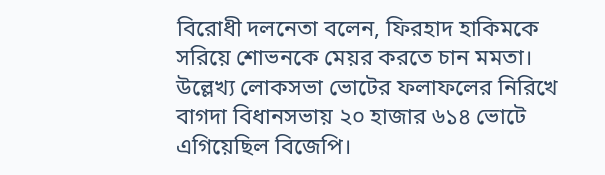বিরোধী দলনেতা বলেন, ফিরহাদ হাকিমকে সরিয়ে শোভনকে মেয়র করতে চান মমতা। উল্লেখ্য লোকসভা ভোটের ফলাফলের নিরিখে বাগদা বিধানসভায় ২০ হাজার ৬১৪ ভোটে এগিয়েছিল বিজেপি।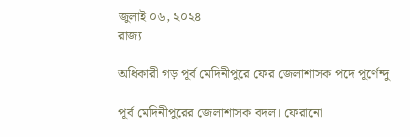জুলাই ০৬, ২০২৪
রাজ্য

অধিকারী গড় পূর্ব মেদিনীপুরে ফের জেলাশাসক পদে পূর্ণেন্দু

পূর্ব মেদিনীপুরের জেলাশাসক বদল। ফেরানো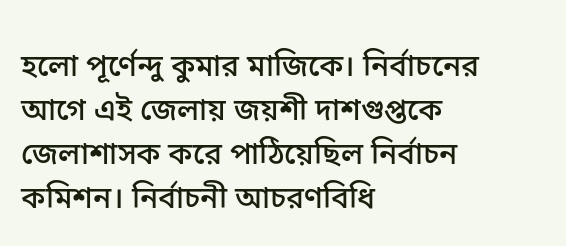হলো পূর্ণেন্দু কুমার মাজিকে। নির্বাচনের আগে এই জেলায় জয়শী দাশগুপ্তকে জেলাশাসক করে পাঠিয়েছিল নির্বাচন কমিশন। নির্বাচনী আচরণবিধি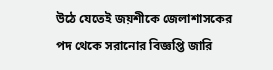উঠে যেতেই জয়শীকে জেলাশাসকের পদ থেকে সরানোর বিজ্ঞপ্তি জারি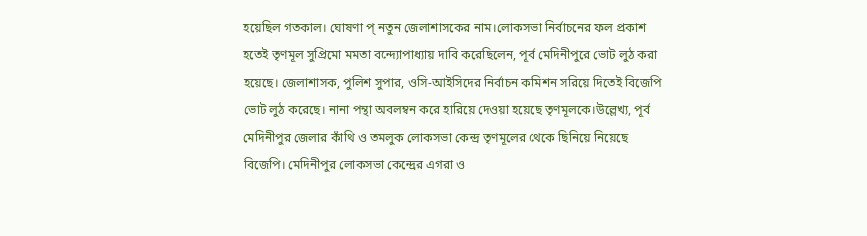হয়েছিল গতকাল। ঘোষণা প্ নতুন জেলাশাসকের নাম।লোকসভা নির্বাচনের ফল প্রকাশ হতেই তৃণমূল সুপ্রিমো মমতা বন্দ্যোপাধ্যায় দাবি করেছিলেন, পূর্ব মেদিনীপুরে ভোট লুঠ করা হয়েছে। জেলাশাসক, পুলিশ সুপার, ওসি-আইসিদের নির্বাচন কমিশন সরিয়ে দিতেই বিজেপি ভোট লুঠ করেছে। নানা পন্থা অবলম্বন করে হারিয়ে দেওয়া হয়েছে তৃণমূলকে।উল্লেখ্য, পূর্ব মেদিনীপুর জেলার কাঁথি ও তমলুক লোকসভা কেন্দ্র তৃণমূলের থেকে ছিনিয়ে নিয়েছে বিজেপি। মেদিনীপুর লোকসভা কেন্দ্রের এগরা ও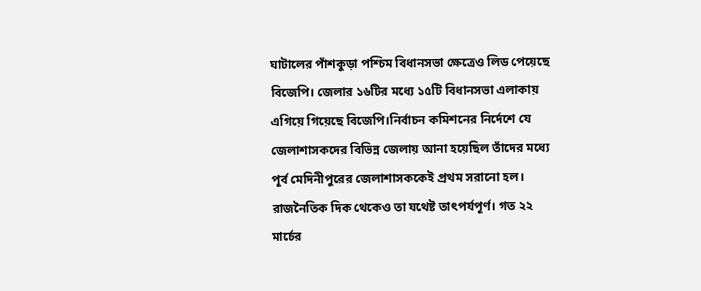ঘাটালের পাঁশকুড়া পশ্চিম বিধানসভা ক্ষেত্রেও লিড পেয়েছে বিজেপি। জেলার ১৬টির মধ্যে ১৫টি বিধানসভা এলাকায় এগিয়ে গিয়েছে বিজেপি।নির্বাচন কমিশনের নির্দেশে যে জেলাশাসকদের বিভিন্ন জেলায় আনা হয়েছিল তাঁদের মধ্যে পূর্ব মেদিনীপুরের জেলাশাসককেই প্রথম সরানো হল। রাজনৈতিক দিক থেকেও তা যথেষ্ট তাৎপর্যপূর্ণ। গত ২২ মার্চের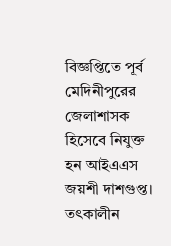বিজ্ঞপ্তিতে পূর্ব মেদিনীপুরের জেলাশাসক হিসেবে নিযুক্ত হন আইএএস জয়শী দাশগুপ্ত। তৎকালীন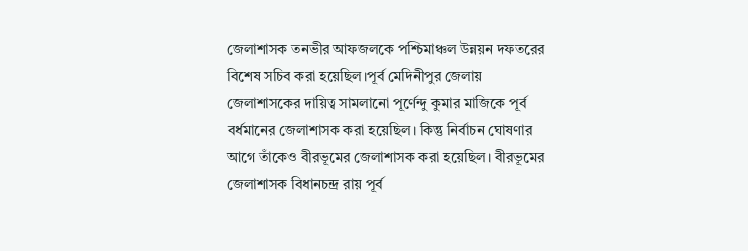জেলাশাসক তনভীর আফজলকে পশ্চিমাঞ্চল উন্নয়ন দফতরের বিশেষ সচিব করা হয়েছিল।পূর্ব মেদিনীপুর জেলায় জেলাশাসকের দায়িত্ব সামলানো পূর্ণেন্দু কুমার মাজিকে পূর্ব বর্ধমানের জেলাশাসক করা হয়েছিল। কিন্তু নির্বাচন ঘোষণার আগে তাঁকেও বীরভূমের জেলাশাসক করা হয়েছিল। বীরভূমের জেলাশাসক বিধানচন্দ্র রায় পূর্ব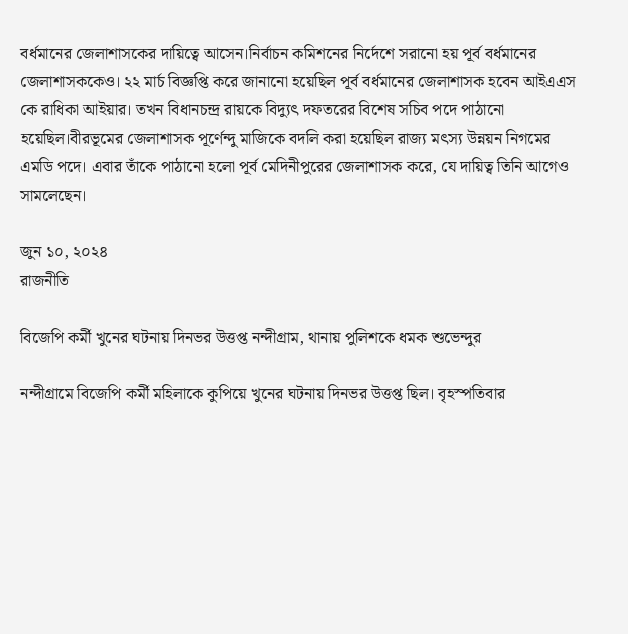বর্ধমানের জেলাশাসকের দায়িত্বে আসেন।নির্বাচন কমিশনের নির্দেশে সরানো হয় পূর্ব বর্ধমানের জেলাশাসককেও। ২২ মার্চ বিজ্ঞপ্তি করে জানানো হয়েছিল পূর্ব বর্ধমানের জেলাশাসক হবেন আইএএস কে রাধিকা আইয়ার। তখন বিধানচন্দ্র রায়কে বিদ্যুৎ দফতরের বিশেষ সচিব পদে পাঠানো হয়েছিল।বীরভূমের জেলাশাসক পূর্ণেন্দু মাজিকে বদলি করা হয়েছিল রাজ্য মৎস্য উন্নয়ন নিগমের এমডি পদে। এবার তাঁকে পাঠানো হলো পূর্ব মেদিনীপুরের জেলাশাসক করে, যে দায়িত্ব তিনি আগেও সামলেছেন।

জুন ১০, ২০২৪
রাজনীতি

বিজেপি কর্মী খুনের ঘটনায় দিনভর উত্তপ্ত নন্দীগ্রাম, থানায় পুলিশকে ধমক শুভেন্দুর

নন্দীগ্রামে বিজেপি কর্মী মহিলাকে কুপিয়ে খুনের ঘটনায় দিনভর উত্তপ্ত ছিল। বৃহস্পতিবার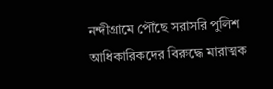নন্দীগ্রামে পৌঁছে সরাসরি পুলিশ আধিকারিকদের বিরুদ্ধে মারাত্মক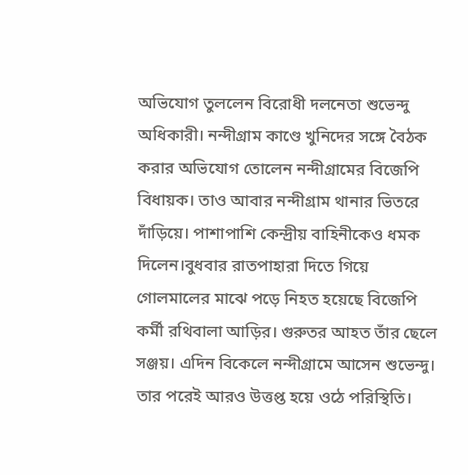অভিযোগ তুললেন বিরোধী দলনেতা শুভেন্দু অধিকারী। নন্দীগ্রাম কাণ্ডে খুনিদের সঙ্গে বৈঠক করার অভিযোগ তোলেন নন্দীগ্রামের বিজেপি বিধায়ক। তাও আবার নন্দীগ্রাম থানার ভিতরে দাঁড়িয়ে। পাশাপাশি কেন্দ্রীয় বাহিনীকেও ধমক দিলেন।বুধবার রাতপাহারা দিতে গিয়ে গোলমালের মাঝে পড়ে নিহত হয়েছে বিজেপি কর্মী রথিবালা আড়ির। গুরুতর আহত তাঁর ছেলে সঞ্জয়। এদিন বিকেলে নন্দীগ্রামে আসেন শুভেন্দু। তার পরেই আরও উত্তপ্ত হয়ে ওঠে পরিস্থিতি।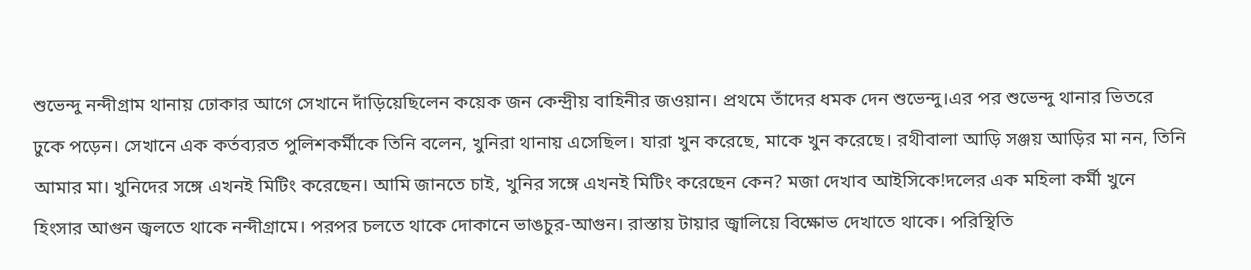শুভেন্দু নন্দীগ্রাম থানায় ঢোকার আগে সেখানে দাঁড়িয়েছিলেন কয়েক জন কেন্দ্রীয় বাহিনীর জওয়ান। প্রথমে তাঁদের ধমক দেন শুভেন্দু।এর পর শুভেন্দু থানার ভিতরে ঢুকে পড়েন। সেখানে এক কর্তব্যরত পুলিশকর্মীকে তিনি বলেন, খুনিরা থানায় এসেছিল। যারা খুন করেছে, মাকে খুন করেছে। রথীবালা আড়ি সঞ্জয় আড়ির মা নন, তিনি আমার মা। খুনিদের সঙ্গে এখনই মিটিং করেছেন। আমি জানতে চাই, খুনির সঙ্গে এখনই মিটিং করেছেন কেন? মজা দেখাব আইসিকে!দলের এক মহিলা কর্মী খুনে হিংসার আগুন জ্বলতে থাকে নন্দীগ্রামে। পরপর চলতে থাকে দোকানে ভাঙচুর-আগুন। রাস্তায় টায়ার জ্বালিয়ে বিক্ষোভ দেখাতে থাকে। পরিস্থিতি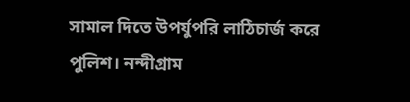সামাল দিতে উপর্যুপরি লাঠিচার্জ করে পুলিশ। নন্দীগ্রাম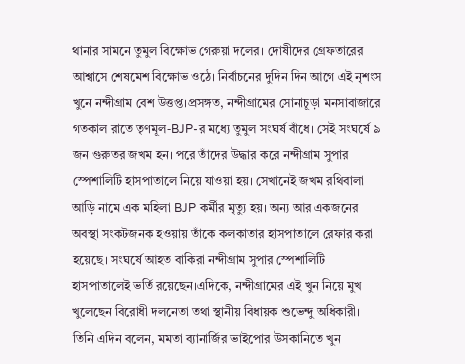থানার সামনে তুমুল বিক্ষোভ গেরুয়া দলের। দোষীদের গ্রেফতারের আশ্বাসে শেষমেশ বিক্ষোভ ওঠে। নির্বাচনের দুদিন দিন আগে এই নৃশংস খুনে নন্দীগ্রাম বেশ উত্তপ্ত।প্রসঙ্গত, নন্দীগ্রামের সোনাচূড়া মনসাবাজারে গতকাল রাতে তৃণমূল-BJP-র মধ্যে তুমুল সংঘর্ষ বাঁধে। সেই সংঘর্ষে ৯ জন গুরুতর জখম হন। পরে তাঁদের উদ্ধার করে নন্দীগ্রাম সুপার স্পেশালিটি হাসপাতালে নিয়ে যাওয়া হয়। সেখানেই জখম রথিবালা আড়ি নামে এক মহিলা BJP কর্মীর মৃত্যু হয়। অন্য আর একজনের অবস্থা সংকটজনক হওয়ায় তাঁকে কলকাতার হাসপাতালে রেফার করা হয়েছে। সংঘর্ষে আহত বাকিরা নন্দীগ্রাম সুপার স্পেশালিটি হাসপাতালেই ভর্তি রয়েছেন।এদিকে, নন্দীগ্রামের এই খুন নিয়ে মুখ খুলেছেন বিরোধী দলনেতা তথা স্থানীয় বিধায়ক শুভেন্দু অধিকারী। তিনি এদিন বলেন, মমতা ব্যানার্জির ভাইপোর উসকানিতে খুন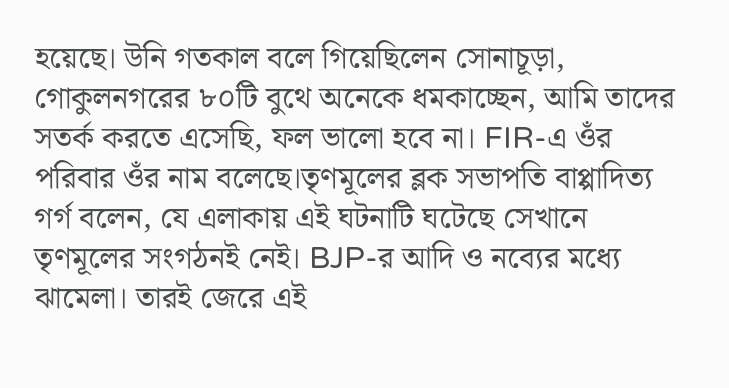হয়েছে। উনি গতকাল বলে গিয়েছিলেন সোনাচূড়া, গোকুলনগরের ৮০টি বুথে অনেকে ধমকাচ্ছেন, আমি তাদের সতর্ক করতে এসেছি, ফল ভালো হবে না। FIR-এ ওঁর পরিবার ওঁর নাম বলেছে।তৃণমূলের ব্লক সভাপতি বাপ্পাদিত্য গর্গ বলেন, যে এলাকায় এই ঘটনাটি ঘটেছে সেখানে তৃণমূলের সংগঠনই নেই। BJP-র আদি ও নব্যের মধ্যে ঝামেলা। তারই জেরে এই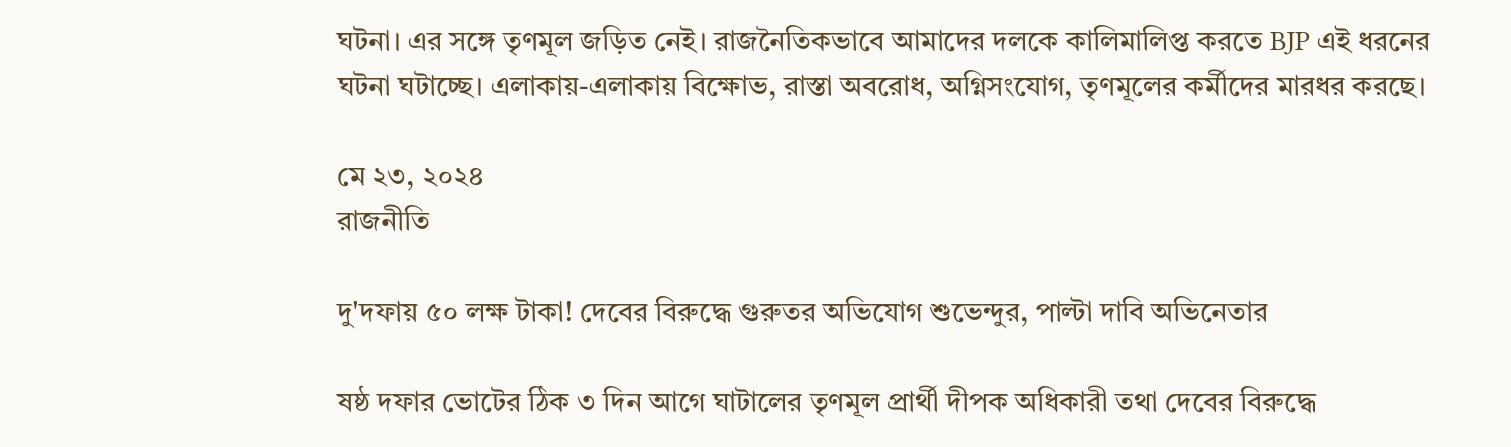ঘটনা। এর সঙ্গে তৃণমূল জড়িত নেই। রাজনৈতিকভাবে আমাদের দলকে কালিমালিপ্ত করতে BJP এই ধরনের ঘটনা ঘটাচ্ছে। এলাকায়-এলাকায় বিক্ষোভ, রাস্তা অবরোধ, অগ্নিসংযোগ, তৃণমূলের কর্মীদের মারধর করছে।

মে ২৩, ২০২৪
রাজনীতি

দু'দফায় ৫০ লক্ষ টাকা! দেবের বিরুদ্ধে গুরুতর অভিযোগ শুভেন্দুর, পাল্টা দাবি অভিনেতার

ষষ্ঠ দফার ভোটের ঠিক ৩ দিন আগে ঘাটালের তৃণমূল প্রার্থী দীপক অধিকারী তথা দেবের বিরুদ্ধে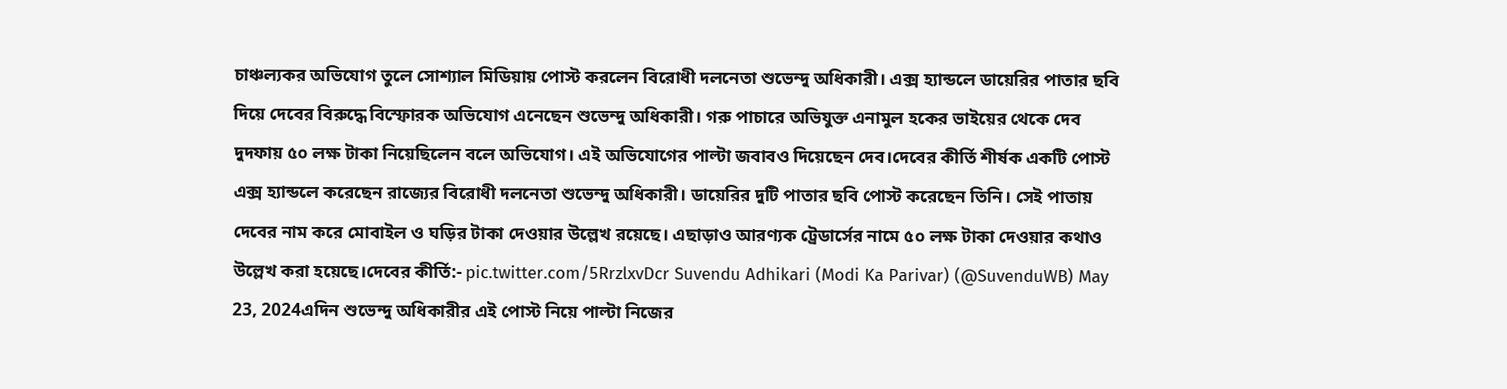চাঞ্চল্যকর অভিযোগ তুলে সোশ্যাল মিডিয়ায় পোস্ট করলেন বিরোধী দলনেতা শুভেন্দু অধিকারী। এক্স হ্যান্ডলে ডায়েরির পাতার ছবি দিয়ে দেবের বিরুদ্ধে বিস্ফোরক অভিযোগ এনেছেন শুভেন্দু অধিকারী। গরু পাচারে অভিযুক্ত এনামুল হকের ভাইয়ের থেকে দেব দুদফায় ৫০ লক্ষ টাকা নিয়েছিলেন বলে অভিযোগ। এই অভিযোগের পাল্টা জবাবও দিয়েছেন দেব।দেবের কীর্তি শীর্ষক একটি পোস্ট এক্স হ্যান্ডলে করেছেন রাজ্যের বিরোধী দলনেতা শুভেন্দু অধিকারী। ডায়েরির দুটি পাতার ছবি পোস্ট করেছেন তিনি। সেই পাতায় দেবের নাম করে মোবাইল ও ঘড়ির টাকা দেওয়ার উল্লেখ রয়েছে। এছাড়াও আরণ্যক ট্রেডার্সের নামে ৫০ লক্ষ টাকা দেওয়ার কথাও উল্লেখ করা হয়েছে।দেবের কীর্তি:- pic.twitter.com/5RrzlxvDcr Suvendu Adhikari (Modi Ka Parivar) (@SuvenduWB) May 23, 2024এদিন শুভেন্দু অধিকারীর এই পোস্ট নিয়ে পাল্টা নিজের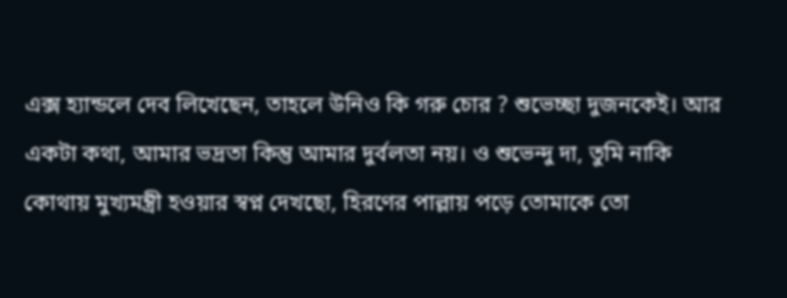এক্স হ্যান্ডলে দেব লিখেছেন, তাহলে উনিও কি গরু চোর ? শুভেচ্ছা দুজনকেই। আর একটা কথা, আমার ভদ্রতা কিন্তু আমার দুর্বলতা নয়। ও শুভেন্দু দা, তুমি নাকি কোথায় মুখ্যমন্ত্রী হওয়ার স্বপ্ন দেখছো, হিরণের পাল্লায় পড়ে তোমাকে তো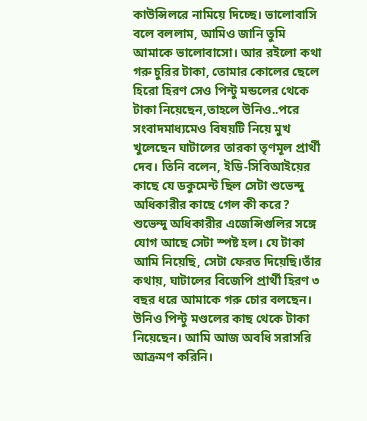কাউন্সিলরে নামিয়ে দিচ্ছে। ভালোবাসি বলে বললাম, আমিও জানি তুমি আমাকে ভালোবাসো। আর রইলো কথা গরু চুরির টাকা, তোমার কোলের ছেলে হিরো হিরণ সেও পিন্টু মন্ডলের থেকে টাকা নিয়েছেন,তাহলে উনিও..পরে সংবাদমাধ্যমেও বিষয়টি নিয়ে মুখ খুলেছেন ঘাটালের তারকা তৃণমূল প্রার্থী দেব। তিনি বলেন, ইডি-সিবিআইয়ের কাছে যে ডকুমেন্ট ছিল সেটা শুভেন্দু অধিকারীর কাছে গেল কী করে? শুভেন্দু অধিকারীর এজেন্সিগুলির সঙ্গে যোগ আছে সেটা স্পষ্ট হল। যে টাকা আমি নিয়েছি, সেটা ফেরত দিয়েছি।তাঁর কথায়, ঘাটালের বিজেপি প্রার্থী হিরণ ৩ বছর ধরে আমাকে গরু চোর বলছেন। উনিও পিন্টু মণ্ডলের কাছ থেকে টাকা নিয়েছেন। আমি আজ অবধি সরাসরি আক্রমণ করিনি।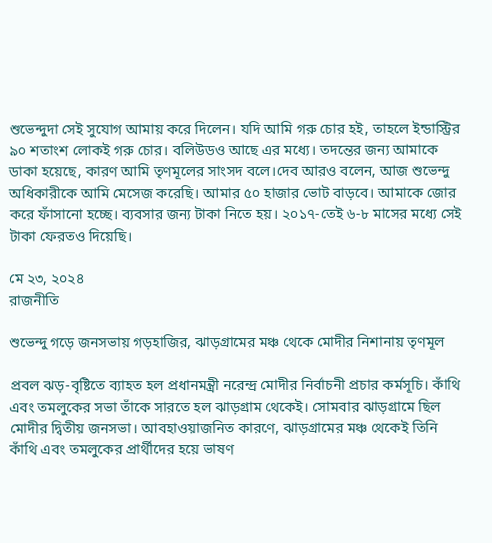শুভেন্দুদা সেই সুযোগ আমায় করে দিলেন। যদি আমি গরু চোর হই, তাহলে ইন্ডাস্ট্রির ৯০ শতাংশ লোকই গরু চোর। বলিউডও আছে এর মধ্যে। তদন্তের জন্য আমাকে ডাকা হয়েছে, কারণ আমি তৃণমূলের সাংসদ বলে।দেব আরও বলেন, আজ শুভেন্দু অধিকারীকে আমি মেসেজ করেছি। আমার ৫০ হাজার ভোট বাড়বে। আমাকে জোর করে ফাঁসানো হচ্ছে। ব্যবসার জন্য টাকা নিতে হয়। ২০১৭-তেই ৬-৮ মাসের মধ্যে সেই টাকা ফেরতও দিয়েছি।

মে ২৩, ২০২৪
রাজনীতি

শুভেন্দু গড়ে জনসভায় গড়হাজির, ঝাড়গ্রামের মঞ্চ থেকে মোদীর নিশানায় তৃণমূল

প্রবল ঝড়-বৃষ্টিতে ব্যাহত হল প্রধানমন্ত্রী নরেন্দ্র মোদীর নির্বাচনী প্রচার কর্মসূচি। কাঁথি এবং তমলুকের সভা তাঁকে সারতে হল ঝাড়গ্রাম থেকেই। সোমবার ঝাড়গ্রামে ছিল মোদীর দ্বিতীয় জনসভা। আবহাওয়াজনিত কারণে, ঝাড়গ্রামের মঞ্চ থেকেই তিনি কাঁথি এবং তমলুকের প্রার্থীদের হয়ে ভাষণ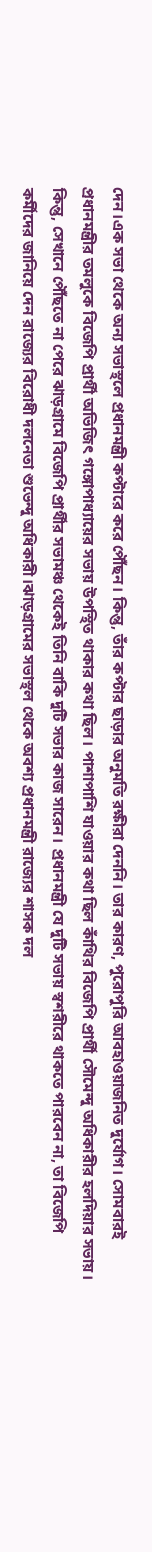দেন।এক সভা থেকে অন্য সভাস্থলে প্রধানমন্ত্রী কপ্টারে করে পৌঁছন। কিন্তু, তাঁর কপ্টার ছাড়ার অনুমতি রক্ষীরা দেননি। তার কারণ, পুরোপুরি আবহাওয়াজনিত দুর্যোগ। সোমবারই প্রধানমন্ত্রীর তমলুকে বিজেপি প্রার্থী অভিজিৎ গঙ্গোপাধ্যায়ের সভায় উপস্থিত থাকার কথা ছিল। পাশাপাশি যাওয়ার কথা ছিল কাঁথির বিজেপি প্রার্থী সৌমেন্দু অধিকারীর হলদিয়ার সভায়। কিন্তু, সেখানে পৌঁছতে না পেরে ঝাড়গ্রামে বিজেপি প্রার্থীর সভামঞ্চ থেকেই তিনি বাকি দুটি সভার কাজ সারেন। প্রধানমন্ত্রী যে দুটি সভায় স্বশরীরে থাকতে পারবেন না, তা বিজেপি কর্মীদের জানিয়ে দেন রাজ্যের বিরোধী দলনেতা শুভেন্দু অধিকারী।ঝাড়গ্রামের সভাস্থল থেকে অবশ্য প্রধানমন্ত্রী রাজ্যের শাসক দল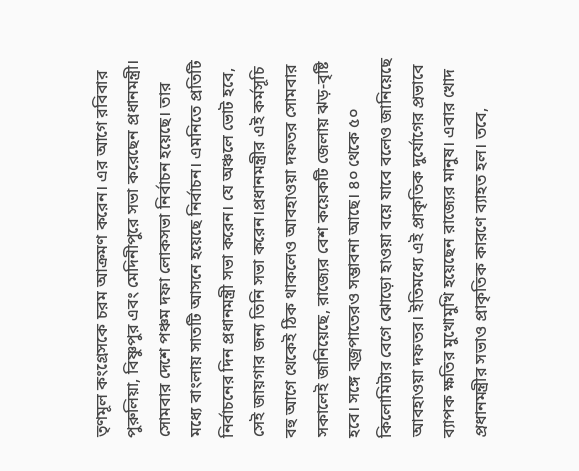তৃণমূল কংগ্রেসকে চরম আক্রমণ করেন। এর আগে রবিবার পুরুলিয়া, বিষ্ণুপুর এবং মেদিনীপুরে সভা করেছেন প্রধানমন্ত্রী। সোমবার দেশে পঞ্চম দফা লোকসভা নির্বাচন হয়েছে। তার মধ্যে বাংলায় সাতটি আসনে হয়েছে নির্বাচন। এমনিতে প্রতিটি নির্বাচনের দিন প্রধানমন্ত্রী সভা করেন। যে অঞ্চলে ভোট হবে, সেই জায়গার জন্য তিনি সভা করেন।প্রধানমন্ত্রীর এই কর্মসূচি বহু আগে থেকেই ঠিক থাকলেও আবহাওয়া দফতর সোমবার সকালেই জানিয়েছে, রাজ্যের বেশ কয়েকটি জেলায় ঝড়-বৃষ্টি হবে। সঙ্গে বজ্রপাতেরও সম্ভাবনা আছে। ৪০ থেকে ৫০ কিলোমিটার বেগে ঝোড়ো হাওয়া বয়ে যাবে বলেও জানিয়েছে আবহাওয়া দফতর। ইতিমধ্যে এই প্রাকৃতিক দুর্যোগের প্রভাবে ব্যাপক ক্ষতির মুখোমুখি হয়েছেন রাজ্যের মানুষ। এবার খোদ প্রধানমন্ত্রীর সভাও প্রাকৃতিক কারণে ব্যাহত হল। তবে,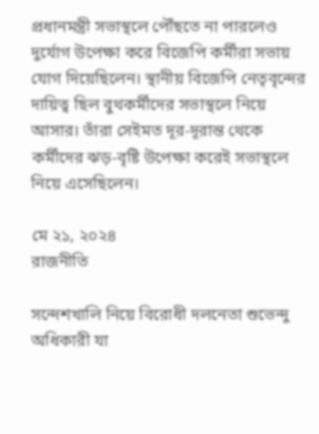প্রধানমন্ত্রী সভাস্থলে পৌঁছতে না পারলেও দুর্যোগ উপেক্ষা করে বিজেপি কর্মীরা সভায় যোগ দিয়েছিলেন। স্থানীয় বিজেপি নেতৃবৃন্দের দায়িত্ব ছিল বুথকর্মীদের সভাস্থলে নিয়ে আসার। তাঁরা সেইমত দূর-দূরান্ত থেকে কর্মীদের ঝড়-বৃষ্টি উপেক্ষা করেই সভাস্থলে নিয়ে এসেছিলেন।

মে ২১, ২০২৪
রাজনীতি

সন্দেশখালি নিয়ে বিরোধী দলনেতা শুভেন্দু অধিকারী যা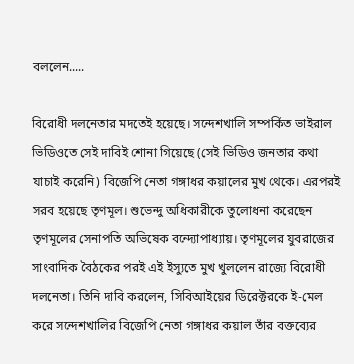বললেন.....

বিরোধী দলনেতার মদতেই হয়েছে। সন্দেশখালি সম্পর্কিত ভাইরাল ভিডিওতে সেই দাবিই শোনা গিয়েছে (সেই ভিডিও জনতার কথা যাচাই করেনি) বিজেপি নেতা গঙ্গাধর কয়ালের মুখ থেকে। এরপরই সরব হয়েছে তৃণমূল। শুভেন্দু অধিকারীকে তুলোধনা করেছেন তৃণমূলের সেনাপতি অভিষেক বন্দ্যোপাধ্যায়। তৃণমূলের যুবরাজের সাংবাদিক বৈঠকের পরই এই ইস্যুতে মুখ খুললেন রাজ্যে বিরোধী দলনেতা। তিনি দাবি করলেন, সিবিআইয়ের ডিরেক্টরকে ই-মেল করে সন্দেশখালির বিজেপি নেতা গঙ্গাধর কয়াল তাঁর বক্তব্যের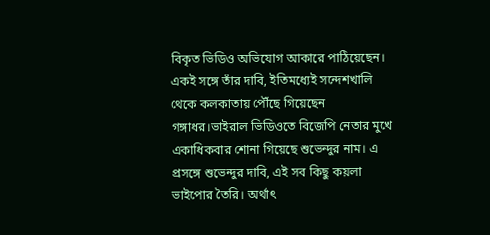বিকৃত ভিডিও অভিযোগ আকারে পাঠিয়েছেন। একই সঙ্গে তাঁর দাবি, ইতিমধ্যেই সন্দেশখালি থেকে কলকাতায় পৌঁছে গিয়েছেন গঙ্গাধর।ভাইরাল ভিডিওতে বিজেপি নেতার মুখে একাধিকবার শোনা গিয়েছে শুভেন্দুর নাম। এ প্রসঙ্গে শুভেন্দুর দাবি, এই সব কিছু কয়লা ভাইপোর তৈরি। অর্থাৎ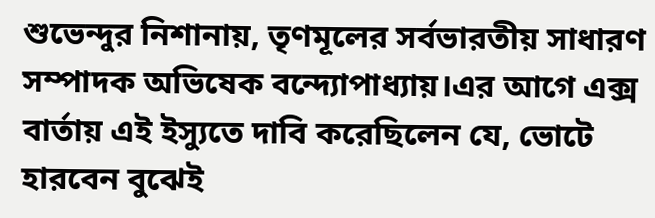শুভেন্দুর নিশানায়, তৃণমূলের সর্বভারতীয় সাধারণ সম্পাদক অভিষেক বন্দ্যোপাধ্যায়।এর আগে এক্স বার্তায় এই ইস্যুতে দাবি করেছিলেন যে, ভোটে হারবেন বুঝেই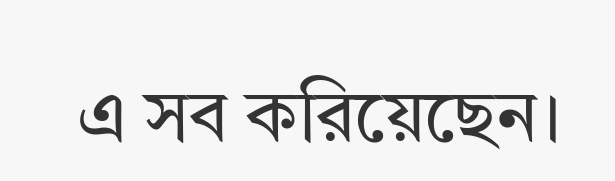এ সব করিয়েছেন।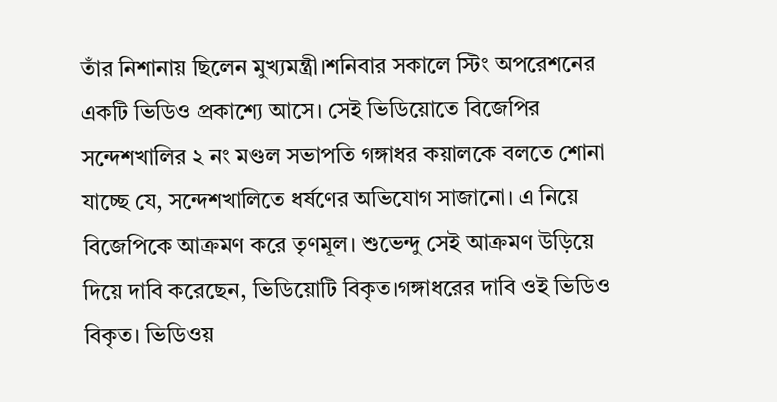তাঁর নিশানায় ছিলেন মুখ্যমন্ত্রী।শনিবার সকালে স্টিং অপরেশনের একটি ভিডিও প্রকাশ্যে আসে। সেই ভিডিয়োতে বিজেপির সন্দেশখালির ২ নং মণ্ডল সভাপতি গঙ্গাধর কয়ালকে বলতে শোনা যাচ্ছে যে, সন্দেশখালিতে ধর্ষণের অভিযোগ সাজানো। এ নিয়ে বিজেপিকে আক্রমণ করে তৃণমূল। শুভেন্দু সেই আক্রমণ উড়িয়ে দিয়ে দাবি করেছেন, ভিডিয়োটি বিকৃত।গঙ্গাধরের দাবি ওই ভিডিও বিকৃত। ভিডিওয়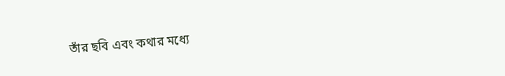তাঁর ছবি এবং কথার মধ্যে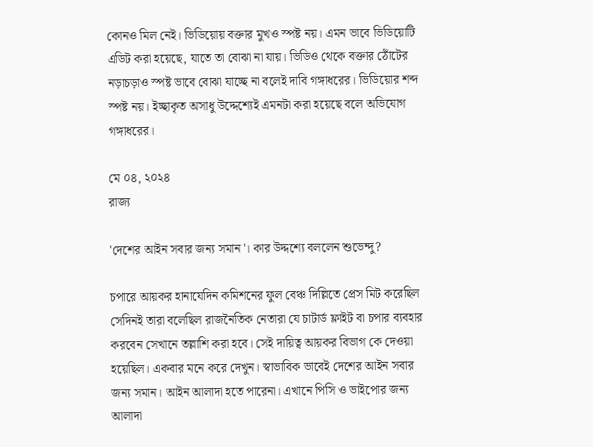কোনও মিল নেই। ভিডিয়োয় বক্তার মুখও স্পষ্ট নয়। এমন ভাবে ভিডিয়োটি এডিট করা হয়েছে, যাতে তা বোঝা না যায়। ভিডিও থেকে বক্তার ঠোঁটের নড়াচড়াও স্পষ্ট ভাবে বোঝা যাচ্ছে না বলেই দাবি গঙ্গাধরের। ভিডিয়োর শব্দ স্পষ্ট নয়। ইচ্ছাকৃত অসাধু উদ্দেশ্যেই এমনটা করা হয়েছে বলে অভিযোগ গঙ্গাধরের।

মে ০৪, ২০২৪
রাজ্য

'দেশের আইন সবার জন্য সমান'। কার উদ্দশ্যে বললেন শুভেন্দু?

চপারে আয়কর হানাযেদিন কমিশনের ফুল বেঞ্চ দিল্লিতে প্রেস মিট করেছিল সেদিনই তারা বলেছিল রাজনৈতিক নেতারা যে চাটার্ড ফ্লাইট বা চপার ব্যবহার করবেন সেখানে তল্লাশি করা হবে। সেই দায়িত্ব আয়কর বিভাগ কে দেওয়া হয়েছিল। একবার মনে করে দেখুন। স্বাভাবিক ভাবেই দেশের আইন সবার জন্য সমান। আইন আলাদা হতে পারেনা। এখানে পিসি ও ভাইপোর জন্য আলাদা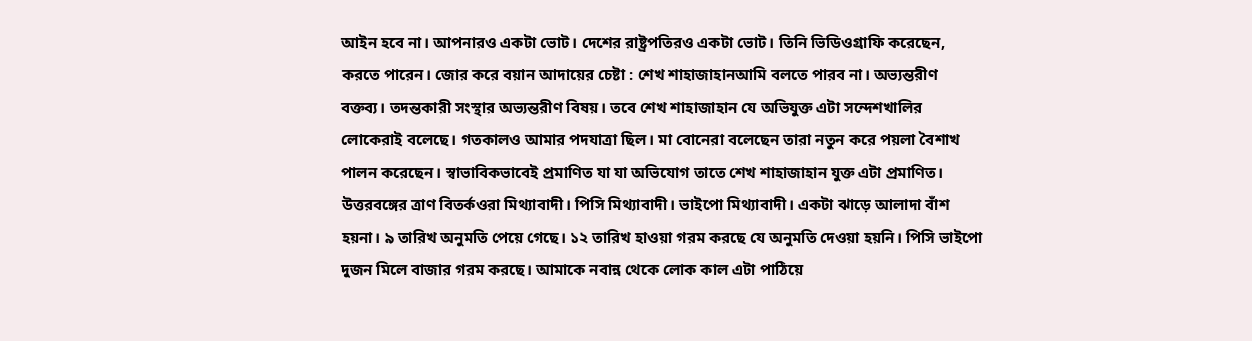আইন হবে না। আপনারও একটা ভোট। দেশের রাষ্ট্রপতিরও একটা ভোট। তিনি ভিডিওগ্রাফি করেছেন, করতে পারেন। জোর করে বয়ান আদায়ের চেষ্টা : শেখ শাহাজাহানআমি বলতে পারব না। অভ্যন্তরীণ বক্তব্য। তদন্তকারী সংস্থার অভ্যন্তরীণ বিষয়। তবে শেখ শাহাজাহান যে অভিযুক্ত এটা সন্দেশখালির লোকেরাই বলেছে। গতকালও আমার পদযাত্রা ছিল। মা বোনেরা বলেছেন তারা নতুন করে পয়লা বৈশাখ পালন করেছেন। স্বাভাবিকভাবেই প্রমাণিত যা যা অভিযোগ তাতে শেখ শাহাজাহান যুক্ত এটা প্রমাণিত। উত্তরবঙ্গের ত্রাণ বিতর্কওরা মিথ্যাবাদী। পিসি মিথ্যাবাদী। ভাইপো মিথ্যাবাদী। একটা ঝাড়ে আলাদা বাঁশ হয়না। ৯ তারিখ অনুমতি পেয়ে গেছে। ১২ তারিখ হাওয়া গরম করছে যে অনুমতি দেওয়া হয়নি। পিসি ভাইপো দুজন মিলে বাজার গরম করছে। আমাকে নবান্ন থেকে লোক কাল এটা পাঠিয়ে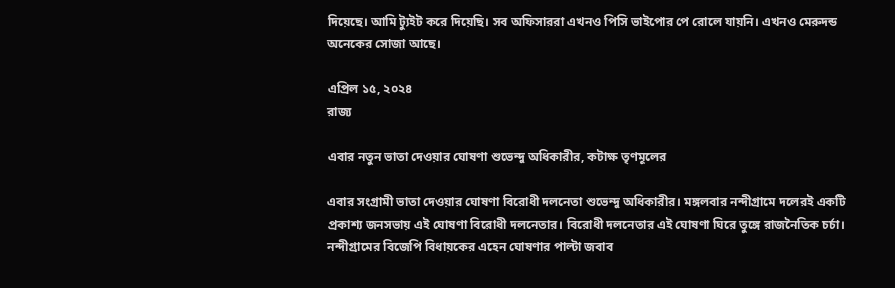দিয়েছে। আমি ট্যুইট করে দিয়েছি। সব অফিসাররা এখনও পিসি ভাইপোর পে রোলে যায়নি। এখনও মেরুদন্ড অনেকের সোজা আছে।

এপ্রিল ১৫, ২০২৪
রাজ্য

এবার নতুন ভাতা দেওয়ার ঘোষণা শুভেন্দু অধিকারীর, কটাক্ষ তৃণমূলের

এবার সংগ্রামী ভাতা দেওয়ার ঘোষণা বিরোধী দলনেতা শুভেন্দু অধিকারীর। মঙ্গলবার নন্দীগ্রামে দলেরই একটি প্রকাশ্য জনসভায় এই ঘোষণা বিরোধী দলনেতার। বিরোধী দলনেতার এই ঘোষণা ঘিরে তুঙ্গে রাজনৈতিক চর্চা। নন্দীগ্রামের বিজেপি বিধায়কের এহেন ঘোষণার পাল্টা জবাব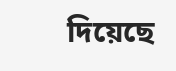দিয়েছে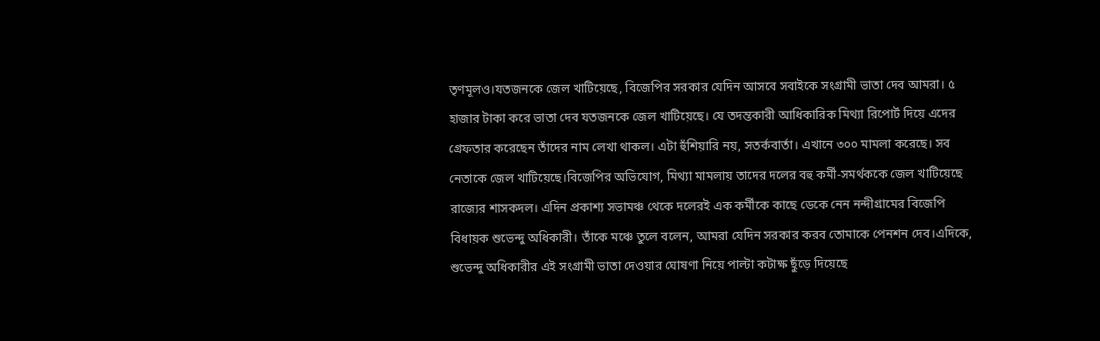তৃণমূলও।যতজনকে জেল খাটিয়েছে, বিজেপির সরকার যেদিন আসবে সবাইকে সংগ্রামী ভাতা দেব আমরা। ৫ হাজার টাকা করে ভাতা দেব যতজনকে জেল খাটিয়েছে। যে তদন্তকারী আধিকারিক মিথ্যা রিপোর্ট দিয়ে এদের গ্রেফতার করেছেন তাঁদের নাম লেখা থাকল। এটা হুঁশিয়ারি নয়, সতর্কবার্তা। এখানে ৩০০ মামলা করেছে। সব নেতাকে জেল খাটিয়েছে।বিজেপির অভিযোগ, মিথ্যা মামলায় তাদের দলের বহু কর্মী-সমর্থককে জেল খাটিয়েছে রাজ্যের শাসকদল। এদিন প্রকাশ্য সভামঞ্চ থেকে দলেরই এক কর্মীকে কাছে ডেকে নেন নন্দীগ্রামের বিজেপি বিধায়ক শুভেন্দু অধিকারী। তাঁকে মঞ্চে তুলে বলেন, আমরা যেদিন সরকার করব তোমাকে পেনশন দেব।এদিকে, শুভেন্দু অধিকারীর এই সংগ্রামী ভাতা দেওয়ার ঘোষণা নিয়ে পাল্টা কটাক্ষ ছুঁড়ে দিয়েছে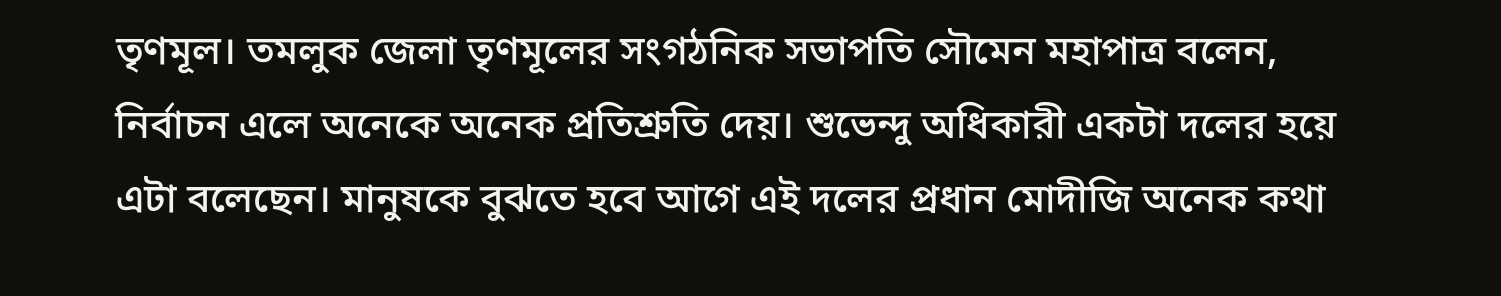তৃণমূল। তমলুক জেলা তৃণমূলের সংগঠনিক সভাপতি সৌমেন মহাপাত্র বলেন, নির্বাচন এলে অনেকে অনেক প্রতিশ্রুতি দেয়। শুভেন্দু অধিকারী একটা দলের হয়ে এটা বলেছেন। মানুষকে বুঝতে হবে আগে এই দলের প্রধান মোদীজি অনেক কথা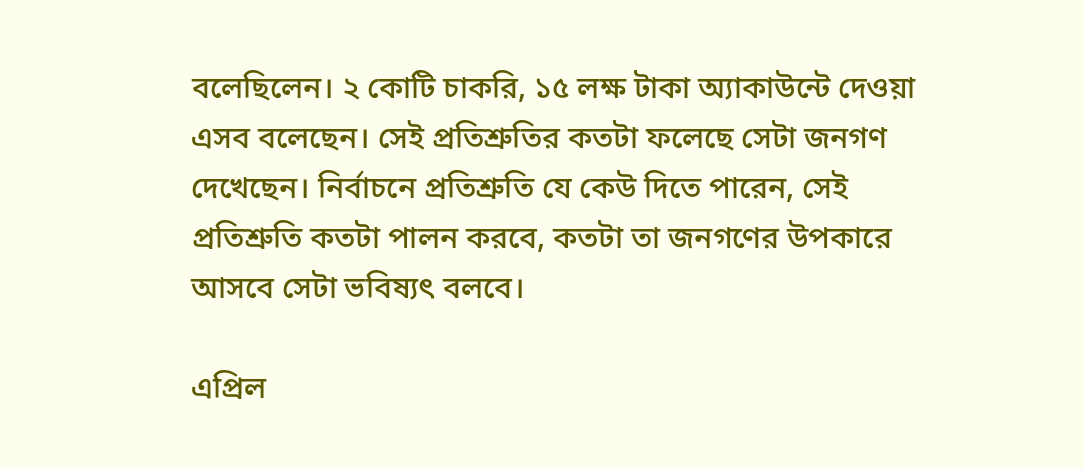বলেছিলেন। ২ কোটি চাকরি, ১৫ লক্ষ টাকা অ্যাকাউন্টে দেওয়া এসব বলেছেন। সেই প্রতিশ্রুতির কতটা ফলেছে সেটা জনগণ দেখেছেন। নির্বাচনে প্রতিশ্রুতি যে কেউ দিতে পারেন, সেই প্রতিশ্রুতি কতটা পালন করবে, কতটা তা জনগণের উপকারে আসবে সেটা ভবিষ্যৎ বলবে।

এপ্রিল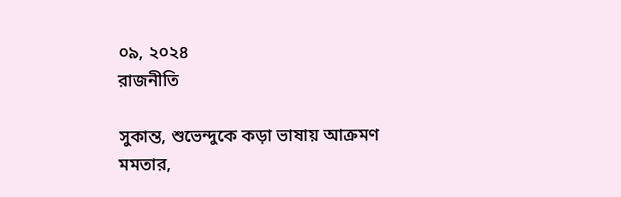০৯, ২০২৪
রাজনীতি

সুকান্ত, শুভেন্দুকে কড়া ভাষায় আক্রমণ মমতার,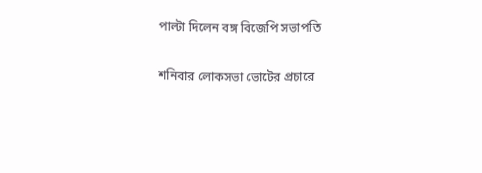পাল্টা দিলেন বঙ্গ বিজেপি সভাপতি

শনিবার লোকসভা ভোটের প্রচারে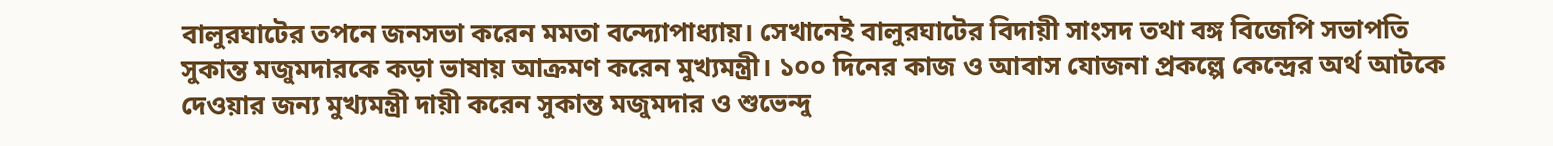বালুরঘাটের তপনে জনসভা করেন মমতা বন্দ্যোপাধ্যায়। সেখানেই বালুরঘাটের বিদায়ী সাংসদ তথা বঙ্গ বিজেপি সভাপতি সুকান্ত মজুমদারকে কড়া ভাষায় আক্রমণ করেন মুখ্যমন্ত্রী। ১০০ দিনের কাজ ও আবাস যোজনা প্রকল্পে কেন্দ্রের অর্থ আটকে দেওয়ার জন্য মুখ্যমন্ত্রী দায়ী করেন সুকান্ত মজুমদার ও শুভেন্দু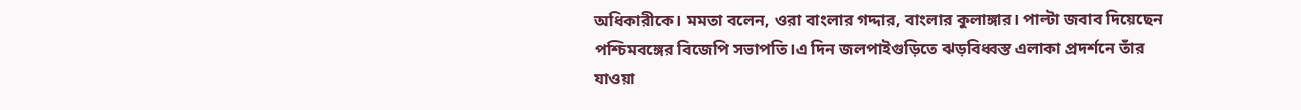অধিকারীকে। মমতা বলেন, ওরা বাংলার গদ্দার, বাংলার কুলাঙ্গার। পাল্টা জবাব দিয়েছেন পশ্চিমবঙ্গের বিজেপি সভাপতি।এ দিন জলপাইগুড়িতে ঝড়বিধ্বস্ত এলাকা প্রদর্শনে তাঁর যাওয়া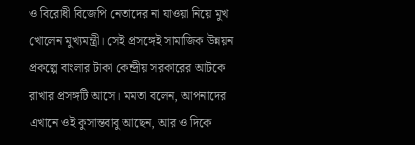ও বিরোধী বিজেপি নেতাদের না যাওয়া নিয়ে মুখ খোলেন মুখ্যমন্ত্রী। সেই প্রসঙ্গেই সামাজিক উন্নয়ন প্রকল্পে বাংলার টাকা কেন্দ্রীয় সরকারের আটকে রাখার প্রসঙ্গটি আসে। মমতা বলেন, আপনাদের এখানে ওই কুসান্তবাবু আছেন, আর ও দিকে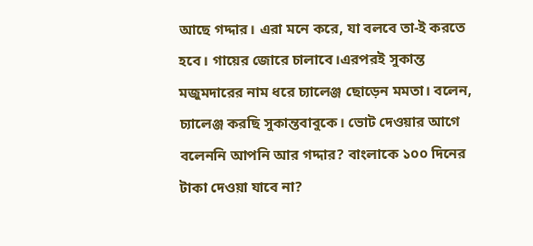আছে গদ্দার। এরা মনে করে, যা বলবে তা-ই করতে হবে। গায়ের জোরে চালাবে।এরপরই সুকান্ত মজুমদারের নাম ধরে চ্যালেঞ্জ ছোড়েন মমতা। বলেন, চ্যালেঞ্জ করছি সুকান্তবাবুকে। ভোট দেওয়ার আগে বলেননি আপনি আর গদ্দার? বাংলাকে ১০০ দিনের টাকা দেওয়া যাবে না?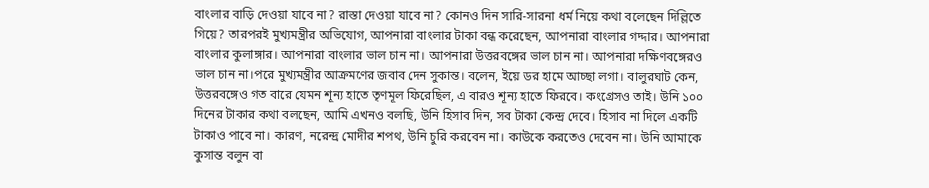বাংলার বাড়ি দেওয়া যাবে না? রাস্তা দেওয়া যাবে না? কোনও দিন সারি-সারনা ধর্ম নিয়ে কথা বলেছেন দিল্লিতে গিয়ে? তারপরই মুখ্যমন্ত্রীর অভিযোগ, আপনারা বাংলার টাকা বন্ধ করেছেন, আপনারা বাংলার গদ্দার। আপনারা বাংলার কুলাঙ্গার। আপনারা বাংলার ভাল চান না। আপনারা উত্তরবঙ্গের ভাল চান না। আপনারা দক্ষিণবঙ্গেরও ভাল চান না।পরে মুখ্যমন্ত্রীর আক্রমণের জবাব দেন সুকান্ত। বলেন, ইয়ে ডর হামে আচ্ছা লগা। বালুরঘাট কেন, উত্তরবঙ্গেও গত বারে যেমন শূন্য হাতে তৃণমূল ফিরেছিল, এ বারও শূন্য হাতে ফিরবে। কংগ্রেসও তাই। উনি ১০০ দিনের টাকার কথা বলছেন, আমি এখনও বলছি, উনি হিসাব দিন, সব টাকা কেন্দ্র দেবে। হিসাব না দিলে একটি টাকাও পাবে না। কারণ, নরেন্দ্র মোদীর শপথ, উনি চুরি করবেন না। কাউকে করতেও দেবেন না। উনি আমাকে কুসান্ত বলুন বা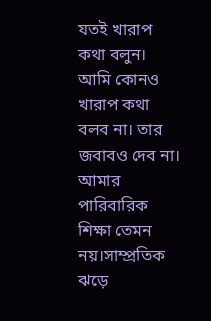যতই খারাপ কথা বলুন। আমি কোনও খারাপ কথা বলব না। তার জবাবও দেব না। আমার পারিবারিক শিক্ষা তেমন নয়।সাম্প্রতিক ঝড়ে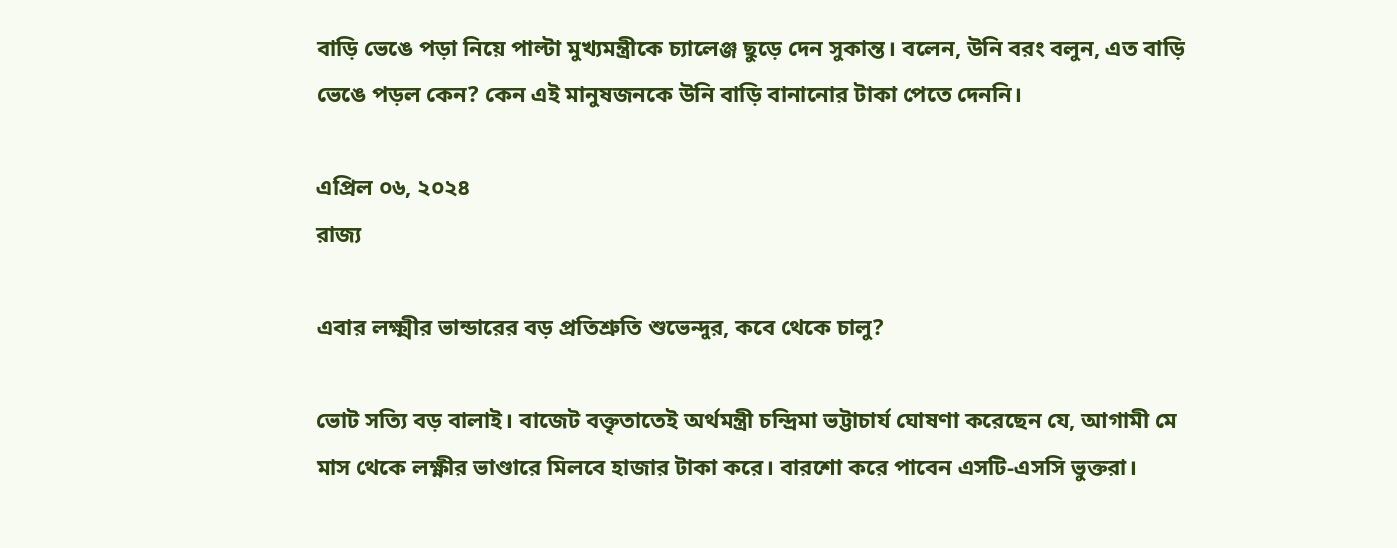বাড়ি ভেঙে পড়া নিয়ে পাল্টা মুখ্যমন্ত্রীকে চ্যালেঞ্জ ছুড়ে দেন সুকান্ত। বলেন, উনি বরং বলুন, এত বাড়ি ভেঙে পড়ল কেন? কেন এই মানুষজনকে উনি বাড়ি বানানোর টাকা পেতে দেননি।

এপ্রিল ০৬, ২০২৪
রাজ্য

এবার লক্ষ্মীর ভান্ডারের বড় প্রতিশ্রুতি শুভেন্দুর, কবে থেকে চালু?

ভোট সত্যি বড় বালাই। বাজেট বক্তৃতাতেই অর্থমন্ত্রী চন্দ্রিমা ভট্টাচার্য ঘোষণা করেছেন যে, আগামী মে মাস থেকে লক্ষ্ণীর ভাণ্ডারে মিলবে হাজার টাকা করে। বারশো করে পাবেন এসটি-এসসি ভুক্তরা।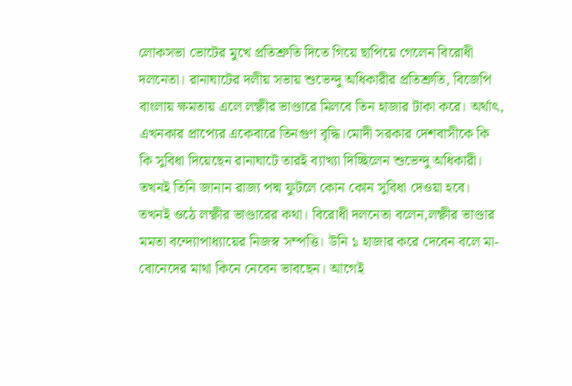লোকসভা ভোটের মুখে প্রতিশ্রুতি দিতে গিয়ে ছাপিয়ে গেলেন বিরোধী দলনেতা। রানাঘাটের দলীয় সভায় শুভেন্দু অধিকারীর প্রতিশ্রুতি, বিজেপি বাংলায় ক্ষমতায় এলে লক্ষ্ণীর ভাণ্ডারে মিলবে তিন হাজার টাকা করে। অর্থাৎ, এখনকার প্রাপ্যের একেবারে তিনগুণ বৃদ্ধি।মোদী সরকার দেশবাসীকে কি কি সুবিধা দিয়েছেন রানাঘাটে তারই ব্যাখ্যা দিচ্ছিলেন শুভেন্দু অধিকারী। তখনই তিনি জানান রাজ্য পদ্ম ফুটলে কোন কোন সুবিধা দেওয়া হবে। তখনই ওঠে লক্ষ্ণীর ভাণ্ডারের কথা। বিরোধী দলনেতা বলেন,লক্ষ্ণীর ভাণ্ডার মমতা বন্দ্যোপাধ্যায়ের নিজস্ব সম্পত্তি। উনি ১ হাজার করে দেবেন বলে মা-বোনেদের মাথা কিনে নেবেন ভাবছেন। আগেই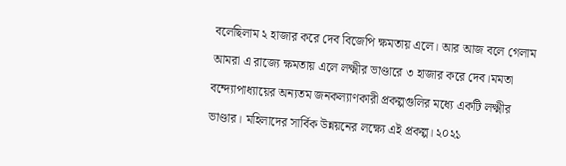বলেছিলাম ২ হাজার করে দেব বিজেপি ক্ষমতায় এলে। আর আজ বলে গেলাম আমরা এ রাজ্যে ক্ষমতায় এলে লক্ষ্মীর ভাণ্ডারে ৩ হাজার করে দেব।মমতা বন্দ্যোপাধ্যায়ের অন্যতম জনকল্যাণকারী প্রকল্পগুলির মধ্যে একটি লক্ষ্মীর ভাণ্ডার। মহিলাদের সার্বিক উন্নয়নের লক্ষ্যে এই প্রকল্প। ২০২১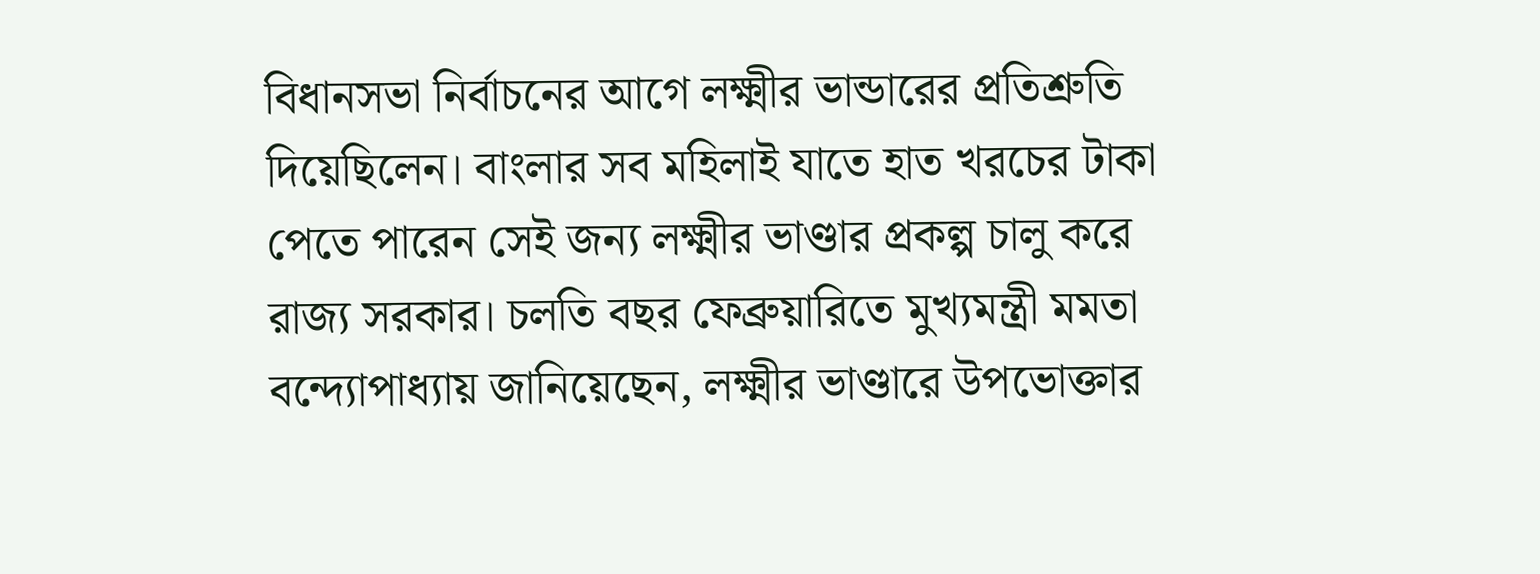বিধানসভা নির্বাচনের আগে লক্ষ্মীর ভান্ডারের প্রতিশ্রুতি দিয়েছিলেন। বাংলার সব মহিলাই যাতে হাত খরচের টাকা পেতে পারেন সেই জন্য লক্ষ্মীর ভাণ্ডার প্রকল্প চালু করে রাজ্য সরকার। চলতি বছর ফেব্রুয়ারিতে মুখ্যমন্ত্রী মমতা বন্দ্যোপাধ্যায় জানিয়েছেন, লক্ষ্মীর ভাণ্ডারে উপভোক্তার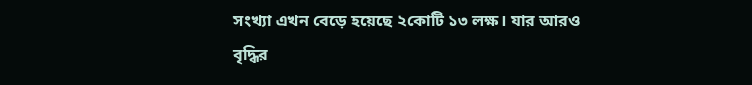সংখ্যা এখন বেড়ে হয়েছে ২কোটি ১৩ লক্ষ। যার আরও বৃদ্ধির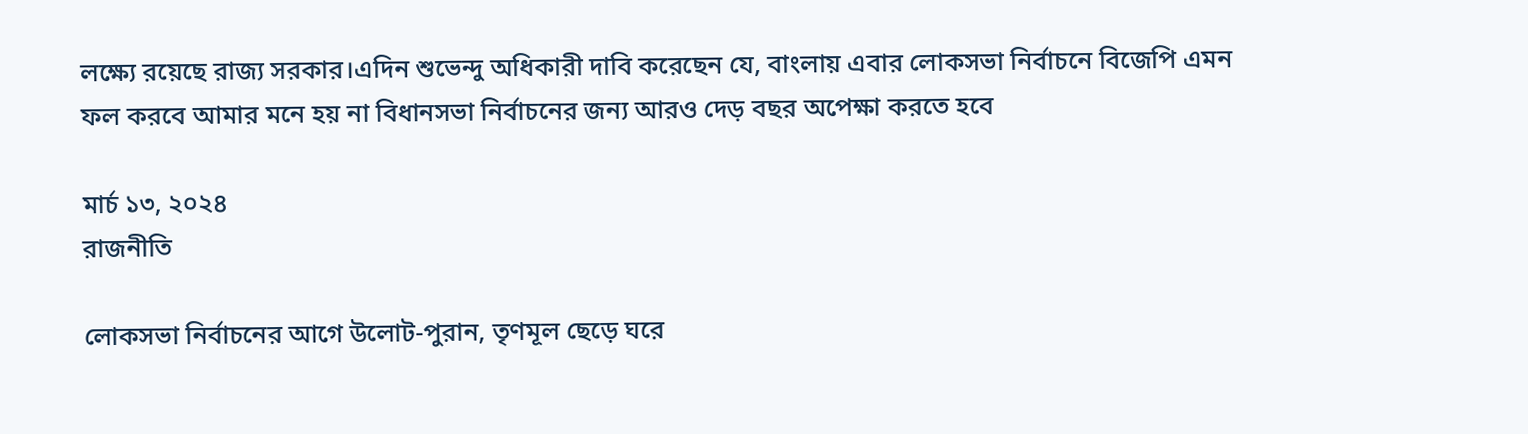লক্ষ্যে রয়েছে রাজ্য সরকার।এদিন শুভেন্দু অধিকারী দাবি করেছেন যে, বাংলায় এবার লোকসভা নির্বাচনে বিজেপি এমন ফল করবে আমার মনে হয় না বিধানসভা নির্বাচনের জন্য আরও দেড় বছর অপেক্ষা করতে হবে

মার্চ ১৩, ২০২৪
রাজনীতি

লোকসভা নির্বাচনের আগে উলোট-পুরান, তৃণমূল ছেড়ে ঘরে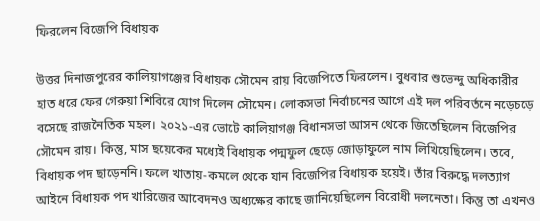ফিরলেন বিজেপি বিধায়ক

উত্তর দিনাজপুরের কালিয়াগঞ্জের বিধায়ক সৌমেন রায় বিজেপিতে ফিরলেন। বুধবার শুভেন্দু অধিকারীর হাত ধরে ফের গেরুয়া শিবিরে যোগ দিলেন সৌমেন। লোকসভা নির্বাচনের আগে এই দল পরিবর্তনে নড়েচড়ে বসেছে রাজনৈতিক মহল। ২০২১-এর ভোটে কালিয়াগঞ্জ বিধানসভা আসন থেকে জিতেছিলেন বিজেপির সৌমেন রায়। কিন্তু, মাস ছয়েকের মধ্যেই বিধায়ক পদ্মফুল ছেড়ে জোড়াফুলে নাম লিখিয়েছিলেন। তবে, বিধায়ক পদ ছাড়েননি। ফলে খাতায়-কমলে থেকে যান বিজেপির বিধায়ক হয়েই। তাঁর বিরুদ্ধে দলত্যাগ আইনে বিধায়ক পদ খারিজের আবেদনও অধ্যক্ষের কাছে জানিয়েছিলেন বিরোধী দলনেতা। কিন্তু তা এখনও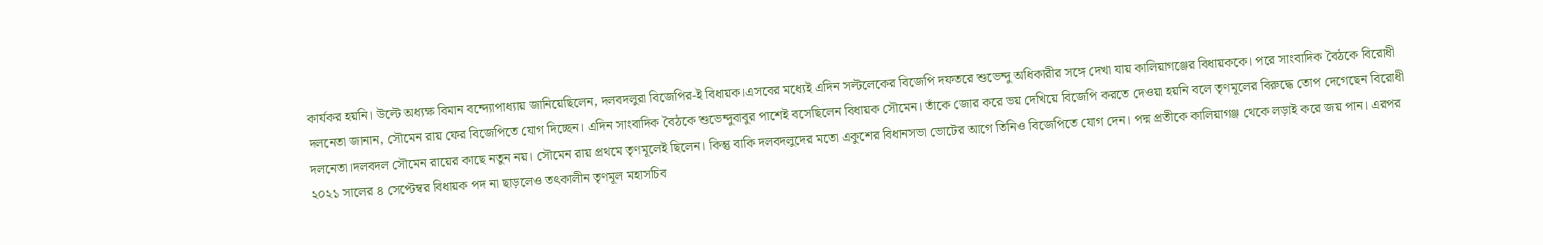কার্যকর হয়নি। উল্টে অধ্যক্ষ বিমান বন্দ্যোপাধ্যায় জানিয়েছিলেন, দলবদলুরা বিজেপির-ই বিধায়ক।এসবের মধ্যেই এদিন সল্টলেকের বিজেপি দফতরে শুভেন্দু অধিকারীর সঙ্গে দেখা যায় কালিয়াগঞ্জের বিধায়ককে। পরে সাংবাদিক বৈঠকে বিরোধী দলনেতা জানান, সৌমেন রায় ফের বিজেপিতে যোগ দিচ্ছেন। এদিন সাংবাদিক বৈঠকে শুভেন্দুবাবুর পাশেই বসেছিলেন বিধায়ক সৌমেন। তাঁকে জোর করে ভয় দেখিয়ে বিজেপি করতে দেওয়া হয়নি বলে তৃণমূলের বিরুদ্ধে তোপ দেগেছেন বিরোধী দলনেতা।দলবদল সৌমেন রায়ের কাছে নতুন নয়। সৌমেন রায় প্রথমে তৃণমূলেই ছিলেন। কিন্তু বাকি দলবদলুদের মতো একুশের বিধানসভা ভোটের আগে তিনিও বিজেপিতে যোগ দেন। পদ্ম প্রতীকে কালিয়াগঞ্জ থেকে লড়াই করে জয় পান। এরপর ২০২১ সালের ৪ সেপ্টেম্বর বিধায়ক পদ না ছাড়লেও তৎকালীন তৃণমূল মহাসচিব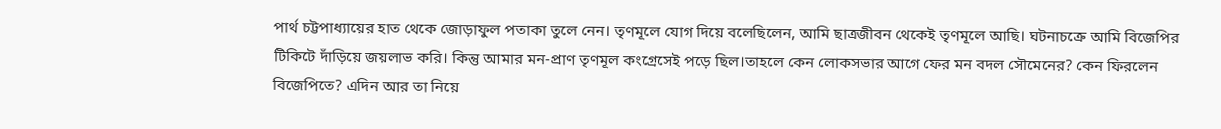পার্থ চট্টপাধ্যায়ের হাত থেকে জোড়াফুল পতাকা তুলে নেন। তৃণমূলে যোগ দিয়ে বলেছিলেন, আমি ছাত্রজীবন থেকেই তৃণমূলে আছি। ঘটনাচক্রে আমি বিজেপির টিকিটে দাঁড়িয়ে জয়লাভ করি। কিন্তু আমার মন-প্রাণ তৃণমূল কংগ্রেসেই পড়ে ছিল।তাহলে কেন লোকসভার আগে ফের মন বদল সৌমেনের? কেন ফিরলেন বিজেপিতে? এদিন আর তা নিয়ে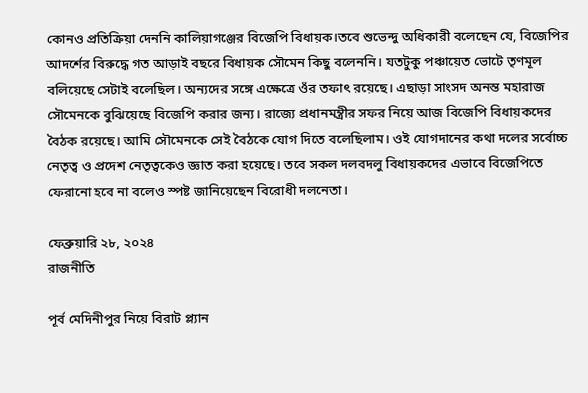কোনও প্রতিক্রিয়া দেননি কালিয়াগঞ্জের বিজেপি বিধায়ক।তবে শুভেন্দু অধিকারী বলেছেন যে, বিজেপির আদর্শের বিরুদ্ধে গত আড়াই বছরে বিধায়ক সৌমেন কিছু বলেননি। যতটুকু পঞ্চায়েত ভোটে তৃণমূল বলিয়েছে সেটাই বলেছিল। অন্যদের সঙ্গে এক্ষেত্রে ওঁর তফাৎ রয়েছে। এছাড়া সাংসদ অনন্ত মহারাজ সৌমেনকে বুঝিয়েছে বিজেপি করার জন্য। রাজ্যে প্রধানমন্ত্রীর সফর নিয়ে আজ বিজেপি বিধায়কদের বৈঠক রয়েছে। আমি সৌমেনকে সেই বৈঠকে যোগ দিতে বলেছিলাম। ওই যোগদানের কথা দলের সর্বোচ্চ নেতৃত্ব ও প্রদেশ নেতৃত্বকেও জ্ঞাত করা হয়েছে। তবে সকল দলবদলু বিধায়কদের এভাবে বিজেপিতে ফেরানো হবে না বলেও স্পষ্ট জানিয়েছেন বিরোধী দলনেতা।

ফেব্রুয়ারি ২৮, ২০২৪
রাজনীতি

পূর্ব মেদিনীপুর নিয়ে বিরাট প্ল্যান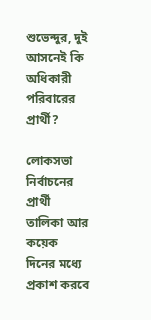শুভেন্দুর, দুই আসনেই কি অধিকারী পরিবারের প্রার্থী?

লোকসভা নির্বাচনের প্রার্থী তালিকা আর কয়েক দিনের মধ্যে প্রকাশ করবে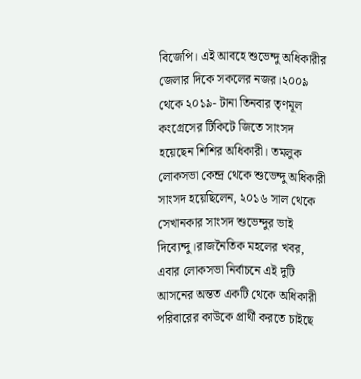বিজেপি। এই আবহে শুভেন্দু অধিকারীর জেলার দিকে সকলের নজর।২০০৯ থেকে ২০১৯- টানা তিনবার তৃণমূল কংগ্রেসের টিকিটে জিতে সাংসদ হয়েছেন শিশির অধিকারী। তমলুক লোকসভা কেন্দ্র থেকে শুভেন্দু অধিকারী সাংসদ হয়েছিলেন, ২০১৬ সাল থেকে সেখানকার সাংসদ শুভেন্দুর ভাই দিব্যেন্দু।রাজনৈতিক মহলের খবর, এবার লোকসভা নির্বাচনে এই দুটি আসনের অন্তত একটি থেকে অধিকারী পরিবারের কাউকে প্রার্থী করতে চাইছে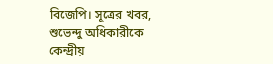বিজেপি। সূত্রের খবর, শুভেন্দু অধিকারীকে কেন্দ্রীয়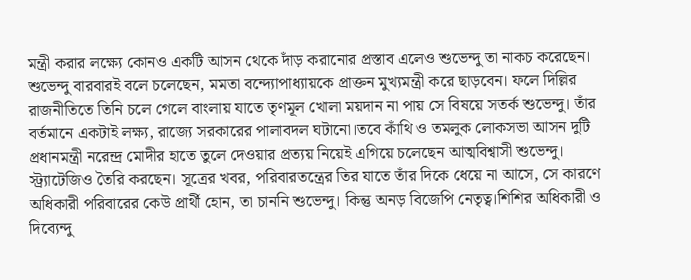মন্ত্রী করার লক্ষ্যে কোনও একটি আসন থেকে দাঁড় করানোর প্রস্তাব এলেও শুভেন্দু তা নাকচ করেছেন। শুভেন্দু বারবারই বলে চলেছেন, মমতা বন্দ্যোপাধ্যায়কে প্রাক্তন মুখ্যমন্ত্রী করে ছাড়বেন। ফলে দিল্লির রাজনীতিতে তিনি চলে গেলে বাংলায় যাতে তৃণমূল খোলা ময়দান না পায় সে বিষয়ে সতর্ক শুভেন্দু। তাঁর বর্তমানে একটাই লক্ষ্য, রাজ্যে সরকারের পালাবদল ঘটানো।তবে কাঁথি ও তমলুক লোকসভা আসন দুটি প্রধানমন্ত্রী নরেন্দ্র মোদীর হাতে তুলে দেওয়ার প্রত্যয় নিয়েই এগিয়ে চলেছেন আত্মবিশ্বাসী শুভেন্দু। স্ট্র্যাটেজিও তৈরি করছেন। সূত্রের খবর, পরিবারতন্ত্রের তির যাতে তাঁর দিকে ধেয়ে না আসে, সে কারণে অধিকারী পরিবারের কেউ প্রার্থী হোন, তা চাননি শুভেন্দু। কিন্তু অনড় বিজেপি নেতৃত্ব।শিশির অধিকারী ও দিব্যেন্দু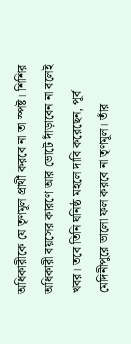অধিকারীকে যে তৃণমূল প্রার্থী করবে না তা স্পষ্ট। শিশির অধিকারী বয়সের কারণে আর ভোটে দাঁড়াবেন না বলেই খবর। তবে তিনি ঘনিষ্ঠ মহলে দাবি করেছেন, পূর্ব মেদিনীপুরে ভালো ফল করবে না তৃণমূল। তাঁর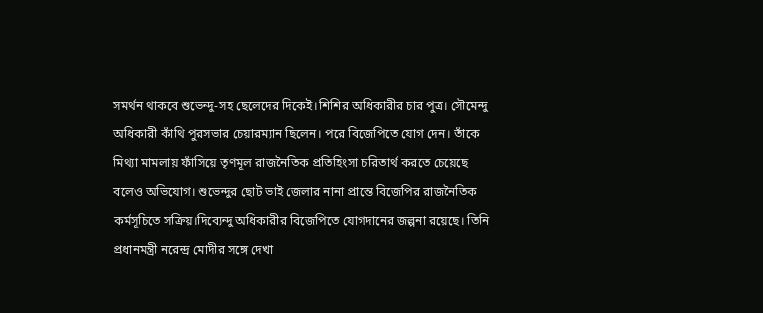সমর্থন থাকবে শুভেন্দু-সহ ছেলেদের দিকেই।শিশির অধিকারীর চার পুত্র। সৌমেন্দু অধিকারী কাঁথি পুরসভার চেয়ারম্যান ছিলেন। পরে বিজেপিতে যোগ দেন। তাঁকে মিথ্যা মামলায় ফাঁসিয়ে তৃণমূল রাজনৈতিক প্রতিহিংসা চরিতার্থ করতে চেয়েছে বলেও অভিযোগ। শুভেন্দুর ছোট ভাই জেলার নানা প্রান্তে বিজেপির রাজনৈতিক কর্মসূচিতে সক্রিয়।দিব্যেন্দু অধিকারীর বিজেপিতে যোগদানের জল্পনা রয়েছে। তিনি প্রধানমন্ত্রী নরেন্দ্র মোদীর সঙ্গে দেখা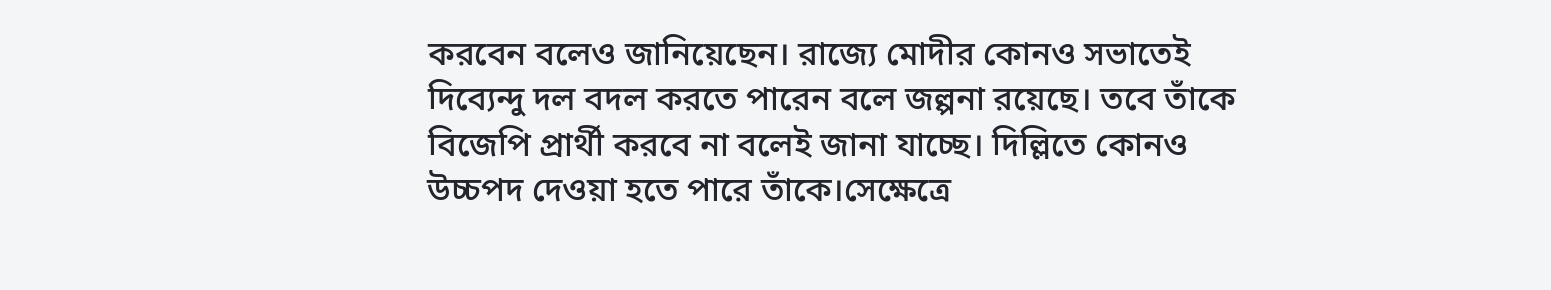করবেন বলেও জানিয়েছেন। রাজ্যে মোদীর কোনও সভাতেই দিব্যেন্দু দল বদল করতে পারেন বলে জল্পনা রয়েছে। তবে তাঁকে বিজেপি প্রার্থী করবে না বলেই জানা যাচ্ছে। দিল্লিতে কোনও উচ্চপদ দেওয়া হতে পারে তাঁকে।সেক্ষেত্রে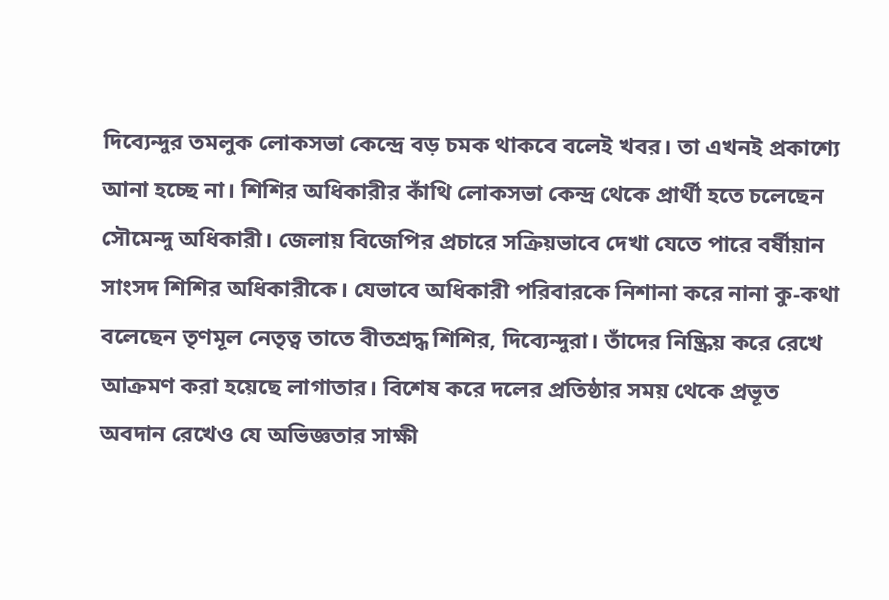দিব্যেন্দুর তমলুক লোকসভা কেন্দ্রে বড় চমক থাকবে বলেই খবর। তা এখনই প্রকাশ্যে আনা হচ্ছে না। শিশির অধিকারীর কাঁথি লোকসভা কেন্দ্র থেকে প্রার্থী হতে চলেছেন সৌমেন্দু অধিকারী। জেলায় বিজেপির প্রচারে সক্রিয়ভাবে দেখা যেতে পারে বর্ষীয়ান সাংসদ শিশির অধিকারীকে। যেভাবে অধিকারী পরিবারকে নিশানা করে নানা কু-কথা বলেছেন তৃণমূল নেতৃত্ব তাতে বীতশ্রদ্ধ শিশির, দিব্যেন্দুরা। তাঁদের নিষ্ক্রিয় করে রেখে আক্রমণ করা হয়েছে লাগাতার। বিশেষ করে দলের প্রতিষ্ঠার সময় থেকে প্রভূত অবদান রেখেও যে অভিজ্ঞতার সাক্ষী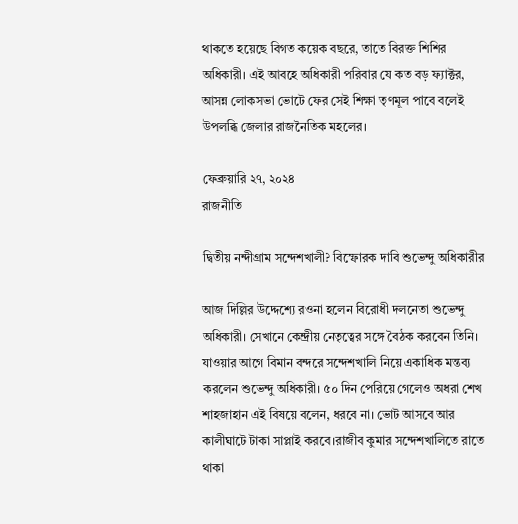থাকতে হয়েছে বিগত কয়েক বছরে, তাতে বিরক্ত শিশির অধিকারী। এই আবহে অধিকারী পরিবার যে কত বড় ফ্যাক্টর, আসন্ন লোকসভা ভোটে ফের সেই শিক্ষা তৃণমূল পাবে বলেই উপলব্ধি জেলার রাজনৈতিক মহলের।

ফেব্রুয়ারি ২৭, ২০২৪
রাজনীতি

দ্বিতীয় নন্দীগ্রাম সন্দেশখালী? বিস্ফোরক দাবি শুভেন্দু অধিকারীর

আজ দিল্লির উদ্দেশ্যে রওনা হলেন বিরোধী দলনেতা শুভেন্দু অধিকারী। সেখানে কেন্দ্রীয় নেতৃত্বের সঙ্গে বৈঠক করবেন তিনি। যাওয়ার আগে বিমান বন্দরে সন্দেশখালি নিয়ে একাধিক মন্তব্য করলেন শুভেন্দু অধিকারী। ৫০ দিন পেরিয়ে গেলেও অধরা শেখ শাহজাহান এই বিষয়ে বলেন, ধরবে না। ভোট আসবে আর কালীঘাটে টাকা সাপ্লাই করবে।রাজীব কুমার সন্দেশখালিতে রাতে থাকা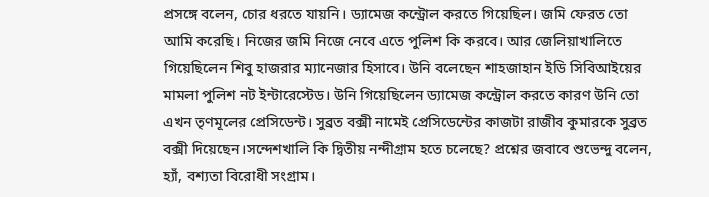প্রসঙ্গে বলেন, চোর ধরতে যায়নি। ড্যামেজ কন্ট্রোল করতে গিয়েছিল। জমি ফেরত তো আমি করেছি। নিজের জমি নিজে নেবে এতে পুলিশ কি করবে। আর জেলিয়াখালিতে গিয়েছিলেন শিবু হাজরার ম্যানেজার হিসাবে। উনি বলেছেন শাহজাহান ইডি সিবিআইয়ের মামলা পুলিশ নট ইন্টারেস্টেড। উনি গিয়েছিলেন ড্যামেজ কন্ট্রোল করতে কারণ উনি তো এখন তৃণমূলের প্রেসিডেন্ট। সুব্রত বক্সী নামেই প্রেসিডেন্টের কাজটা রাজীব কুমারকে সুব্রত বক্সী দিয়েছেন।সন্দেশখালি কি দ্বিতীয় নন্দীগ্রাম হতে চলেছে? প্রশ্নের জবাবে শুভেন্দু বলেন, হ্যাঁ, বশ্যতা বিরোধী সংগ্রাম।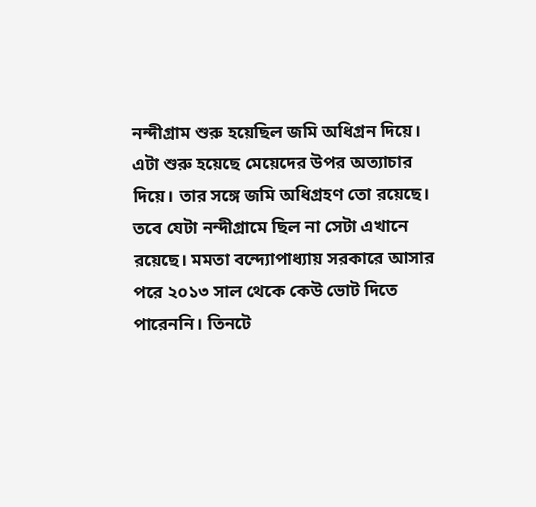নন্দীগ্রাম শুরু হয়েছিল জমি অধিগ্রন দিয়ে। এটা শুরু হয়েছে মেয়েদের উপর অত্যাচার দিয়ে। তার সঙ্গে জমি অধিগ্রহণ তো রয়েছে। তবে যেটা নন্দীগ্রামে ছিল না সেটা এখানে রয়েছে। মমতা বন্দ্যোপাধ্যায় সরকারে আসার পরে ২০১৩ সাল থেকে কেউ ভোট দিতে পারেননি। তিনটে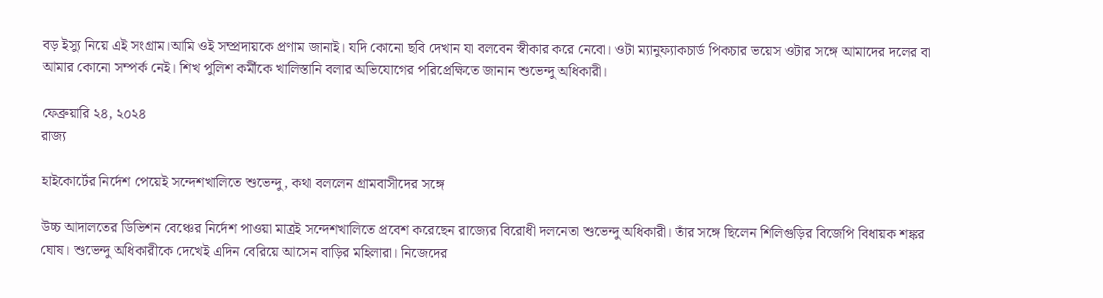বড় ইস্যু নিয়ে এই সংগ্রাম।আমি ওই সম্প্রদায়কে প্রণাম জানাই। যদি কোনো ছবি দেখান যা বলবেন স্বীকার করে নেবো। ওটা ম্যানুফ্যাকচার্ড পিকচার ভয়েস ওটার সঙ্গে আমাদের দলের বা আমার কোনো সম্পর্ক নেই। শিখ পুলিশ কর্মীকে খালিস্তানি বলার অভিযোগের পরিপ্রেক্ষিতে জানান শুভেন্দু অধিকারী।

ফেব্রুয়ারি ২৪, ২০২৪
রাজ্য

হাইকোর্টের নির্দেশ পেয়েই সন্দেশখালিতে শুভেন্দু, কথা বললেন গ্রামবাসীদের সঙ্গে

উচ্চ আদালতের ডিভিশন বেঞ্চের নির্দেশ পাওয়া মাত্রই সন্দেশখালিতে প্রবেশ করেছেন রাজ্যের বিরোধী দলনেতা শুভেন্দু অধিকারী। তাঁর সঙ্গে ছিলেন শিলিগুড়ির বিজেপি বিধায়ক শঙ্কর ঘোষ। শুভেন্দু অধিকারীকে দেখেই এদিন বেরিয়ে আসেন বাড়ির মহিলারা। নিজেদের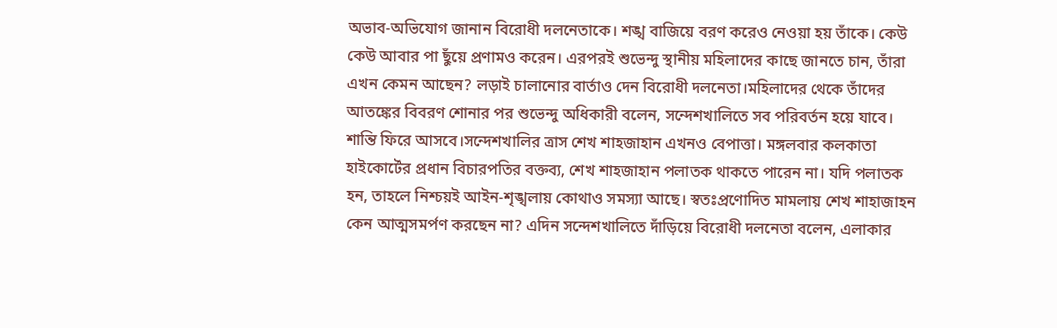অভাব-অভিযোগ জানান বিরোধী দলনেতাকে। শঙ্খ বাজিয়ে বরণ করেও নেওয়া হয় তাঁকে। কেউ কেউ আবার পা ছুঁয়ে প্রণামও করেন। এরপরই শুভেন্দু স্থানীয় মহিলাদের কাছে জানতে চান, তাঁরা এখন কেমন আছেন? লড়াই চালানোর বার্তাও দেন বিরোধী দলনেতা।মহিলাদের থেকে তাঁদের আতঙ্কের বিবরণ শোনার পর শুভেন্দু অধিকারী বলেন, সন্দেশখালিতে সব পরিবর্তন হয়ে যাবে। শান্তি ফিরে আসবে।সন্দেশখালির ত্রাস শেখ শাহজাহান এখনও বেপাত্তা। মঙ্গলবার কলকাতা হাইকোর্টের প্রধান বিচারপতির বক্তব্য, শেখ শাহজাহান পলাতক থাকতে পারেন না। যদি পলাতক হন, তাহলে নিশ্চয়ই আইন-শৃঙ্খলায় কোথাও সমস্যা আছে। স্বতঃপ্রণোদিত মামলায় শেখ শাহাজাহন কেন আত্মসমর্পণ করছেন না? এদিন সন্দেশখালিতে দাঁড়িয়ে বিরোধী দলনেতা বলেন, এলাকার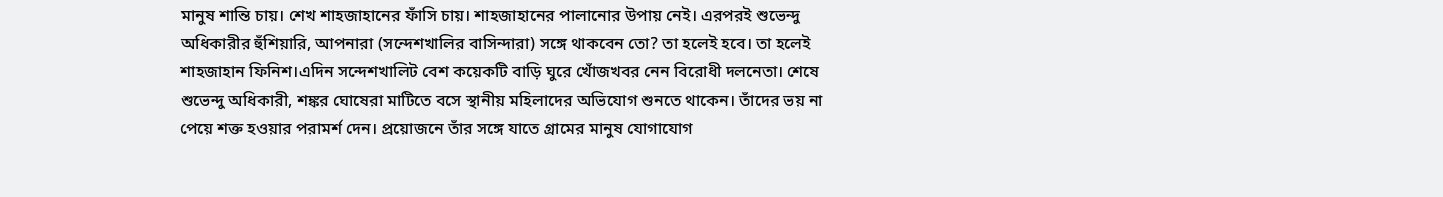মানুষ শান্তি চায়। শেখ শাহজাহানের ফাঁসি চায়। শাহজাহানের পালানোর উপায় নেই। এরপরই শুভেন্দু অধিকারীর হুঁশিয়ারি, আপনারা (সন্দেশখালির বাসিন্দারা) সঙ্গে থাকবেন তো? তা হলেই হবে। তা হলেই শাহজাহান ফিনিশ।এদিন সন্দেশখালিট বেশ কয়েকটি বাড়ি ঘুরে খোঁজখবর নেন বিরোধী দলনেতা। শেষে শুভেন্দু অধিকারী, শঙ্কর ঘোষেরা মাটিতে বসে স্থানীয় মহিলাদের অভিযোগ শুনতে থাকেন। তাঁদের ভয় না পেয়ে শক্ত হওয়ার পরামর্শ দেন। প্রয়োজনে তাঁর সঙ্গে যাতে গ্রামের মানুষ যোগাযোগ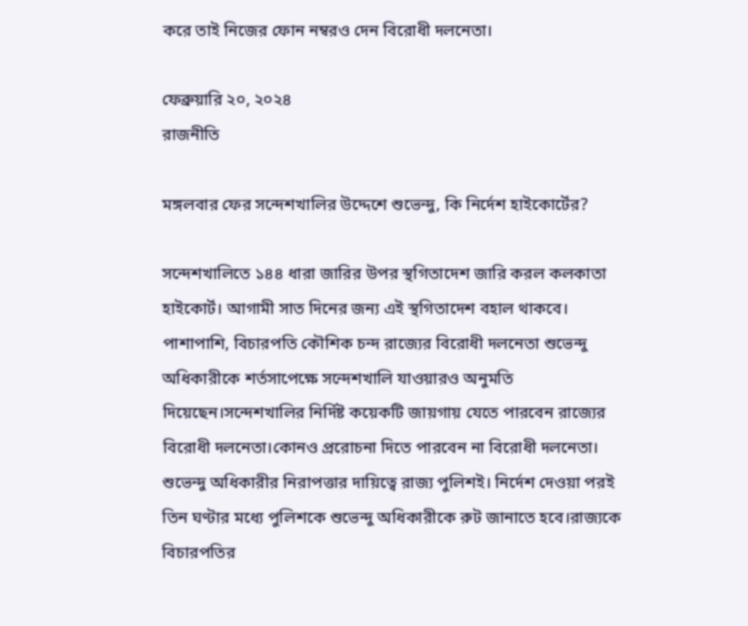করে তাই নিজের ফোন নম্বরও দেন বিরোধী দলনেতা।

ফেব্রুয়ারি ২০, ২০২৪
রাজনীতি

মঙ্গলবার ফের সন্দেশখালির উদ্দেশে শুভেন্দু, কি নির্দেশ হাইকোর্টের?

সন্দেশখালিতে ১৪৪ ধারা জারির উপর স্থগিতাদেশ জারি করল কলকাতা হাইকোর্ট। আগামী সাত দিনের জন্য এই স্থগিতাদেশ বহাল থাকবে। পাশাপাশি, বিচারপতি কৌশিক চন্দ রাজ্যের বিরোধী দলনেতা শুভেন্দু অধিকারীকে শর্তসাপেক্ষে সন্দেশখালি যাওয়ারও অনুমতি দিয়েছেন।সন্দেশখালির নির্দিষ্ট কয়েকটি জায়গায় যেতে পারবেন রাজ্যের বিরোধী দলনেতা।কোনও প্ররোচনা দিতে পারবেন না বিরোধী দলনেতা। শুভেন্দু অধিকারীর নিরাপত্তার দায়িত্বে রাজ্য পুলিশই। নির্দেশ দেওয়া পরই তিন ঘণ্টার মধ্যে পুলিশকে শুভেন্দু অধিকারীকে রুট জানাতে হবে।রাজ্যকে বিচারপতির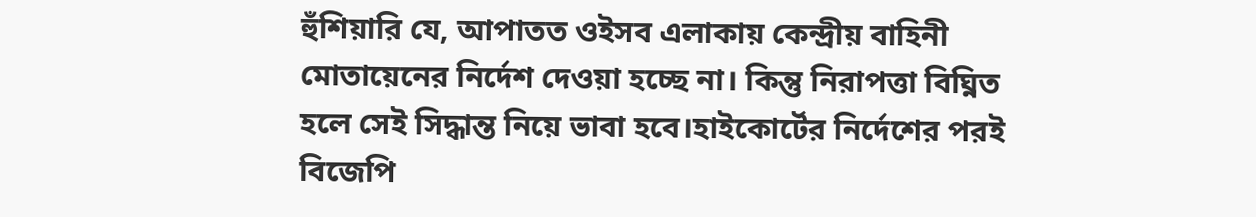হুঁশিয়ারি যে, আপাতত ওইসব এলাকায় কেন্দ্রীয় বাহিনী মোতায়েনের নির্দেশ দেওয়া হচ্ছে না। কিন্তু নিরাপত্তা বিঘ্নিত হলে সেই সিদ্ধান্ত নিয়ে ভাবা হবে।হাইকোর্টের নির্দেশের পরই বিজেপি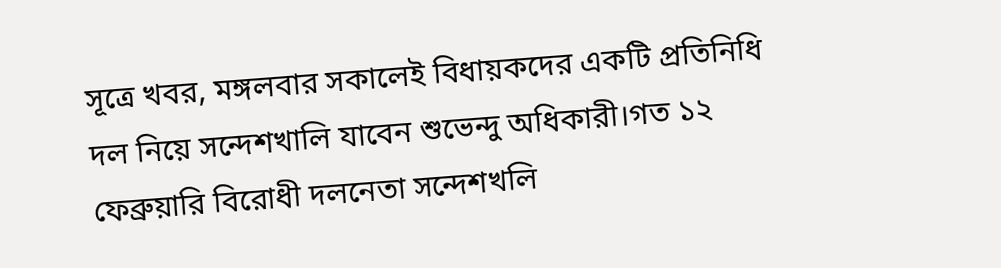সূত্রে খবর, মঙ্গলবার সকালেই বিধায়কদের একটি প্রতিনিধি দল নিয়ে সন্দেশখালি যাবেন শুভেন্দু অধিকারী।গত ১২ ফেব্রুয়ারি বিরোধী দলনেতা সন্দেশখলি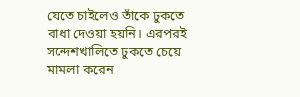যেতে চাইলেও তাঁকে ঢুকতে বাধা দেওয়া হয়নি। এরপরই সন্দেশখালিতে ঢুকতে চেয়ে মামলা করেন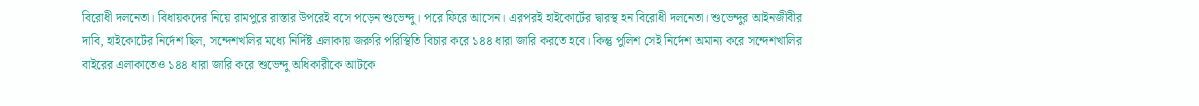বিরোধী দলনেতা। বিধায়কদের নিয়ে রামপুরে রাস্তার উপরেই বসে পড়েন শুভেন্দু। পরে ফিরে আসেন। এরপরই হাইকোর্টের দ্বারস্থ হন বিরোধী দলনেতা। শুভেন্দুর আইনজীবীর দাবি, হাইকোর্টের নির্দেশ ছিল, সন্দেশখলির মধ্যে নির্দিষ্ট এলাকায় জরুরি পরিস্থিতি বিচার করে ১৪৪ ধারা জারি করতে হবে। কিন্তু পুলিশ সেই নির্দেশ অমান্য করে সন্দেশখালির বাইরের এলাকাতেও ১৪৪ ধারা জারি করে শুভেন্দু অধিকারীকে আটকে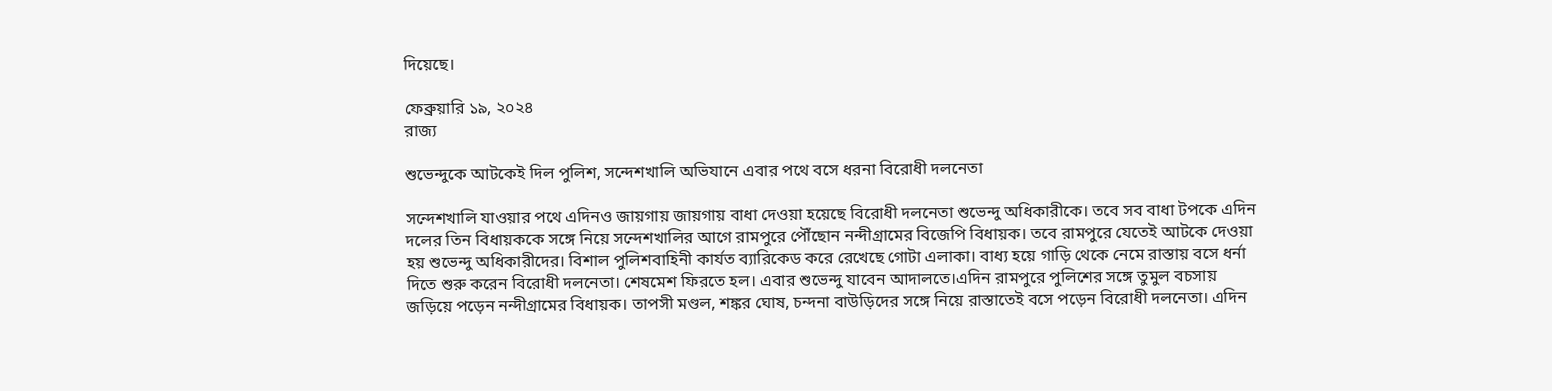দিয়েছে।

ফেব্রুয়ারি ১৯, ২০২৪
রাজ্য

শুভেন্দুকে আটকেই দিল পুলিশ, সন্দেশখালি অভিযানে এবার পথে বসে ধরনা বিরোধী দলনেতা

সন্দেশখালি যাওয়ার পথে এদিনও জায়গায় জায়গায় বাধা দেওয়া হয়েছে বিরোধী দলনেতা শুভেন্দু অধিকারীকে। তবে সব বাধা টপকে এদিন দলের তিন বিধায়ককে সঙ্গে নিয়ে সন্দেশখালির আগে রামপুরে পৌঁছোন নন্দীগ্রামের বিজেপি বিধায়ক। তবে রামপুরে যেতেই আটকে দেওয়া হয় শুভেন্দু অধিকারীদের। বিশাল পুলিশবাহিনী কার্যত ব্যারিকেড করে রেখেছে গোটা এলাকা। বাধ্য হয়ে গাড়ি থেকে নেমে রাস্তায় বসে ধর্না দিতে শুরু করেন বিরোধী দলনেতা। শেষমেশ ফিরতে হল। এবার শুভেন্দু যাবেন আদালতে।এদিন রামপুরে পুলিশের সঙ্গে তুমুল বচসায় জড়িয়ে পড়েন নন্দীগ্রামের বিধায়ক। তাপসী মণ্ডল, শঙ্কর ঘোষ, চন্দনা বাউড়িদের সঙ্গে নিয়ে রাস্তাতেই বসে পড়েন বিরোধী দলনেতা। এদিন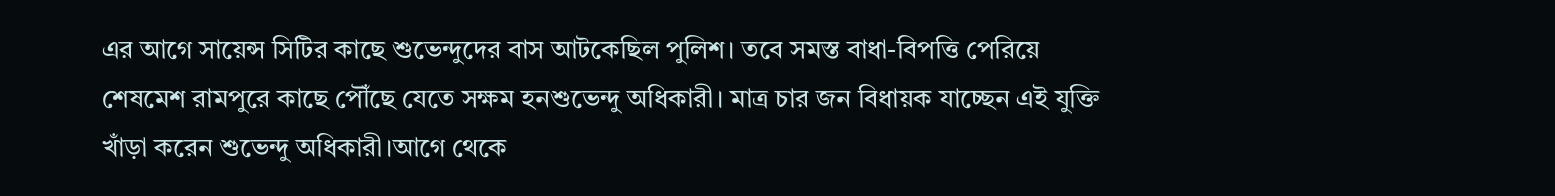এর আগে সায়েন্স সিটির কাছে শুভেন্দুদের বাস আটকেছিল পুলিশ। তবে সমস্ত বাধা-বিপত্তি পেরিয়ে শেষমেশ রামপুরে কাছে পৌঁছে যেতে সক্ষম হনশুভেন্দু অধিকারী। মাত্র চার জন বিধায়ক যাচ্ছেন এই যুক্তি খাঁড়া করেন শুভেন্দু অধিকারী।আগে থেকে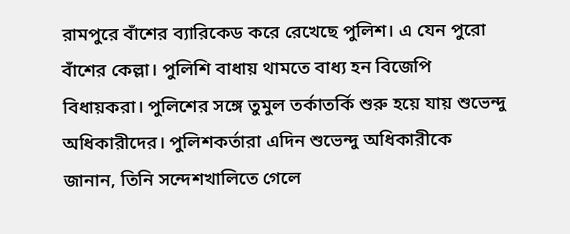রামপুরে বাঁশের ব্যারিকেড করে রেখেছে পুলিশ। এ যেন পুরো বাঁশের কেল্লা। পুলিশি বাধায় থামতে বাধ্য হন বিজেপি বিধায়করা। পুলিশের সঙ্গে তুমুল তর্কাতর্কি শুরু হয়ে যায় শুভেন্দু অধিকারীদের। পুলিশকর্তারা এদিন শুভেন্দু অধিকারীকে জানান, তিনি সন্দেশখালিতে গেলে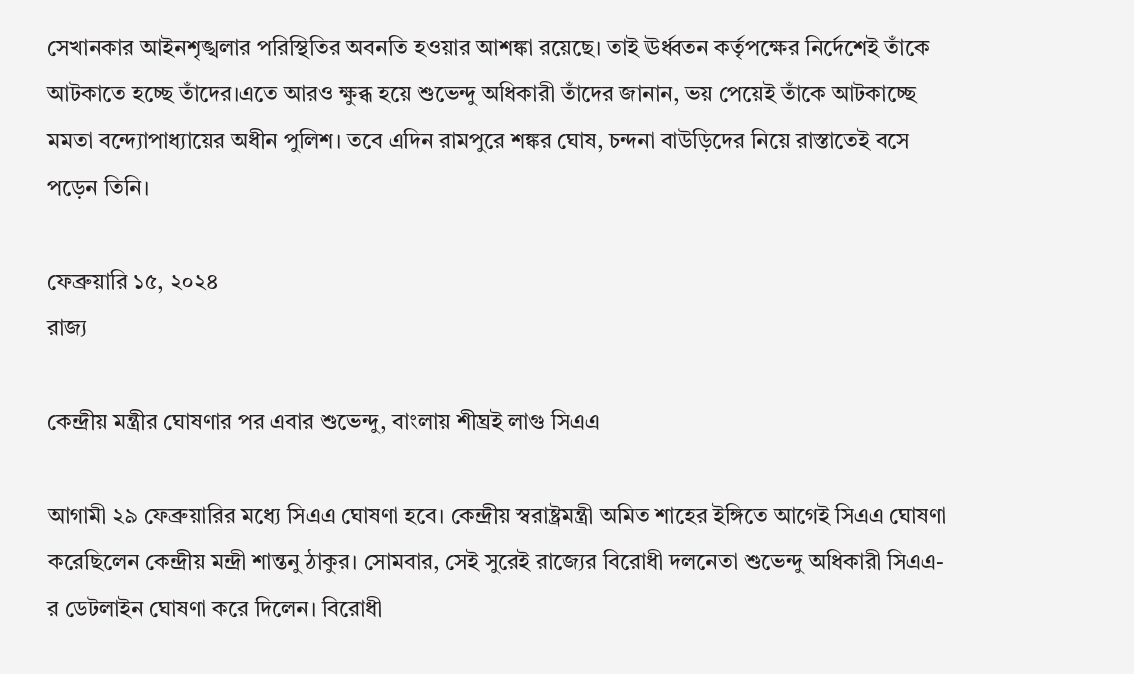সেখানকার আইনশৃঙ্খলার পরিস্থিতির অবনতি হওয়ার আশঙ্কা রয়েছে। তাই ঊর্ধ্বতন কর্তৃপক্ষের নির্দেশেই তাঁকে আটকাতে হচ্ছে তাঁদের।এতে আরও ক্ষুব্ধ হয়ে শুভেন্দু অধিকারী তাঁদের জানান, ভয় পেয়েই তাঁকে আটকাচ্ছে মমতা বন্দ্যোপাধ্যায়ের অধীন পুলিশ। তবে এদিন রামপুরে শঙ্কর ঘোষ, চন্দনা বাউড়িদের নিয়ে রাস্তাতেই বসে পড়েন তিনি।

ফেব্রুয়ারি ১৫, ২০২৪
রাজ্য

কেন্দ্রীয় মন্ত্রীর ঘোষণার পর এবার শুভেন্দু, বাংলায় শীঘ্রই লাগু সিএএ

আগামী ২৯ ফেব্রুয়ারির মধ্যে সিএএ ঘোষণা হবে। কেন্দ্রীয় স্বরাষ্ট্রমন্ত্রী অমিত শাহের ইঙ্গিতে আগেই সিএএ ঘোষণা করেছিলেন কেন্দ্রীয় মন্দ্রী শান্তনু ঠাকুর। সোমবার, সেই সুরেই রাজ্যের বিরোধী দলনেতা শুভেন্দু অধিকারী সিএএ-র ডেটলাইন ঘোষণা করে দিলেন। বিরোধী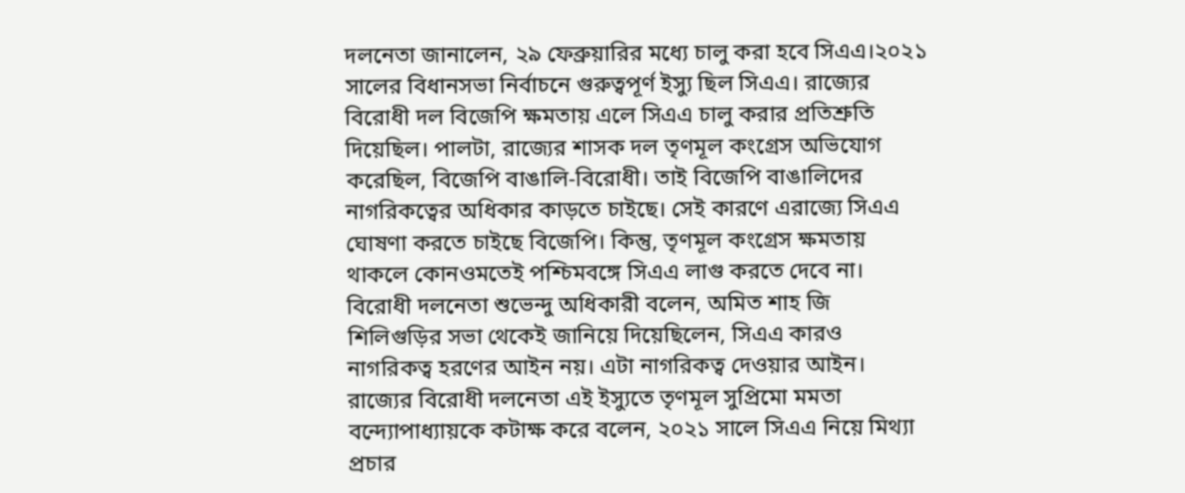দলনেতা জানালেন, ২৯ ফেব্রুয়ারির মধ্যে চালু করা হবে সিএএ।২০২১ সালের বিধানসভা নির্বাচনে গুরুত্বপূর্ণ ইস্যু ছিল সিএএ। রাজ্যের বিরোধী দল বিজেপি ক্ষমতায় এলে সিএএ চালু করার প্রতিশ্রুতি দিয়েছিল। পালটা, রাজ্যের শাসক দল তৃণমূল কংগ্রেস অভিযোগ করেছিল, বিজেপি বাঙালি-বিরোধী। তাই বিজেপি বাঙালিদের নাগরিকত্বের অধিকার কাড়তে চাইছে। সেই কারণে এরাজ্যে সিএএ ঘোষণা করতে চাইছে বিজেপি। কিন্তু, তৃণমূল কংগ্রেস ক্ষমতায় থাকলে কোনওমতেই পশ্চিমবঙ্গে সিএএ লাগু করতে দেবে না। বিরোধী দলনেতা শুভেন্দু অধিকারী বলেন, অমিত শাহ জি শিলিগুড়ির সভা থেকেই জানিয়ে দিয়েছিলেন, সিএএ কারও নাগরিকত্ব হরণের আইন নয়। এটা নাগরিকত্ব দেওয়ার আইন। রাজ্যের বিরোধী দলনেতা এই ইস্যুতে তৃণমূল সুপ্রিমো মমতা বন্দ্যোপাধ্যায়কে কটাক্ষ করে বলেন, ২০২১ সালে সিএএ নিয়ে মিথ্যা প্রচার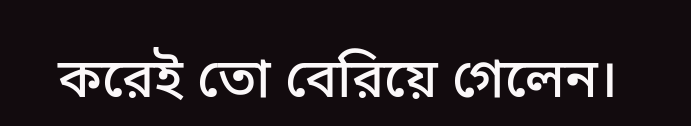করেই তো বেরিয়ে গেলেন।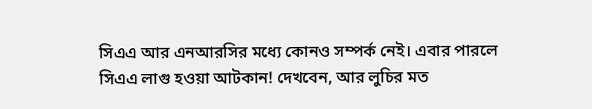সিএএ আর এনআরসির মধ্যে কোনও সম্পর্ক নেই। এবার পারলে সিএএ লাগু হওয়া আটকান! দেখবেন, আর লুচির মত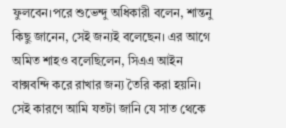ফুলবেন।পরে শুভেন্দু অধিকারী বলেন, শান্তনু কিছু জানেন, সেই জন্যই বলেছেন। এর আগে অমিত শাহও বলেছিলেন, সিএএ আইন বাক্সবন্দি করে রাখার জন্য তৈরি করা হয়নি। সেই কারণে আমি যতটা জানি যে সাত থেকে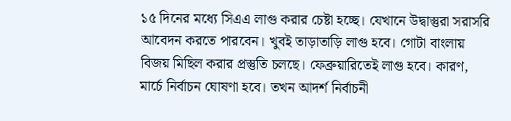১৫ দিনের মধ্যে সিএএ লাগু করার চেষ্টা হচ্ছে। যেখানে উদ্বাস্তুরা সরাসরি আবেদন করতে পারবেন। খুবই তাড়াতাড়ি লাগু হবে। গোটা বাংলায় বিজয় মিছিল করার প্রস্তুতি চলছে। ফেব্রুয়ারিতেই লাগু হবে। কারণ, মার্চে নির্বাচন ঘোষণা হবে। তখন আদর্শ নির্বাচনী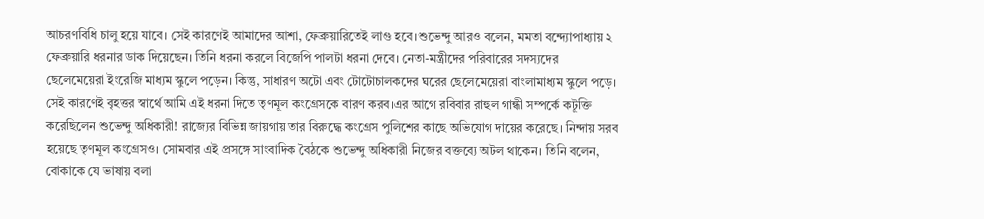আচরণবিধি চালু হয়ে যাবে। সেই কারণেই আমাদের আশা, ফেব্রুয়ারিতেই লাগু হবে।শুভেন্দু আরও বলেন, মমতা বন্দ্যোপাধ্যায় ২ ফেব্রুয়ারি ধরনার ডাক দিয়েছেন। তিনি ধরনা করলে বিজেপি পালটা ধরনা দেবে। নেতা-মন্ত্রীদের পরিবারের সদস্যদের ছেলেমেয়েরা ইংরেজি মাধ্যম স্কুলে পড়েন। কিন্তু, সাধারণ অটো এবং টোটোচালকদের ঘরের ছেলেমেয়েরা বাংলামাধ্যম স্কুলে পড়ে। সেই কারণেই বৃহত্তর স্বার্থে আমি এই ধরনা দিতে তৃণমূল কংগ্রেসকে বারণ করব।এর আগে রবিবার রাহুল গান্ধী সম্পর্কে কটূক্তি করেছিলেন শুভেন্দু অধিকারী! রাজ্যের বিভিন্ন জায়গায় তার বিরুদ্ধে কংগ্রেস পুলিশের কাছে অভিযোগ দায়ের করেছে। নিন্দায় সরব হয়েছে তৃণমূল কংগ্রেসও। সোমবার এই প্রসঙ্গে সাংবাদিক বৈঠকে শুভেন্দু অধিকারী নিজের বক্তব্যে অটল থাকেন। তিনি বলেন, বোকাকে যে ভাষায় বলা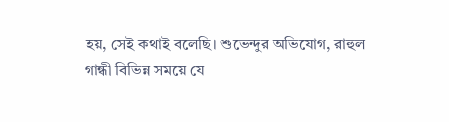হয়, সেই কথাই বলেছি। শুভেন্দুর অভিযোগ, রাহুল গান্ধী বিভিন্ন সময়ে যে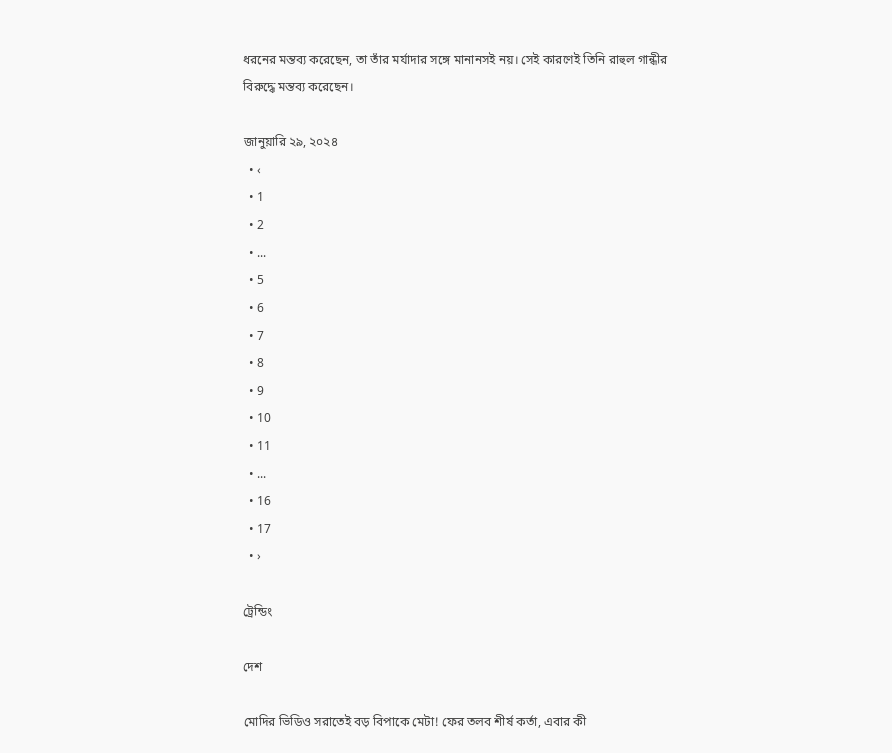ধরনের মন্তব্য করেছেন, তা তাঁর মর্যাদার সঙ্গে মানানসই নয়। সেই কারণেই তিনি রাহুল গান্ধীর বিরুদ্ধে মন্তব্য করেছেন।

জানুয়ারি ২৯, ২০২৪
  • ‹
  • 1
  • 2
  • ...
  • 5
  • 6
  • 7
  • 8
  • 9
  • 10
  • 11
  • ...
  • 16
  • 17
  • ›

ট্রেন্ডিং

দেশ

মোদির ভিডিও সরাতেই বড় বিপাকে মেটা! ফের তলব শীর্ষ কর্তা, এবার কী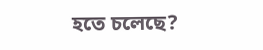হতে চলেছে?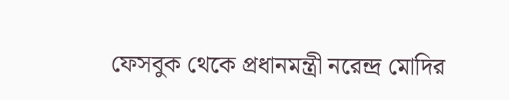ফেসবুক থেকে প্রধানমন্ত্রী নরেন্দ্র মোদির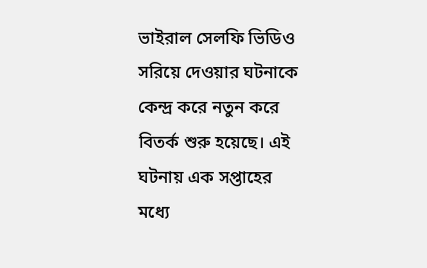ভাইরাল সেলফি ভিডিও সরিয়ে দেওয়ার ঘটনাকে কেন্দ্র করে নতুন করে বিতর্ক শুরু হয়েছে। এই ঘটনায় এক সপ্তাহের মধ্যে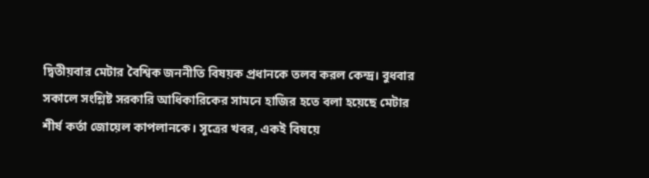দ্বিতীয়বার মেটার বৈশ্বিক জননীতি বিষয়ক প্রধানকে তলব করল কেন্দ্র। বুধবার সকালে সংশ্লিষ্ট সরকারি আধিকারিকের সামনে হাজির হতে বলা হয়েছে মেটার শীর্ষ কর্তা জোয়েল কাপলানকে। সূত্রের খবর, একই বিষয়ে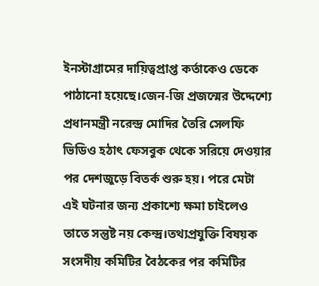ইনস্টাগ্রামের দায়িত্বপ্রাপ্ত কর্তাকেও ডেকে পাঠানো হয়েছে।জেন-জি প্রজন্মের উদ্দেশ্যে প্রধানমন্ত্রী নরেন্দ্র মোদির তৈরি সেলফি ভিডিও হঠাৎ ফেসবুক থেকে সরিয়ে দেওয়ার পর দেশজুড়ে বিতর্ক শুরু হয়। পরে মেটা এই ঘটনার জন্য প্রকাশ্যে ক্ষমা চাইলেও তাতে সন্তুষ্ট নয় কেন্দ্র।তথ্যপ্রযুক্তি বিষয়ক সংসদীয় কমিটির বৈঠকের পর কমিটির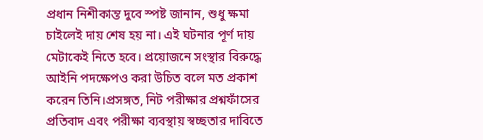প্রধান নিশীকান্ত দুবে স্পষ্ট জানান, শুধু ক্ষমা চাইলেই দায় শেষ হয় না। এই ঘটনার পূর্ণ দায় মেটাকেই নিতে হবে। প্রয়োজনে সংস্থার বিরুদ্ধে আইনি পদক্ষেপও করা উচিত বলে মত প্রকাশ করেন তিনি।প্রসঙ্গত, নিট পরীক্ষার প্রশ্নফাঁসের প্রতিবাদ এবং পরীক্ষা ব্যবস্থায় স্বচ্ছতার দাবিতে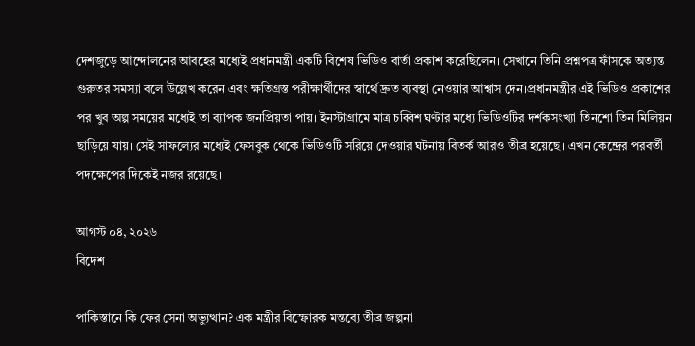দেশজুড়ে আন্দোলনের আবহের মধ্যেই প্রধানমন্ত্রী একটি বিশেষ ভিডিও বার্তা প্রকাশ করেছিলেন। সেখানে তিনি প্রশ্নপত্র ফাঁসকে অত্যন্ত গুরুতর সমস্যা বলে উল্লেখ করেন এবং ক্ষতিগ্রস্ত পরীক্ষার্থীদের স্বার্থে দ্রুত ব্যবস্থা নেওয়ার আশ্বাস দেন।প্রধানমন্ত্রীর এই ভিডিও প্রকাশের পর খুব অল্প সময়ের মধ্যেই তা ব্যাপক জনপ্রিয়তা পায়। ইনস্টাগ্রামে মাত্র চব্বিশ ঘণ্টার মধ্যে ভিডিওটির দর্শকসংখ্যা তিনশো তিন মিলিয়ন ছাড়িয়ে যায়। সেই সাফল্যের মধ্যেই ফেসবুক থেকে ভিডিওটি সরিয়ে দেওয়ার ঘটনায় বিতর্ক আরও তীব্র হয়েছে। এখন কেন্দ্রের পরবর্তী পদক্ষেপের দিকেই নজর রয়েছে।

আগস্ট ০৪, ২০২৬
বিদেশ

পাকিস্তানে কি ফের সেনা অভ্যুত্থান? এক মন্ত্রীর বিস্ফোরক মন্তব্যে তীব্র জল্পনা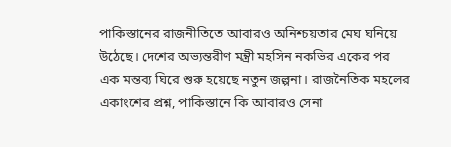পাকিস্তানের রাজনীতিতে আবারও অনিশ্চয়তার মেঘ ঘনিয়ে উঠেছে। দেশের অভ্যন্তরীণ মন্ত্রী মহসিন নকভির একের পর এক মন্তব্য ঘিরে শুরু হয়েছে নতুন জল্পনা। রাজনৈতিক মহলের একাংশের প্রশ্ন, পাকিস্তানে কি আবারও সেনা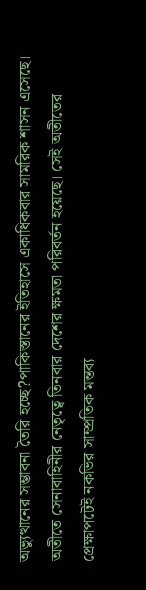অভ্যুত্থানের সম্ভাবনা তৈরি হচ্ছে?পাকিস্তানের ইতিহাসে একাধিকবার সামরিক শাসন এসেছে। অতীতে সেনাবাহিনীর নেতৃত্বে তিনবার দেশের ক্ষমতা পরিবর্তন হয়েছে। সেই অতীতের প্রেক্ষাপটেই নকভির সাম্প্রতিক মন্তব্য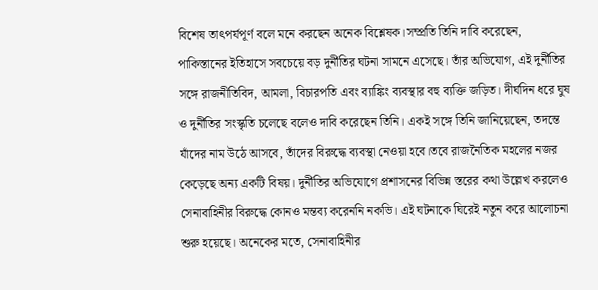বিশেষ তাৎপর্যপূর্ণ বলে মনে করছেন অনেক বিশ্লেষক।সম্প্রতি তিনি দাবি করেছেন, পাকিস্তানের ইতিহাসে সবচেয়ে বড় দুর্নীতির ঘটনা সামনে এসেছে। তাঁর অভিযোগ, এই দুর্নীতির সঙ্গে রাজনীতিবিদ, আমলা, বিচারপতি এবং ব্যাঙ্কিং ব্যবস্থার বহু ব্যক্তি জড়িত। দীর্ঘদিন ধরে ঘুষ ও দুর্নীতির সংস্কৃতি চলেছে বলেও দাবি করেছেন তিনি। একই সঙ্গে তিনি জানিয়েছেন, তদন্তে যাঁদের নাম উঠে আসবে, তাঁদের বিরুদ্ধে ব্যবস্থা নেওয়া হবে।তবে রাজনৈতিক মহলের নজর কেড়েছে অন্য একটি বিষয়। দুর্নীতির অভিযোগে প্রশাসনের বিভিন্ন স্তরের কথা উল্লেখ করলেও সেনাবাহিনীর বিরুদ্ধে কোনও মন্তব্য করেননি নকভি। এই ঘটনাকে ঘিরেই নতুন করে আলোচনা শুরু হয়েছে। অনেকের মতে, সেনাবাহিনীর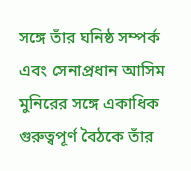সঙ্গে তাঁর ঘনিষ্ঠ সম্পর্ক এবং সেনাপ্রধান আসিম মুনিরের সঙ্গে একাধিক গুরুত্বপূর্ণ বৈঠকে তাঁর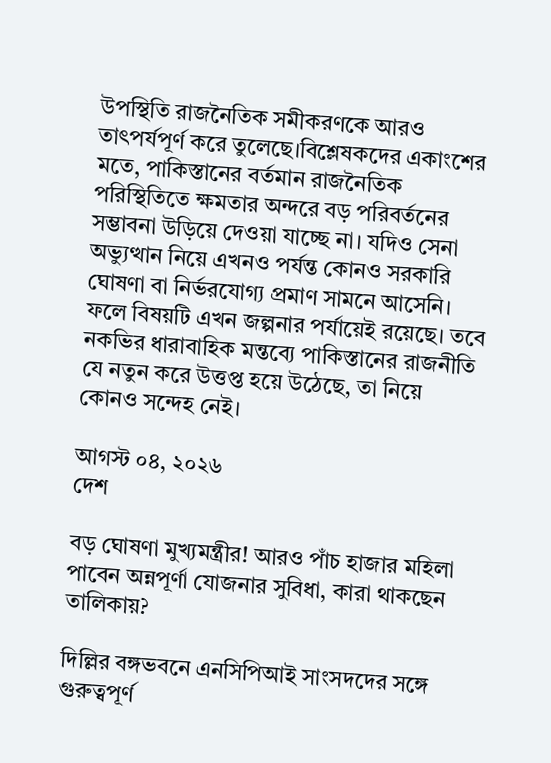উপস্থিতি রাজনৈতিক সমীকরণকে আরও তাৎপর্যপূর্ণ করে তুলেছে।বিশ্লেষকদের একাংশের মতে, পাকিস্তানের বর্তমান রাজনৈতিক পরিস্থিতিতে ক্ষমতার অন্দরে বড় পরিবর্তনের সম্ভাবনা উড়িয়ে দেওয়া যাচ্ছে না। যদিও সেনা অভ্যুত্থান নিয়ে এখনও পর্যন্ত কোনও সরকারি ঘোষণা বা নির্ভরযোগ্য প্রমাণ সামনে আসেনি। ফলে বিষয়টি এখন জল্পনার পর্যায়েই রয়েছে। তবে নকভির ধারাবাহিক মন্তব্যে পাকিস্তানের রাজনীতি যে নতুন করে উত্তপ্ত হয়ে উঠেছে, তা নিয়ে কোনও সন্দেহ নেই।

আগস্ট ০৪, ২০২৬
দেশ

বড় ঘোষণা মুখ্যমন্ত্রীর! আরও পাঁচ হাজার মহিলা পাবেন অন্নপূর্ণা যোজনার সুবিধা, কারা থাকছেন তালিকায়?

দিল্লির বঙ্গভবনে এনসিপিআই সাংসদদের সঙ্গে গুরুত্বপূর্ণ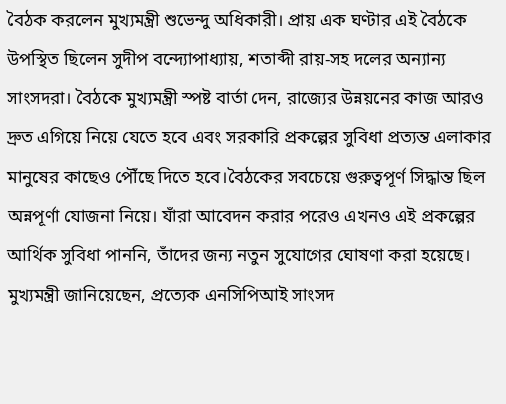বৈঠক করলেন মুখ্যমন্ত্রী শুভেন্দু অধিকারী। প্রায় এক ঘণ্টার এই বৈঠকে উপস্থিত ছিলেন সুদীপ বন্দ্যোপাধ্যায়, শতাব্দী রায়-সহ দলের অন্যান্য সাংসদরা। বৈঠকে মুখ্যমন্ত্রী স্পষ্ট বার্তা দেন, রাজ্যের উন্নয়নের কাজ আরও দ্রুত এগিয়ে নিয়ে যেতে হবে এবং সরকারি প্রকল্পের সুবিধা প্রত্যন্ত এলাকার মানুষের কাছেও পৌঁছে দিতে হবে।বৈঠকের সবচেয়ে গুরুত্বপূর্ণ সিদ্ধান্ত ছিল অন্নপূর্ণা যোজনা নিয়ে। যাঁরা আবেদন করার পরেও এখনও এই প্রকল্পের আর্থিক সুবিধা পাননি, তাঁদের জন্য নতুন সুযোগের ঘোষণা করা হয়েছে। মুখ্যমন্ত্রী জানিয়েছেন, প্রত্যেক এনসিপিআই সাংসদ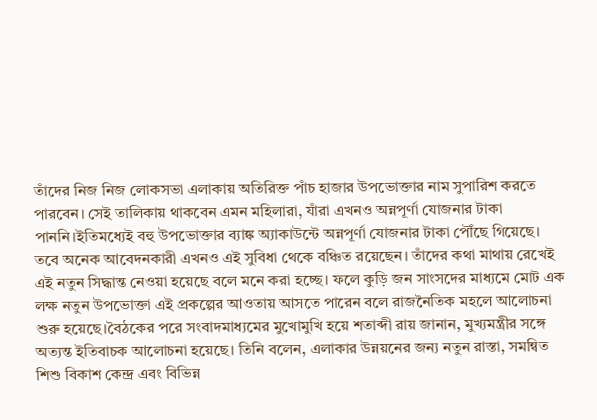তাঁদের নিজ নিজ লোকসভা এলাকায় অতিরিক্ত পাঁচ হাজার উপভোক্তার নাম সুপারিশ করতে পারবেন। সেই তালিকায় থাকবেন এমন মহিলারা, যাঁরা এখনও অন্নপূর্ণা যোজনার টাকা পাননি।ইতিমধ্যেই বহু উপভোক্তার ব্যাঙ্ক অ্যাকাউন্টে অন্নপূর্ণা যোজনার টাকা পৌঁছে গিয়েছে। তবে অনেক আবেদনকারী এখনও এই সুবিধা থেকে বঞ্চিত রয়েছেন। তাঁদের কথা মাথায় রেখেই এই নতুন সিদ্ধান্ত নেওয়া হয়েছে বলে মনে করা হচ্ছে। ফলে কুড়ি জন সাংসদের মাধ্যমে মোট এক লক্ষ নতুন উপভোক্তা এই প্রকল্পের আওতায় আসতে পারেন বলে রাজনৈতিক মহলে আলোচনা শুরু হয়েছে।বৈঠকের পরে সংবাদমাধ্যমের মুখোমুখি হয়ে শতাব্দী রায় জানান, মুখ্যমন্ত্রীর সঙ্গে অত্যন্ত ইতিবাচক আলোচনা হয়েছে। তিনি বলেন, এলাকার উন্নয়নের জন্য নতুন রাস্তা, সমন্বিত শিশু বিকাশ কেন্দ্র এবং বিভিন্ন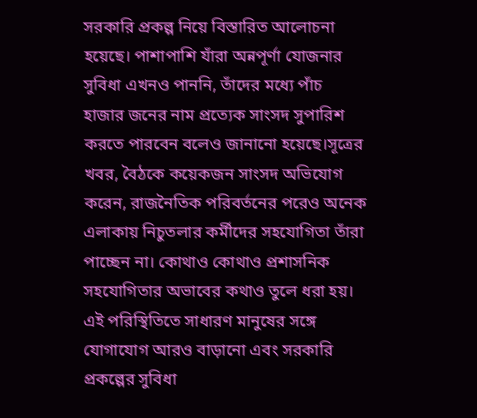সরকারি প্রকল্প নিয়ে বিস্তারিত আলোচনা হয়েছে। পাশাপাশি যাঁরা অন্নপূর্ণা যোজনার সুবিধা এখনও পাননি, তাঁদের মধ্যে পাঁচ হাজার জনের নাম প্রত্যেক সাংসদ সুপারিশ করতে পারবেন বলেও জানানো হয়েছে।সূত্রের খবর, বৈঠকে কয়েকজন সাংসদ অভিযোগ করেন, রাজনৈতিক পরিবর্তনের পরেও অনেক এলাকায় নিচুতলার কর্মীদের সহযোগিতা তাঁরা পাচ্ছেন না। কোথাও কোথাও প্রশাসনিক সহযোগিতার অভাবের কথাও তুলে ধরা হয়। এই পরিস্থিতিতে সাধারণ মানুষের সঙ্গে যোগাযোগ আরও বাড়ানো এবং সরকারি প্রকল্পের সুবিধা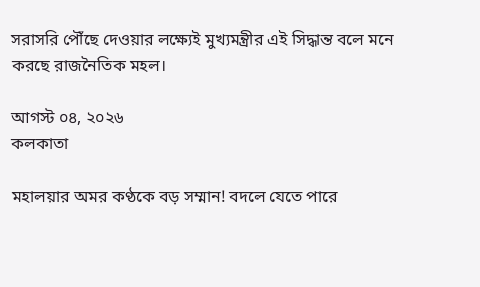সরাসরি পৌঁছে দেওয়ার লক্ষ্যেই মুখ্যমন্ত্রীর এই সিদ্ধান্ত বলে মনে করছে রাজনৈতিক মহল।

আগস্ট ০৪, ২০২৬
কলকাতা

মহালয়ার অমর কণ্ঠকে বড় সম্মান! বদলে যেতে পারে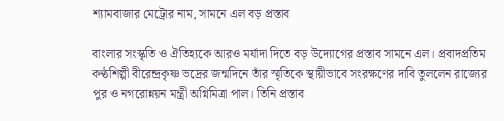শ্যামবাজার মেট্রোর নাম, সামনে এল বড় প্রস্তাব

বাংলার সংস্কৃতি ও ঐতিহ্যকে আরও মর্যাদা দিতে বড় উদ্যোগের প্রস্তাব সামনে এল। প্রবাদপ্রতিম কণ্ঠশিল্পী বীরেন্দ্রকৃষ্ণ ভদ্রের জন্মদিনে তাঁর স্মৃতিকে স্থায়ীভাবে সংরক্ষণের দাবি তুললেন রাজ্যের পুর ও নগরোন্নয়ন মন্ত্রী অগ্নিমিত্রা পাল। তিনি প্রস্তাব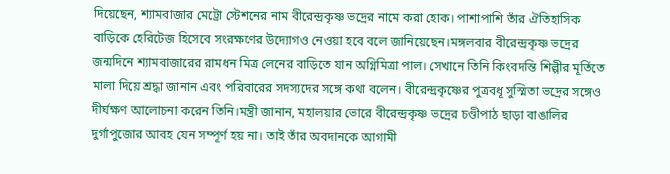দিয়েছেন, শ্যামবাজার মেট্রো স্টেশনের নাম বীরেন্দ্রকৃষ্ণ ভদ্রের নামে করা হোক। পাশাপাশি তাঁর ঐতিহাসিক বাড়িকে হেরিটেজ হিসেবে সংরক্ষণের উদ্যোগও নেওয়া হবে বলে জানিয়েছেন।মঙ্গলবার বীরেন্দ্রকৃষ্ণ ভদ্রের জন্মদিনে শ্যামবাজারের রামধন মিত্র লেনের বাড়িতে যান অগ্নিমিত্রা পাল। সেখানে তিনি কিংবদন্তি শিল্পীর মূর্তিতে মালা দিয়ে শ্রদ্ধা জানান এবং পরিবারের সদস্যদের সঙ্গে কথা বলেন। বীরেন্দ্রকৃষ্ণের পুত্রবধূ সুস্মিতা ভদ্রের সঙ্গেও দীর্ঘক্ষণ আলোচনা করেন তিনি।মন্ত্রী জানান, মহালয়ার ভোরে বীরেন্দ্রকৃষ্ণ ভদ্রের চণ্ডীপাঠ ছাড়া বাঙালির দুর্গাপুজোর আবহ যেন সম্পূর্ণ হয় না। তাই তাঁর অবদানকে আগামী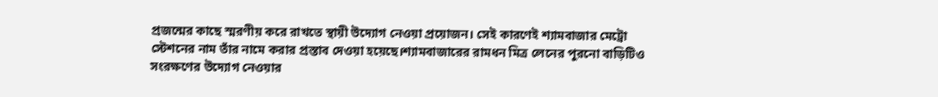প্রজন্মের কাছে স্মরণীয় করে রাখতে স্থায়ী উদ্যোগ নেওয়া প্রয়োজন। সেই কারণেই শ্যামবাজার মেট্রো স্টেশনের নাম তাঁর নামে করার প্রস্তাব দেওয়া হয়েছে।শ্যামবাজারের রামধন মিত্র লেনের পুরনো বাড়িটিও সংরক্ষণের উদ্যোগ নেওয়ার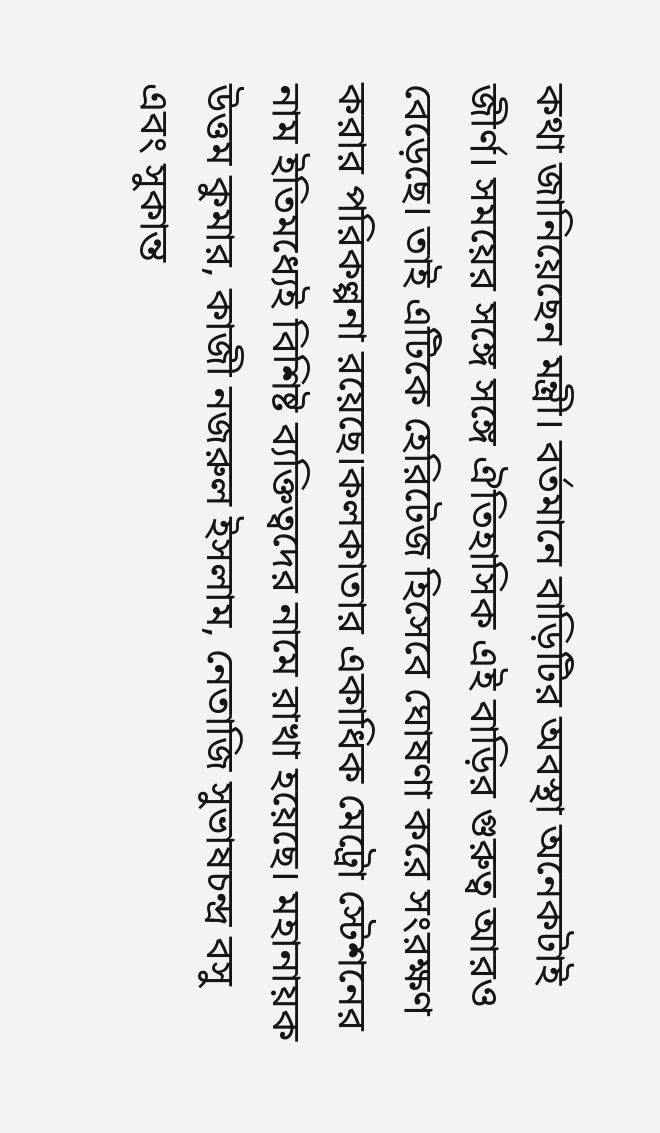কথা জানিয়েছেন মন্ত্রী। বর্তমানে বাড়িটির অবস্থা অনেকটাই জীর্ণ। সময়ের সঙ্গে সঙ্গে ঐতিহাসিক এই বাড়ির গুরুত্ব আরও বেড়েছে। তাই এটিকে হেরিটেজ হিসেবে ঘোষণা করে সংরক্ষণ করার পরিকল্পনা রয়েছে।কলকাতার একাধিক মেট্রো স্টেশনের নাম ইতিমধ্যেই বিশিষ্ট ব্যক্তিত্বদের নামে রাখা হয়েছে। মহানায়ক উত্তম কুমার, কাজী নজরুল ইসলাম, নেতাজি সুভাষচন্দ্র বসু এবং সুকান্ত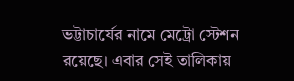ভট্টাচার্যের নামে মেট্রো স্টেশন রয়েছে। এবার সেই তালিকায়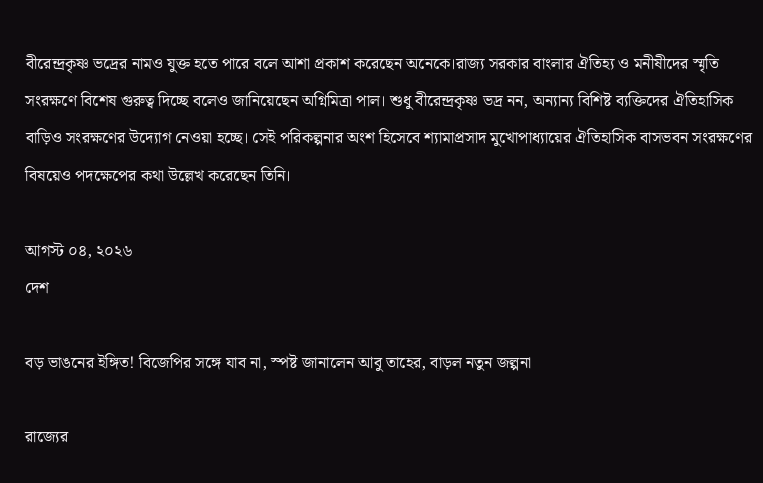বীরেন্দ্রকৃষ্ণ ভদ্রের নামও যুক্ত হতে পারে বলে আশা প্রকাশ করেছেন অনেকে।রাজ্য সরকার বাংলার ঐতিহ্য ও মনীষীদের স্মৃতি সংরক্ষণে বিশেষ গুরুত্ব দিচ্ছে বলেও জানিয়েছেন অগ্নিমিত্রা পাল। শুধু বীরেন্দ্রকৃষ্ণ ভদ্র নন, অন্যান্য বিশিষ্ট ব্যক্তিদের ঐতিহাসিক বাড়িও সংরক্ষণের উদ্যোগ নেওয়া হচ্ছে। সেই পরিকল্পনার অংশ হিসেবে শ্যামাপ্রসাদ মুখোপাধ্যায়ের ঐতিহাসিক বাসভবন সংরক্ষণের বিষয়েও পদক্ষেপের কথা উল্লেখ করেছেন তিনি।

আগস্ট ০৪, ২০২৬
দেশ

বড় ভাঙনের ইঙ্গিত! বিজেপির সঙ্গে যাব না, স্পষ্ট জানালেন আবু তাহের, বাড়ল নতুন জল্পনা

রাজ্যের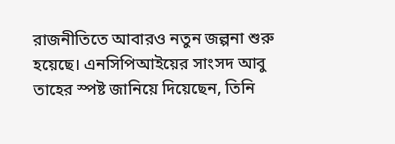রাজনীতিতে আবারও নতুন জল্পনা শুরু হয়েছে। এনসিপিআইয়ের সাংসদ আবু তাহের স্পষ্ট জানিয়ে দিয়েছেন, তিনি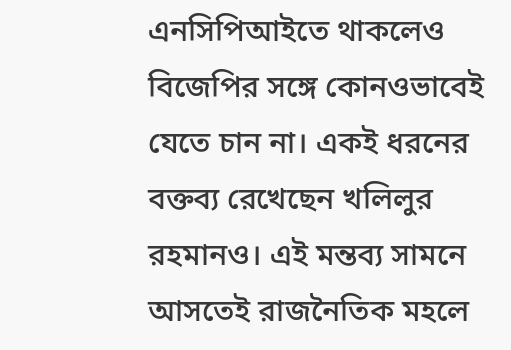এনসিপিআইতে থাকলেও বিজেপির সঙ্গে কোনওভাবেই যেতে চান না। একই ধরনের বক্তব্য রেখেছেন খলিলুর রহমানও। এই মন্তব্য সামনে আসতেই রাজনৈতিক মহলে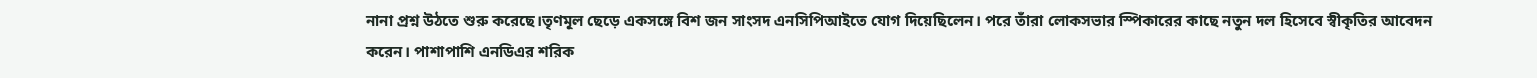নানা প্রশ্ন উঠতে শুরু করেছে।তৃণমূল ছেড়ে একসঙ্গে বিশ জন সাংসদ এনসিপিআইতে যোগ দিয়েছিলেন। পরে তাঁরা লোকসভার স্পিকারের কাছে নতুন দল হিসেবে স্বীকৃতির আবেদন করেন। পাশাপাশি এনডিএর শরিক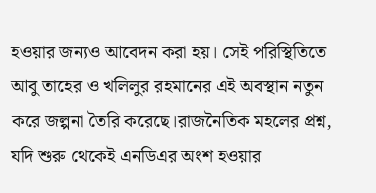হওয়ার জন্যও আবেদন করা হয়। সেই পরিস্থিতিতে আবু তাহের ও খলিলুর রহমানের এই অবস্থান নতুন করে জল্পনা তৈরি করেছে।রাজনৈতিক মহলের প্রশ্ন, যদি শুরু থেকেই এনডিএর অংশ হওয়ার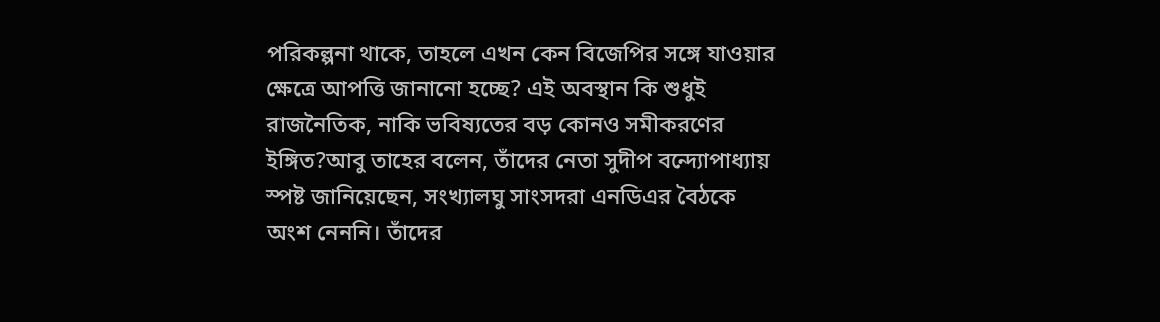পরিকল্পনা থাকে, তাহলে এখন কেন বিজেপির সঙ্গে যাওয়ার ক্ষেত্রে আপত্তি জানানো হচ্ছে? এই অবস্থান কি শুধুই রাজনৈতিক, নাকি ভবিষ্যতের বড় কোনও সমীকরণের ইঙ্গিত?আবু তাহের বলেন, তাঁদের নেতা সুদীপ বন্দ্যোপাধ্যায় স্পষ্ট জানিয়েছেন, সংখ্যালঘু সাংসদরা এনডিএর বৈঠকে অংশ নেননি। তাঁদের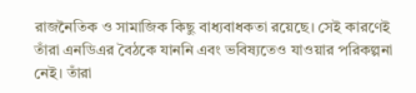রাজনৈতিক ও সামাজিক কিছু বাধ্যবাধকতা রয়েছে। সেই কারণেই তাঁরা এনডিএর বৈঠকে যাননি এবং ভবিষ্যতেও যাওয়ার পরিকল্পনা নেই। তাঁরা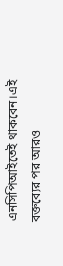এনসিপিআইতেই থাকবেন।এই বক্তব্যের পর আরও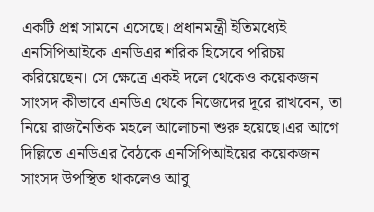একটি প্রশ্ন সামনে এসেছে। প্রধানমন্ত্রী ইতিমধ্যেই এনসিপিআইকে এনডিএর শরিক হিসেবে পরিচয় করিয়েছেন। সে ক্ষেত্রে একই দলে থেকেও কয়েকজন সাংসদ কীভাবে এনডিএ থেকে নিজেদের দূরে রাখবেন, তা নিয়ে রাজনৈতিক মহলে আলোচনা শুরু হয়েছে।এর আগে দিল্লিতে এনডিএর বৈঠকে এনসিপিআইয়ের কয়েকজন সাংসদ উপস্থিত থাকলেও আবু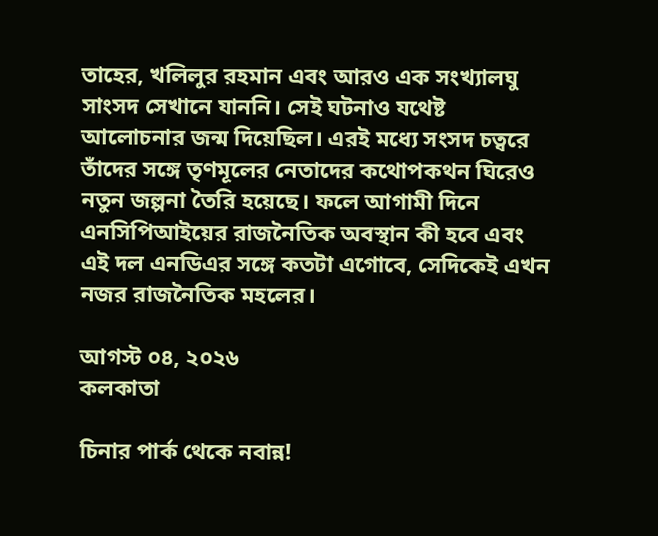তাহের, খলিলুর রহমান এবং আরও এক সংখ্যালঘু সাংসদ সেখানে যাননি। সেই ঘটনাও যথেষ্ট আলোচনার জন্ম দিয়েছিল। এরই মধ্যে সংসদ চত্বরে তাঁদের সঙ্গে তৃণমূলের নেতাদের কথোপকথন ঘিরেও নতুন জল্পনা তৈরি হয়েছে। ফলে আগামী দিনে এনসিপিআইয়ের রাজনৈতিক অবস্থান কী হবে এবং এই দল এনডিএর সঙ্গে কতটা এগোবে, সেদিকেই এখন নজর রাজনৈতিক মহলের।

আগস্ট ০৪, ২০২৬
কলকাতা

চিনার পার্ক থেকে নবান্ন!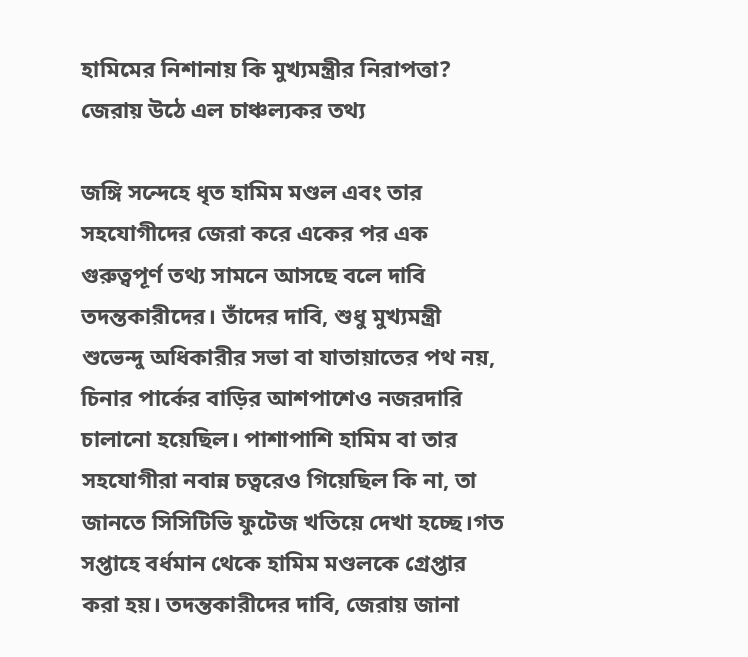হামিমের নিশানায় কি মুখ্যমন্ত্রীর নিরাপত্তা? জেরায় উঠে এল চাঞ্চল্যকর তথ্য

জঙ্গি সন্দেহে ধৃত হামিম মণ্ডল এবং তার সহযোগীদের জেরা করে একের পর এক গুরুত্বপূর্ণ তথ্য সামনে আসছে বলে দাবি তদন্তকারীদের। তাঁদের দাবি, শুধু মুখ্যমন্ত্রী শুভেন্দু অধিকারীর সভা বা যাতায়াতের পথ নয়, চিনার পার্কের বাড়ির আশপাশেও নজরদারি চালানো হয়েছিল। পাশাপাশি হামিম বা তার সহযোগীরা নবান্ন চত্বরেও গিয়েছিল কি না, তা জানতে সিসিটিভি ফুটেজ খতিয়ে দেখা হচ্ছে।গত সপ্তাহে বর্ধমান থেকে হামিম মণ্ডলকে গ্রেপ্তার করা হয়। তদন্তকারীদের দাবি, জেরায় জানা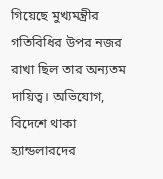গিয়েছে মুখ্যমন্ত্রীর গতিবিধির উপর নজর রাখা ছিল তার অন্যতম দায়িত্ব। অভিযোগ, বিদেশে থাকা হ্যান্ডলারদের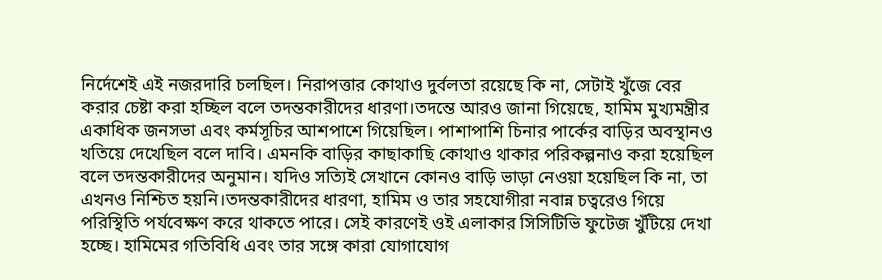নির্দেশেই এই নজরদারি চলছিল। নিরাপত্তার কোথাও দুর্বলতা রয়েছে কি না, সেটাই খুঁজে বের করার চেষ্টা করা হচ্ছিল বলে তদন্তকারীদের ধারণা।তদন্তে আরও জানা গিয়েছে, হামিম মুখ্যমন্ত্রীর একাধিক জনসভা এবং কর্মসূচির আশপাশে গিয়েছিল। পাশাপাশি চিনার পার্কের বাড়ির অবস্থানও খতিয়ে দেখেছিল বলে দাবি। এমনকি বাড়ির কাছাকাছি কোথাও থাকার পরিকল্পনাও করা হয়েছিল বলে তদন্তকারীদের অনুমান। যদিও সত্যিই সেখানে কোনও বাড়ি ভাড়া নেওয়া হয়েছিল কি না, তা এখনও নিশ্চিত হয়নি।তদন্তকারীদের ধারণা, হামিম ও তার সহযোগীরা নবান্ন চত্বরেও গিয়ে পরিস্থিতি পর্যবেক্ষণ করে থাকতে পারে। সেই কারণেই ওই এলাকার সিসিটিভি ফুটেজ খুঁটিয়ে দেখা হচ্ছে। হামিমের গতিবিধি এবং তার সঙ্গে কারা যোগাযোগ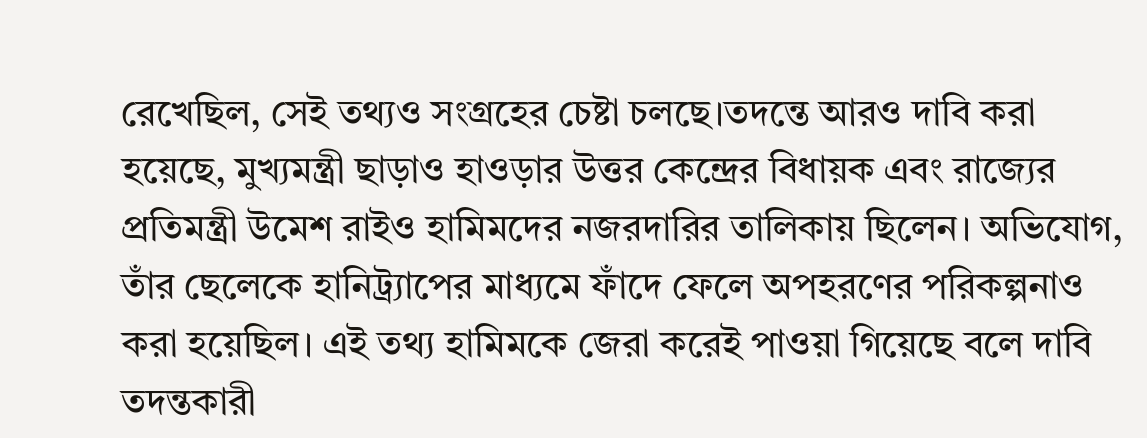রেখেছিল, সেই তথ্যও সংগ্রহের চেষ্টা চলছে।তদন্তে আরও দাবি করা হয়েছে, মুখ্যমন্ত্রী ছাড়াও হাওড়ার উত্তর কেন্দ্রের বিধায়ক এবং রাজ্যের প্রতিমন্ত্রী উমেশ রাইও হামিমদের নজরদারির তালিকায় ছিলেন। অভিযোগ, তাঁর ছেলেকে হানিট্র্যাপের মাধ্যমে ফাঁদে ফেলে অপহরণের পরিকল্পনাও করা হয়েছিল। এই তথ্য হামিমকে জেরা করেই পাওয়া গিয়েছে বলে দাবি তদন্তকারী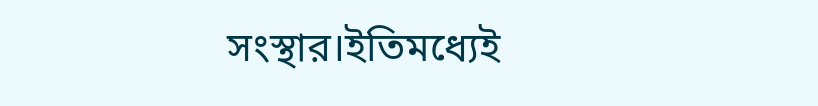সংস্থার।ইতিমধ্যেই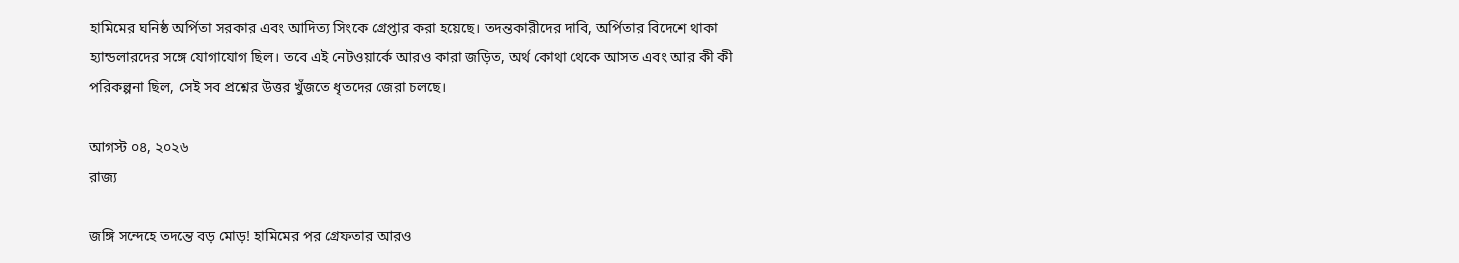হামিমের ঘনিষ্ঠ অর্পিতা সরকার এবং আদিত্য সিংকে গ্রেপ্তার করা হয়েছে। তদন্তকারীদের দাবি, অর্পিতার বিদেশে থাকা হ্যান্ডলারদের সঙ্গে যোগাযোগ ছিল। তবে এই নেটওয়ার্কে আরও কারা জড়িত, অর্থ কোথা থেকে আসত এবং আর কী কী পরিকল্পনা ছিল, সেই সব প্রশ্নের উত্তর খুঁজতে ধৃতদের জেরা চলছে।

আগস্ট ০৪, ২০২৬
রাজ্য

জঙ্গি সন্দেহে তদন্তে বড় মোড়! হামিমের পর গ্রেফতার আরও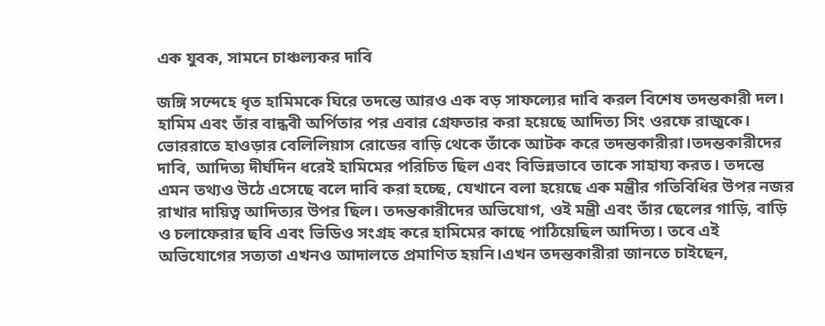এক যুবক, সামনে চাঞ্চল্যকর দাবি

জঙ্গি সন্দেহে ধৃত হামিমকে ঘিরে তদন্তে আরও এক বড় সাফল্যের দাবি করল বিশেষ তদন্তকারী দল। হামিম এবং তাঁর বান্ধবী অর্পিতার পর এবার গ্রেফতার করা হয়েছে আদিত্য সিং ওরফে রাজুকে। ভোররাতে হাওড়ার বেলিলিয়াস রোডের বাড়ি থেকে তাঁকে আটক করে তদন্তকারীরা।তদন্তকারীদের দাবি, আদিত্য দীর্ঘদিন ধরেই হামিমের পরিচিত ছিল এবং বিভিন্নভাবে তাকে সাহায্য করত। তদন্তে এমন তথ্যও উঠে এসেছে বলে দাবি করা হচ্ছে, যেখানে বলা হয়েছে এক মন্ত্রীর গতিবিধির উপর নজর রাখার দায়িত্ব আদিত্যর উপর ছিল। তদন্তকারীদের অভিযোগ, ওই মন্ত্রী এবং তাঁর ছেলের গাড়ি, বাড়ি ও চলাফেরার ছবি এবং ভিডিও সংগ্রহ করে হামিমের কাছে পাঠিয়েছিল আদিত্য। তবে এই অভিযোগের সত্যতা এখনও আদালতে প্রমাণিত হয়নি।এখন তদন্তকারীরা জানতে চাইছেন,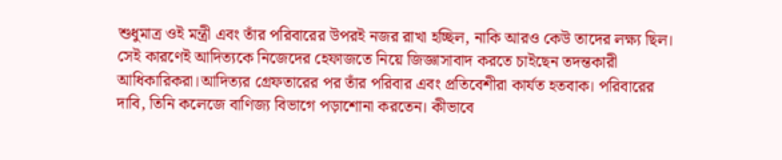শুধুমাত্র ওই মন্ত্রী এবং তাঁর পরিবারের উপরই নজর রাখা হচ্ছিল, নাকি আরও কেউ তাদের লক্ষ্য ছিল। সেই কারণেই আদিত্যকে নিজেদের হেফাজতে নিয়ে জিজ্ঞাসাবাদ করতে চাইছেন তদন্তকারী আধিকারিকরা।আদিত্যর গ্রেফতারের পর তাঁর পরিবার এবং প্রতিবেশীরা কার্যত হতবাক। পরিবারের দাবি, তিনি কলেজে বাণিজ্য বিভাগে পড়াশোনা করতেন। কীভাবে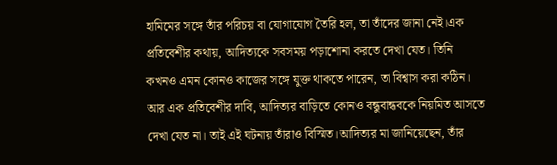হামিমের সঙ্গে তাঁর পরিচয় বা যোগাযোগ তৈরি হল, তা তাঁদের জানা নেই।এক প্রতিবেশীর কথায়, আদিত্যকে সবসময় পড়াশোনা করতে দেখা যেত। তিনি কখনও এমন কোনও কাজের সঙ্গে যুক্ত থাকতে পারেন, তা বিশ্বাস করা কঠিন। আর এক প্রতিবেশীর দাবি, আদিত্যর বাড়িতে কোনও বন্ধুবান্ধবকে নিয়মিত আসতে দেখা যেত না। তাই এই ঘটনায় তাঁরাও বিস্মিত।আদিত্যর মা জানিয়েছেন, তাঁর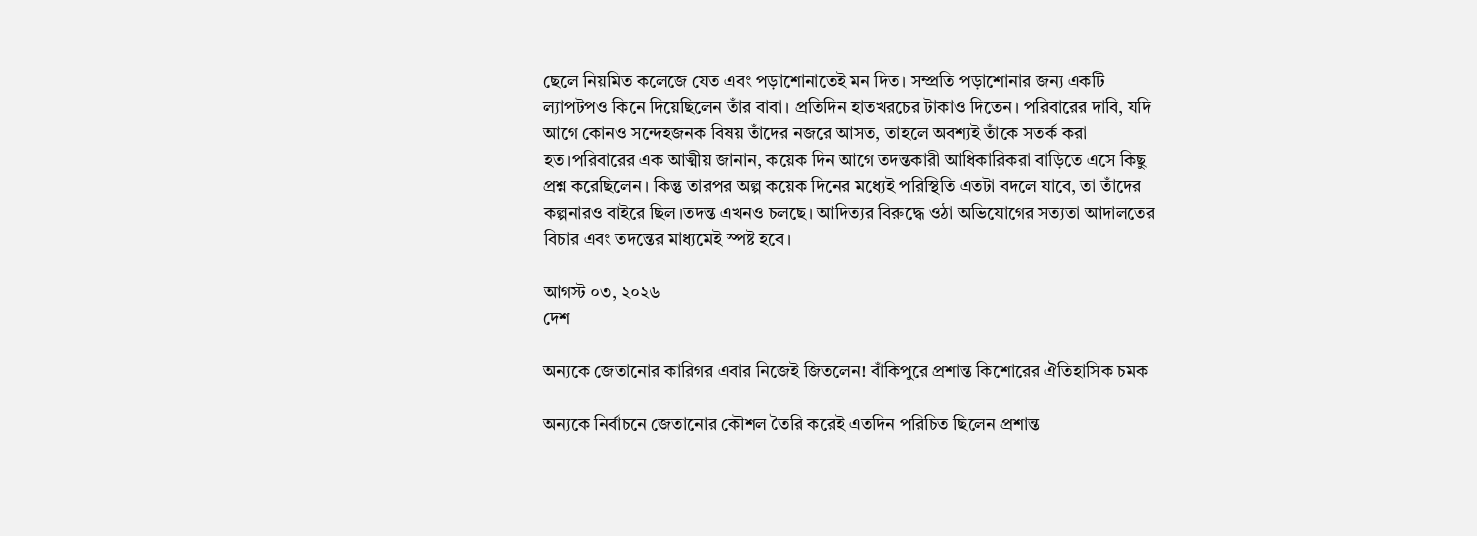ছেলে নিয়মিত কলেজে যেত এবং পড়াশোনাতেই মন দিত। সম্প্রতি পড়াশোনার জন্য একটি ল্যাপটপও কিনে দিয়েছিলেন তাঁর বাবা। প্রতিদিন হাতখরচের টাকাও দিতেন। পরিবারের দাবি, যদি আগে কোনও সন্দেহজনক বিষয় তাঁদের নজরে আসত, তাহলে অবশ্যই তাঁকে সতর্ক করা হত।পরিবারের এক আত্মীয় জানান, কয়েক দিন আগে তদন্তকারী আধিকারিকরা বাড়িতে এসে কিছু প্রশ্ন করেছিলেন। কিন্তু তারপর অল্প কয়েক দিনের মধ্যেই পরিস্থিতি এতটা বদলে যাবে, তা তাঁদের কল্পনারও বাইরে ছিল।তদন্ত এখনও চলছে। আদিত্যর বিরুদ্ধে ওঠা অভিযোগের সত্যতা আদালতের বিচার এবং তদন্তের মাধ্যমেই স্পষ্ট হবে।

আগস্ট ০৩, ২০২৬
দেশ

অন্যকে জেতানোর কারিগর এবার নিজেই জিতলেন! বাঁকিপুরে প্রশান্ত কিশোরের ঐতিহাসিক চমক

অন্যকে নির্বাচনে জেতানোর কৌশল তৈরি করেই এতদিন পরিচিত ছিলেন প্রশান্ত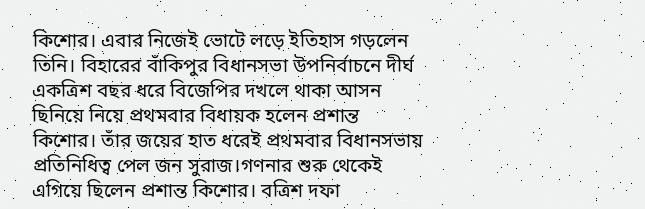কিশোর। এবার নিজেই ভোটে লড়ে ইতিহাস গড়লেন তিনি। বিহারের বাঁকিপুর বিধানসভা উপনির্বাচনে দীর্ঘ একত্রিশ বছর ধরে বিজেপির দখলে থাকা আসন ছিনিয়ে নিয়ে প্রথমবার বিধায়ক হলেন প্রশান্ত কিশোর। তাঁর জয়ের হাত ধরেই প্রথমবার বিধানসভায় প্রতিনিধিত্ব পেল জন সুরাজ।গণনার শুরু থেকেই এগিয়ে ছিলেন প্রশান্ত কিশোর। বত্রিশ দফা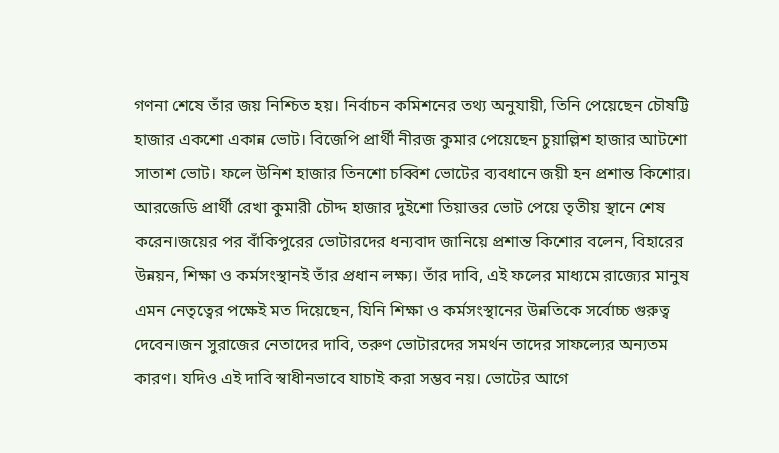গণনা শেষে তাঁর জয় নিশ্চিত হয়। নির্বাচন কমিশনের তথ্য অনুযায়ী, তিনি পেয়েছেন চৌষট্টি হাজার একশো একান্ন ভোট। বিজেপি প্রার্থী নীরজ কুমার পেয়েছেন চুয়াল্লিশ হাজার আটশো সাতাশ ভোট। ফলে উনিশ হাজার তিনশো চব্বিশ ভোটের ব্যবধানে জয়ী হন প্রশান্ত কিশোর। আরজেডি প্রার্থী রেখা কুমারী চৌদ্দ হাজার দুইশো তিয়াত্তর ভোট পেয়ে তৃতীয় স্থানে শেষ করেন।জয়ের পর বাঁকিপুরের ভোটারদের ধন্যবাদ জানিয়ে প্রশান্ত কিশোর বলেন, বিহারের উন্নয়ন, শিক্ষা ও কর্মসংস্থানই তাঁর প্রধান লক্ষ্য। তাঁর দাবি, এই ফলের মাধ্যমে রাজ্যের মানুষ এমন নেতৃত্বের পক্ষেই মত দিয়েছেন, যিনি শিক্ষা ও কর্মসংস্থানের উন্নতিকে সর্বোচ্চ গুরুত্ব দেবেন।জন সুরাজের নেতাদের দাবি, তরুণ ভোটারদের সমর্থন তাদের সাফল্যের অন্যতম কারণ। যদিও এই দাবি স্বাধীনভাবে যাচাই করা সম্ভব নয়। ভোটের আগে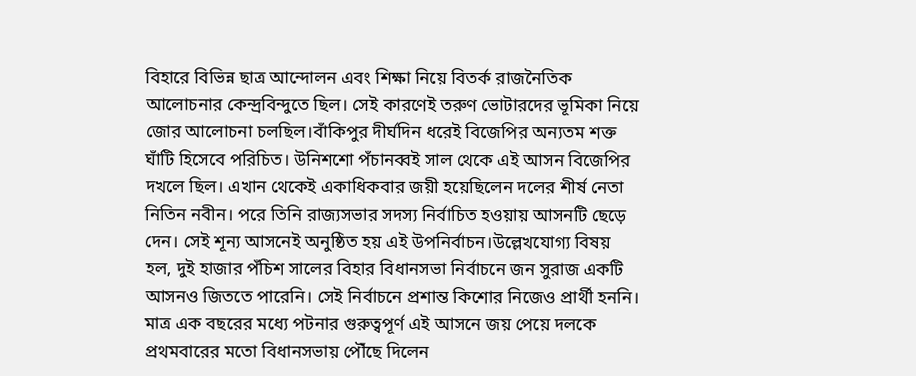বিহারে বিভিন্ন ছাত্র আন্দোলন এবং শিক্ষা নিয়ে বিতর্ক রাজনৈতিক আলোচনার কেন্দ্রবিন্দুতে ছিল। সেই কারণেই তরুণ ভোটারদের ভূমিকা নিয়ে জোর আলোচনা চলছিল।বাঁকিপুর দীর্ঘদিন ধরেই বিজেপির অন্যতম শক্ত ঘাঁটি হিসেবে পরিচিত। উনিশশো পঁচানব্বই সাল থেকে এই আসন বিজেপির দখলে ছিল। এখান থেকেই একাধিকবার জয়ী হয়েছিলেন দলের শীর্ষ নেতা নিতিন নবীন। পরে তিনি রাজ্যসভার সদস্য নির্বাচিত হওয়ায় আসনটি ছেড়ে দেন। সেই শূন্য আসনেই অনুষ্ঠিত হয় এই উপনির্বাচন।উল্লেখযোগ্য বিষয় হল, দুই হাজার পঁচিশ সালের বিহার বিধানসভা নির্বাচনে জন সুরাজ একটি আসনও জিততে পারেনি। সেই নির্বাচনে প্রশান্ত কিশোর নিজেও প্রার্থী হননি। মাত্র এক বছরের মধ্যে পটনার গুরুত্বপূর্ণ এই আসনে জয় পেয়ে দলকে প্রথমবারের মতো বিধানসভায় পৌঁছে দিলেন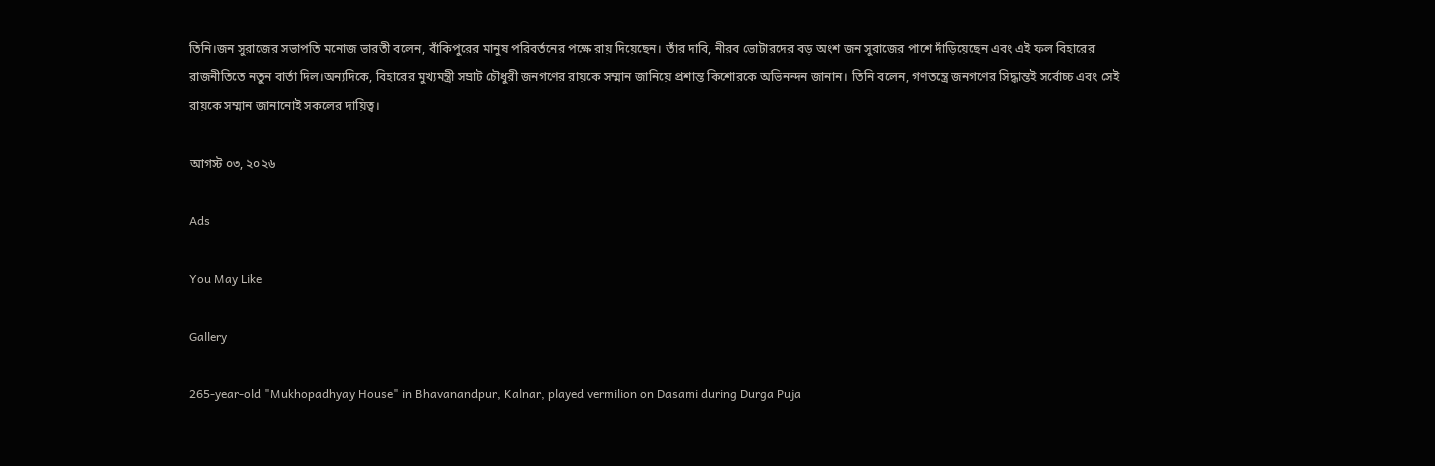তিনি।জন সুরাজের সভাপতি মনোজ ভারতী বলেন, বাঁকিপুরের মানুষ পরিবর্তনের পক্ষে রায় দিয়েছেন। তাঁর দাবি, নীরব ভোটারদের বড় অংশ জন সুরাজের পাশে দাঁড়িয়েছেন এবং এই ফল বিহারের রাজনীতিতে নতুন বার্তা দিল।অন্যদিকে, বিহারের মুখ্যমন্ত্রী সম্রাট চৌধুরী জনগণের রায়কে সম্মান জানিয়ে প্রশান্ত কিশোরকে অভিনন্দন জানান। তিনি বলেন, গণতন্ত্রে জনগণের সিদ্ধান্তই সর্বোচ্চ এবং সেই রায়কে সম্মান জানানোই সকলের দায়িত্ব।

আগস্ট ০৩, ২০২৬

Ads

You May Like

Gallery

265-year-old "Mukhopadhyay House" in Bhavanandpur, Kalnar, played vermilion on Dasami during Durga Puja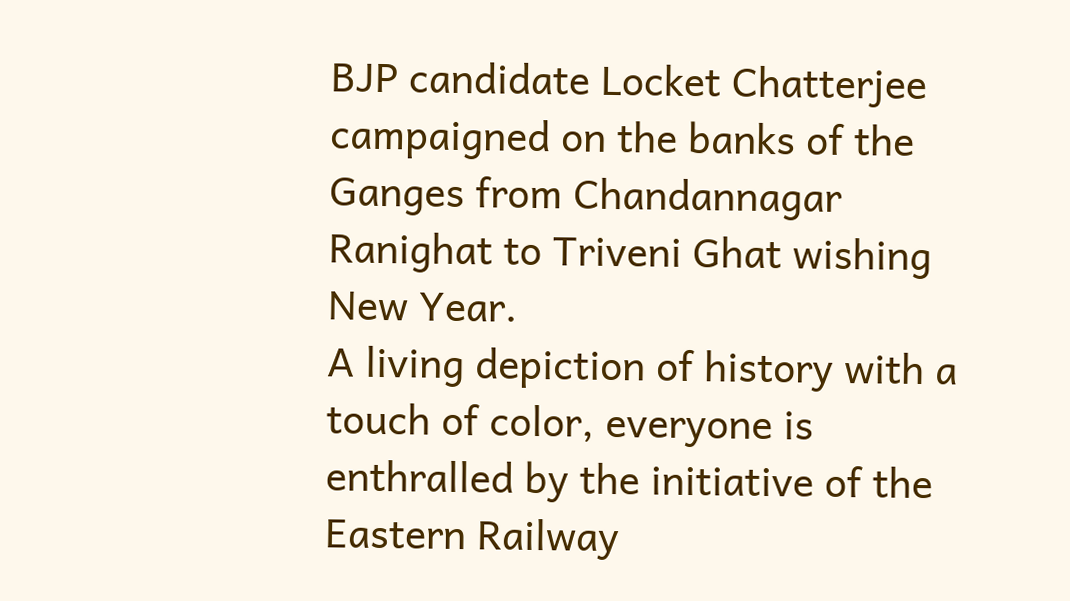BJP candidate Locket Chatterjee campaigned on the banks of the Ganges from Chandannagar Ranighat to Triveni Ghat wishing New Year.
A living depiction of history with a touch of color, everyone is enthralled by the initiative of the Eastern Railway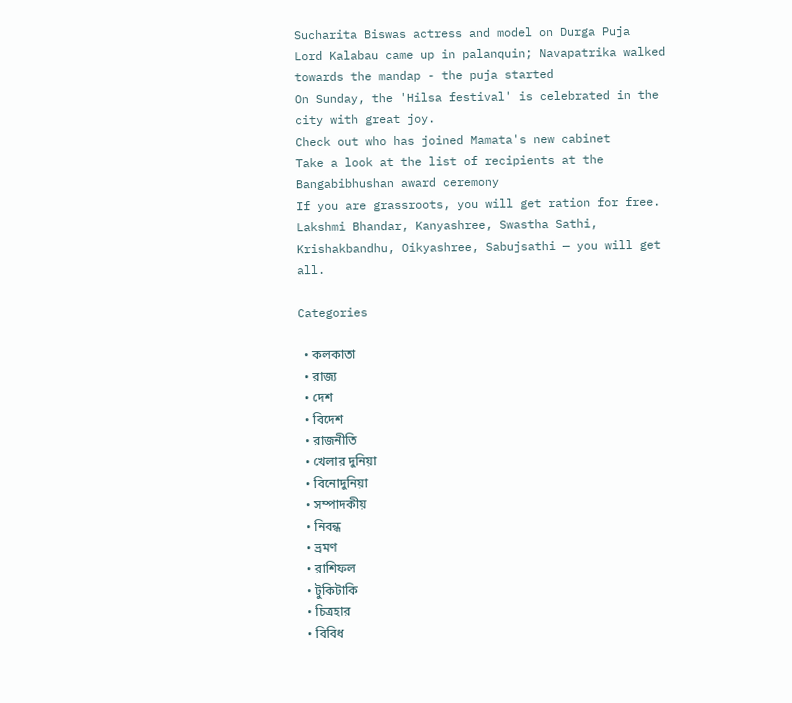Sucharita Biswas actress and model on Durga Puja
Lord Kalabau came up in palanquin; Navapatrika walked towards the mandap - the puja started
On Sunday, the 'Hilsa festival' is celebrated in the city with great joy.
Check out who has joined Mamata's new cabinet
Take a look at the list of recipients at the Bangabibhushan award ceremony
If you are grassroots, you will get ration for free. Lakshmi Bhandar, Kanyashree, Swastha Sathi, Krishakbandhu, Oikyashree, Sabujsathi — you will get all.

Categories

  • কলকাতা
  • রাজ্য
  • দেশ
  • বিদেশ
  • রাজনীতি
  • খেলার দুনিয়া
  • বিনোদুনিয়া
  • সম্পাদকীয়
  • নিবন্ধ
  • ভ্রমণ
  • রাশিফল
  • টুকিটাকি
  • চিত্রহার
  • বিবিধ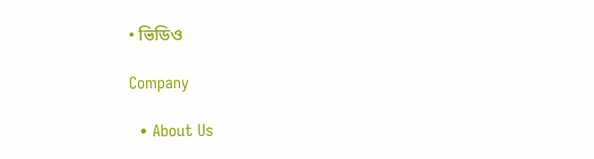• ভিডিও

Company

  • About Us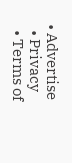• Advertise
  • Privacy
  • Terms of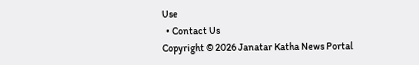Use
  • Contact Us
Copyright © 2026 Janatar Katha News Portal